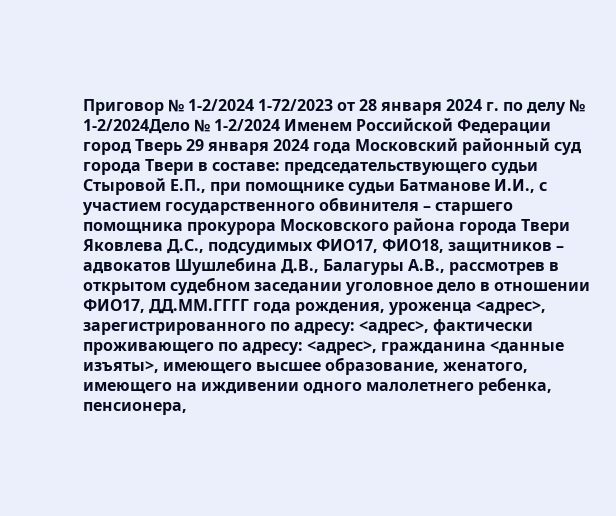Приговор № 1-2/2024 1-72/2023 от 28 января 2024 г. по делу № 1-2/2024Дело № 1-2/2024 Именем Российской Федерации город Тверь 29 января 2024 года Московский районный суд города Твери в составе: председательствующего судьи Стыровой Е.П., при помощнике судьи Батманове И.И., с участием государственного обвинителя – старшего помощника прокурора Московского района города Твери Яковлева Д.С., подсудимых ФИО17, ФИО18, защитников – адвокатов Шушлебина Д.В., Балагуры А.В., рассмотрев в открытом судебном заседании уголовное дело в отношении ФИО17, ДД.ММ.ГГГГ года рождения, уроженца <адрес>, зарегистрированного по адресу: <адрес>, фактически проживающего по адресу: <адрес>, гражданина <данные изъяты>, имеющего высшее образование, женатого, имеющего на иждивении одного малолетнего ребенка, пенсионера,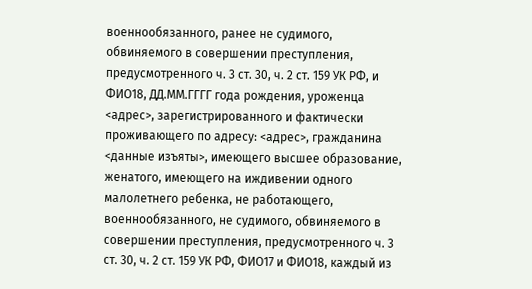военнообязанного, ранее не судимого, обвиняемого в совершении преступления, предусмотренного ч. 3 ст. 30, ч. 2 ст. 159 УК РФ, и ФИО18, ДД.ММ.ГГГГ года рождения, уроженца <адрес>, зарегистрированного и фактически проживающего по адресу: <адрес>, гражданина <данные изъяты>, имеющего высшее образование, женатого, имеющего на иждивении одного малолетнего ребенка, не работающего, военнообязанного, не судимого, обвиняемого в совершении преступления, предусмотренного ч. 3 ст. 30, ч. 2 ст. 159 УК РФ, ФИО17 и ФИО18, каждый из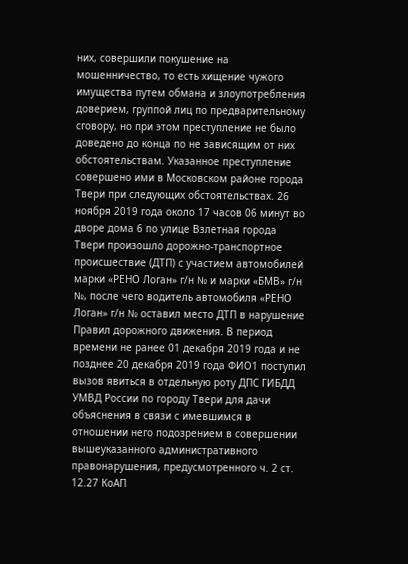них, совершили покушение на мошенничество, то есть хищение чужого имущества путем обмана и злоупотребления доверием, группой лиц по предварительному сговору, но при этом преступление не было доведено до конца по не зависящим от них обстоятельствам. Указанное преступление совершено ими в Московском районе города Твери при следующих обстоятельствах. 26 ноября 2019 года около 17 часов 06 минут во дворе дома 6 по улице Взлетная города Твери произошло дорожно-транспортное происшествие (ДТП) с участием автомобилей марки «РЕНО Логан» г/н № и марки «БМВ» г/н №, после чего водитель автомобиля «РЕНО Логан» г/н № оставил место ДТП в нарушение Правил дорожного движения. В период времени не ранее 01 декабря 2019 года и не позднее 20 декабря 2019 года ФИО1 поступил вызов явиться в отдельную роту ДПС ГИБДД УМВД России по городу Твери для дачи объяснения в связи с имевшимся в отношении него подозрением в совершении вышеуказанного административного правонарушения, предусмотренного ч. 2 ст. 12.27 КоАП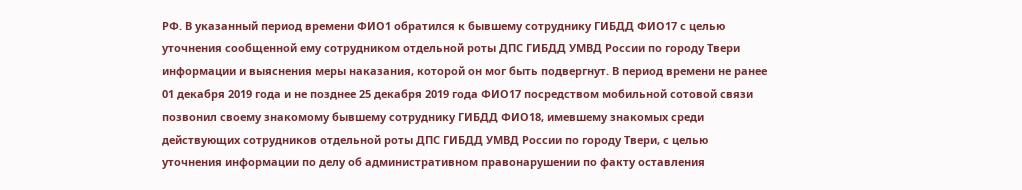РФ. В указанный период времени ФИО1 обратился к бывшему сотруднику ГИБДД ФИО17 с целью уточнения сообщенной ему сотрудником отдельной роты ДПС ГИБДД УМВД России по городу Твери информации и выяснения меры наказания, которой он мог быть подвергнут. В период времени не ранее 01 декабря 2019 года и не позднее 25 декабря 2019 года ФИО17 посредством мобильной сотовой связи позвонил своему знакомому бывшему сотруднику ГИБДД ФИО18, имевшему знакомых среди действующих сотрудников отдельной роты ДПС ГИБДД УМВД России по городу Твери, с целью уточнения информации по делу об административном правонарушении по факту оставления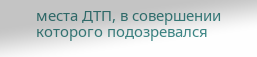места ДТП, в совершении которого подозревался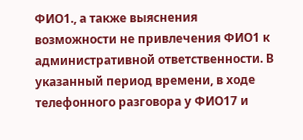ФИО1., а также выяснения возможности не привлечения ФИО1 к административной ответственности. В указанный период времени, в ходе телефонного разговора у ФИО17 и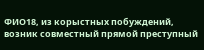ФИО18, из корыстных побуждений, возник совместный прямой преступный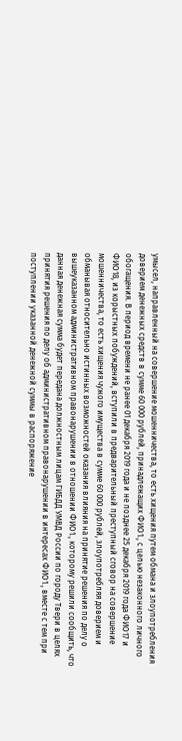умысел, направленный на совершение мошенничества, то есть хищения путем обмана и злоупотребления доверием денежных средств в сумме 60 000 рублей, принадлежащих ФИО1., с целью незаконного личного обогащения. В период времени не ранее 01 декабря 2019 года и не позднее 25 декабря 2019 года ФИО17 и ФИО18, из корыстных побуждений, вступили в предварительный преступный сговор на совершение мошенничества, то есть хищения чужого имущества в сумме 60 000 рублей, злоупотребляя доверием и обманывая относительно истинных возможностей оказания влияния на принятие решения по делу о вышеуказанном административном правонарушении в отношении ФИО1., которому решили сообщить, что данная денежная сумма будет передана должностным лицам ГИБДД УМВД России по городу Твери в целях принятия решения по делу об административном правонарушении в интересах ФИО1., вместе с тем при поступлении указанной денежной суммы в распоряжение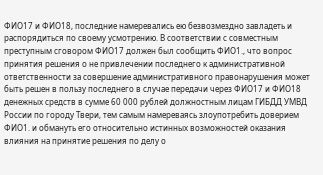ФИО17 и ФИО18, последние намеревались ею безвозмездно завладеть и распорядиться по своему усмотрению. В соответствии с совместным преступным сговором ФИО17 должен был сообщить ФИО1., что вопрос принятия решения о не привлечении последнего к административной ответственности за совершение административного правонарушения может быть решен в пользу последнего в случае передачи через ФИО17 и ФИО18 денежных средств в сумме 60 000 рублей должностным лицам ГИБДД УМВД России по городу Твери, тем самым намереваясь злоупотребить доверием ФИО1. и обмануть его относительно истинных возможностей оказания влияния на принятие решения по делу о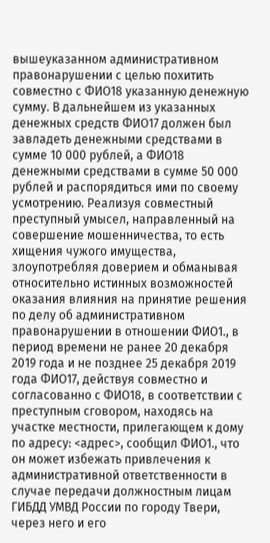вышеуказанном административном правонарушении с целью похитить совместно с ФИО18 указанную денежную сумму. В дальнейшем из указанных денежных средств ФИО17 должен был завладеть денежными средствами в сумме 10 000 рублей, а ФИО18 денежными средствами в сумме 50 000 рублей и распорядиться ими по своему усмотрению. Реализуя совместный преступный умысел, направленный на совершение мошенничества, то есть хищения чужого имущества, злоупотребляя доверием и обманывая относительно истинных возможностей оказания влияния на принятие решения по делу об административном правонарушении в отношении ФИО1., в период времени не ранее 20 декабря 2019 года и не позднее 25 декабря 2019 года ФИО17, действуя совместно и согласованно с ФИО18, в соответствии с преступным сговором, находясь на участке местности, прилегающем к дому по адресу: <адрес>, сообщил ФИО1., что он может избежать привлечения к административной ответственности в случае передачи должностным лицам ГИБДД УМВД России по городу Твери, через него и его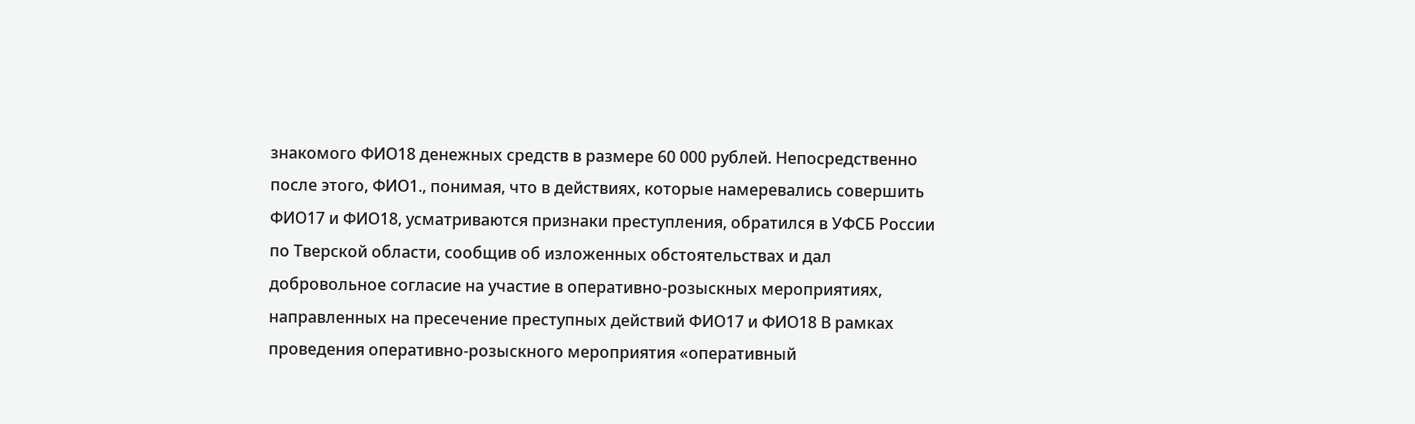знакомого ФИО18 денежных средств в размере 60 000 рублей. Непосредственно после этого, ФИО1., понимая, что в действиях, которые намеревались совершить ФИО17 и ФИО18, усматриваются признаки преступления, обратился в УФСБ России по Тверской области, сообщив об изложенных обстоятельствах и дал добровольное согласие на участие в оперативно-розыскных мероприятиях, направленных на пресечение преступных действий ФИО17 и ФИО18 В рамках проведения оперативно-розыскного мероприятия «оперативный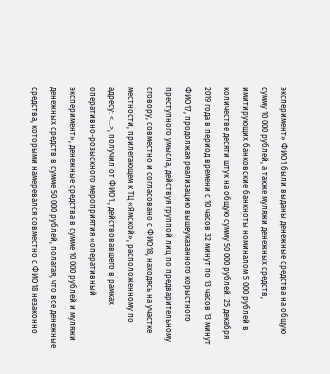эксперимент» ФИО1 были выданы денежные средства на общую сумму 10 000 рублей, а также муляжи денежных средств, имитирующих банковские банкноты номиналом 5 000 рублей в количестве десяти штук на общую сумму 50 000 рублей. 25 декабря 2019 года в период времени с 10 часов 32 минут по 13 часов 13 минут ФИО17, продолжая реализацию вышеуказанного корыстного преступного умысла, действуя группой лиц по предварительному сговору, совместно и согласовано с ФИО18, находясь на участке местности, прилегающем к ТЦ «Ямской», расположенному по адресу: <...>, получил от ФИО1., действовавшего в рамках оперативно-розыскного мероприятия «оперативный эксперимент», денежные средства в сумме 10 000 рублей и муляжи денежных средств в сумме 50 000 рублей, полагая, что все денежные средства, которыми намеревался совместно с ФИО18 незаконно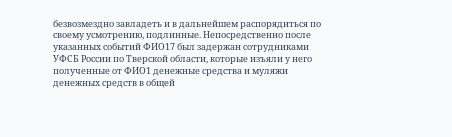безвозмездно завладеть и в дальнейшем распорядиться по своему усмотрению, подлинные. Непосредственно после указанных событий ФИО17 был задержан сотрудниками УФСБ России по Тверской области, которые изъяли у него полученные от ФИО1 денежные средства и муляжи денежных средств в общей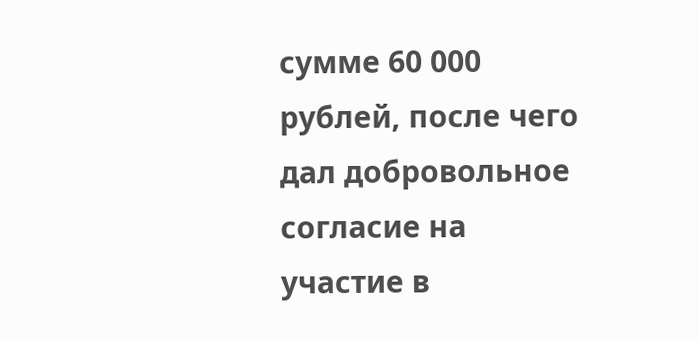сумме 60 000 рублей, после чего дал добровольное согласие на участие в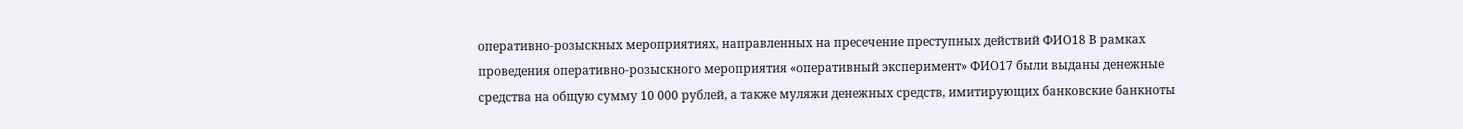оперативно-розыскных мероприятиях, направленных на пресечение преступных действий ФИО18 В рамках проведения оперативно-розыскного мероприятия «оперативный эксперимент» ФИО17 были выданы денежные средства на общую сумму 10 000 рублей, а также муляжи денежных средств, имитирующих банковские банкноты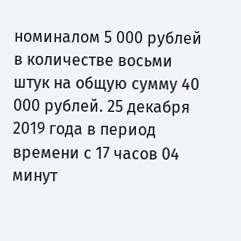номиналом 5 000 рублей в количестве восьми штук на общую сумму 40 000 рублей. 25 декабря 2019 года в период времени с 17 часов 04 минут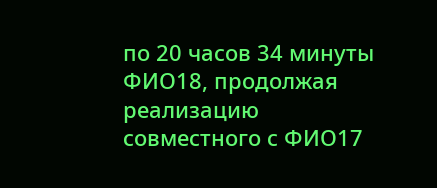по 20 часов 34 минуты ФИО18, продолжая реализацию совместного с ФИО17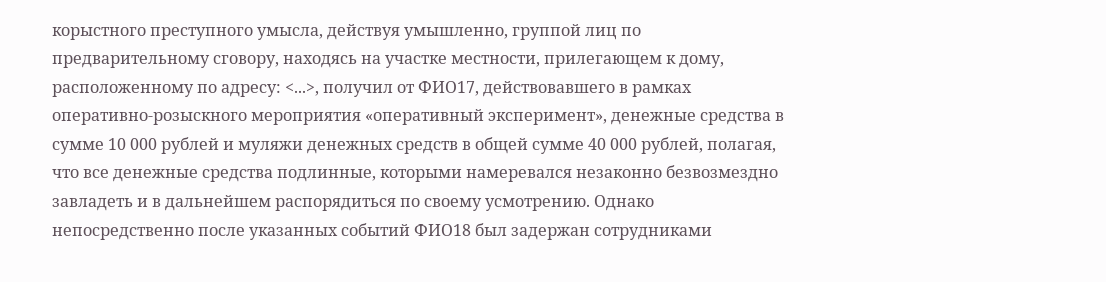корыстного преступного умысла, действуя умышленно, группой лиц по предварительному сговору, находясь на участке местности, прилегающем к дому, расположенному по адресу: <...>, получил от ФИО17, действовавшего в рамках оперативно-розыскного мероприятия «оперативный эксперимент», денежные средства в сумме 10 000 рублей и муляжи денежных средств в общей сумме 40 000 рублей, полагая, что все денежные средства подлинные, которыми намеревался незаконно безвозмездно завладеть и в дальнейшем распорядиться по своему усмотрению. Однако непосредственно после указанных событий ФИО18 был задержан сотрудниками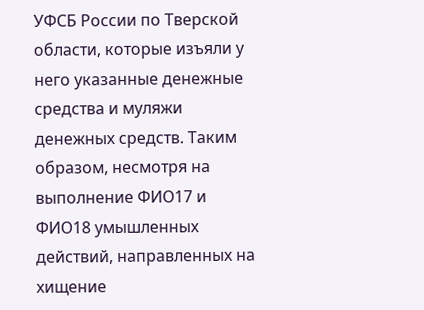УФСБ России по Тверской области, которые изъяли у него указанные денежные средства и муляжи денежных средств. Таким образом, несмотря на выполнение ФИО17 и ФИО18 умышленных действий, направленных на хищение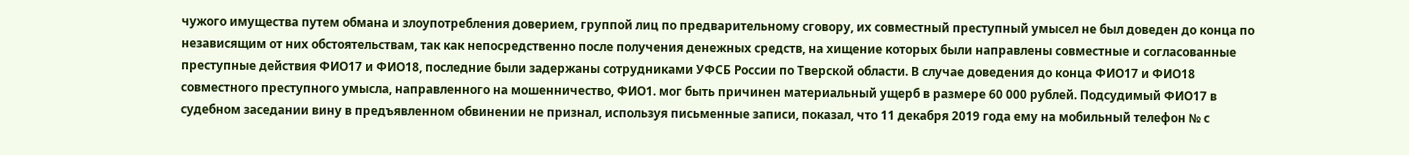чужого имущества путем обмана и злоупотребления доверием, группой лиц по предварительному сговору, их совместный преступный умысел не был доведен до конца по независящим от них обстоятельствам, так как непосредственно после получения денежных средств, на хищение которых были направлены совместные и согласованные преступные действия ФИО17 и ФИО18, последние были задержаны сотрудниками УФСБ России по Тверской области. В случае доведения до конца ФИО17 и ФИО18 совместного преступного умысла, направленного на мошенничество, ФИО1. мог быть причинен материальный ущерб в размере 60 000 рублей. Подсудимый ФИО17 в судебном заседании вину в предъявленном обвинении не признал, используя письменные записи, показал, что 11 декабря 2019 года ему на мобильный телефон № с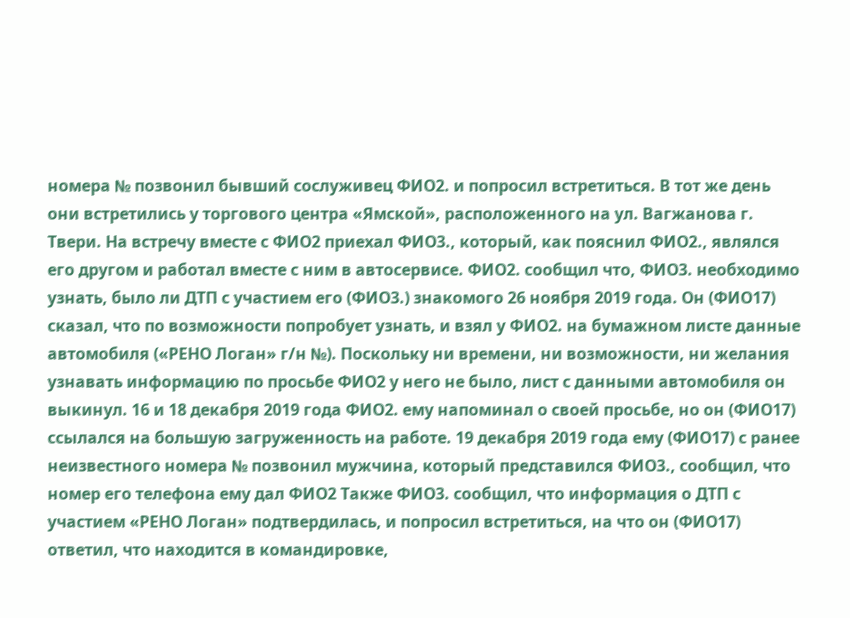номера № позвонил бывший сослуживец ФИО2. и попросил встретиться. В тот же день они встретились у торгового центра «Ямской», расположенного на ул. Вагжанова г. Твери. На встречу вместе с ФИО2 приехал ФИО3., который, как пояснил ФИО2., являлся его другом и работал вместе с ним в автосервисе. ФИО2. сообщил что, ФИО3. необходимо узнать, было ли ДТП с участием его (ФИО3.) знакомого 26 ноября 2019 года. Он (ФИО17) сказал, что по возможности попробует узнать, и взял у ФИО2. на бумажном листе данные автомобиля («РЕНО Логан» г/н №). Поскольку ни времени, ни возможности, ни желания узнавать информацию по просьбе ФИО2 у него не было, лист с данными автомобиля он выкинул. 16 и 18 декабря 2019 года ФИО2. ему напоминал о своей просьбе, но он (ФИО17) ссылался на большую загруженность на работе. 19 декабря 2019 года ему (ФИО17) с ранее неизвестного номера № позвонил мужчина, который представился ФИО3., сообщил, что номер его телефона ему дал ФИО2 Также ФИО3. сообщил, что информация о ДТП с участием «РЕНО Логан» подтвердилась, и попросил встретиться, на что он (ФИО17) ответил, что находится в командировке,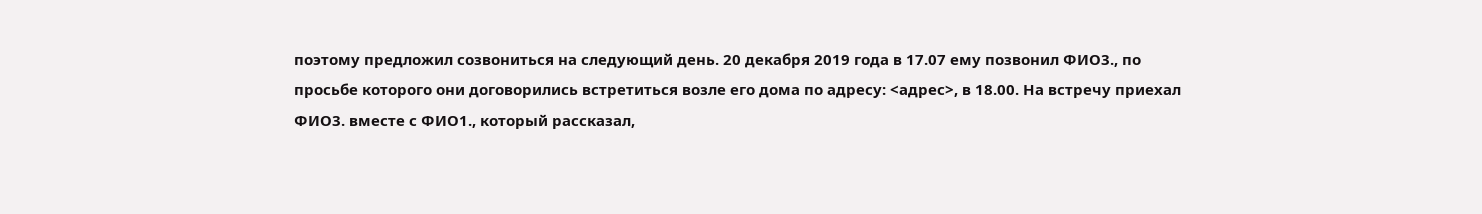поэтому предложил созвониться на следующий день. 20 декабря 2019 года в 17.07 ему позвонил ФИО3., по просьбе которого они договорились встретиться возле его дома по адресу: <адрес>, в 18.00. На встречу приехал ФИО3. вместе с ФИО1., который рассказал,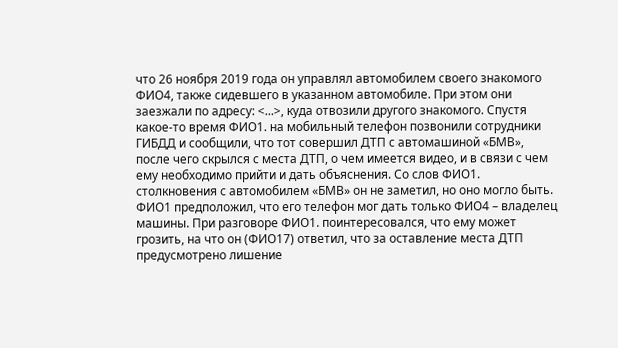что 26 ноября 2019 года он управлял автомобилем своего знакомого ФИО4, также сидевшего в указанном автомобиле. При этом они заезжали по адресу: <...>, куда отвозили другого знакомого. Спустя какое-то время ФИО1. на мобильный телефон позвонили сотрудники ГИБДД и сообщили, что тот совершил ДТП с автомашиной «БМВ», после чего скрылся с места ДТП, о чем имеется видео, и в связи с чем ему необходимо прийти и дать объяснения. Со слов ФИО1. столкновения с автомобилем «БМВ» он не заметил, но оно могло быть. ФИО1 предположил, что его телефон мог дать только ФИО4 – владелец машины. При разговоре ФИО1. поинтересовался, что ему может грозить, на что он (ФИО17) ответил, что за оставление места ДТП предусмотрено лишение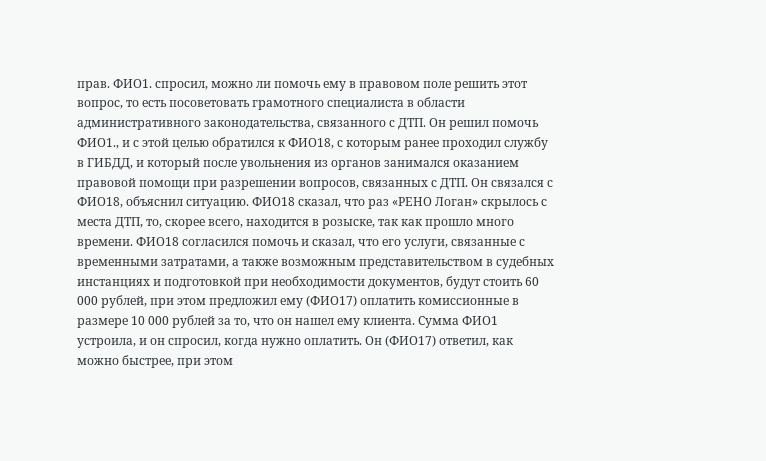прав. ФИО1. спросил, можно ли помочь ему в правовом поле решить этот вопрос, то есть посоветовать грамотного специалиста в области административного законодательства, связанного с ДТП. Он решил помочь ФИО1., и с этой целью обратился к ФИО18, с которым ранее проходил службу в ГИБДД, и который после увольнения из органов занимался оказанием правовой помощи при разрешении вопросов, связанных с ДТП. Он связался с ФИО18, объяснил ситуацию. ФИО18 сказал, что раз «РЕНО Логан» скрылось с места ДТП, то, скорее всего, находится в розыске, так как прошло много времени. ФИО18 согласился помочь и сказал, что его услуги, связанные с временными затратами, а также возможным представительством в судебных инстанциях и подготовкой при необходимости документов, будут стоить 60 000 рублей, при этом предложил ему (ФИО17) оплатить комиссионные в размере 10 000 рублей за то, что он нашел ему клиента. Сумма ФИО1 устроила, и он спросил, когда нужно оплатить. Он (ФИО17) ответил, как можно быстрее, при этом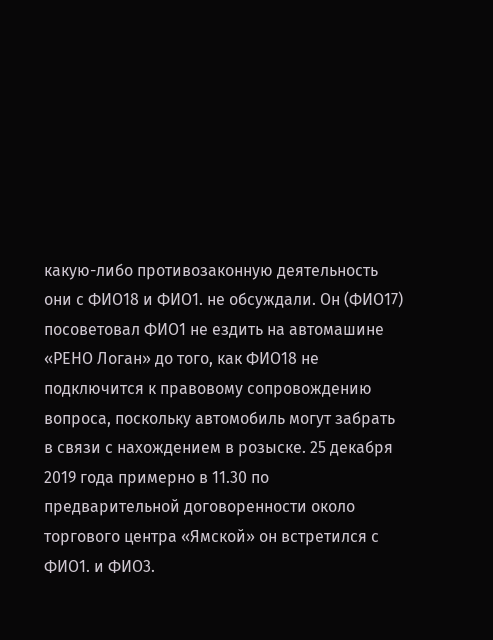какую-либо противозаконную деятельность они с ФИО18 и ФИО1. не обсуждали. Он (ФИО17) посоветовал ФИО1 не ездить на автомашине «РЕНО Логан» до того, как ФИО18 не подключится к правовому сопровождению вопроса, поскольку автомобиль могут забрать в связи с нахождением в розыске. 25 декабря 2019 года примерно в 11.30 по предварительной договоренности около торгового центра «Ямской» он встретился с ФИО1. и ФИО3.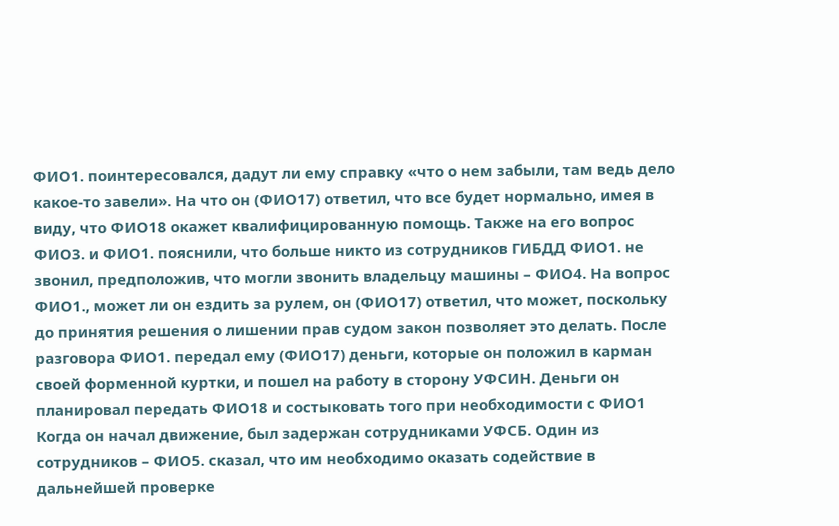ФИО1. поинтересовался, дадут ли ему справку «что о нем забыли, там ведь дело какое-то завели». На что он (ФИО17) ответил, что все будет нормально, имея в виду, что ФИО18 окажет квалифицированную помощь. Также на его вопрос ФИО3. и ФИО1. пояснили, что больше никто из сотрудников ГИБДД ФИО1. не звонил, предположив, что могли звонить владельцу машины – ФИО4. На вопрос ФИО1., может ли он ездить за рулем, он (ФИО17) ответил, что может, поскольку до принятия решения о лишении прав судом закон позволяет это делать. После разговора ФИО1. передал ему (ФИО17) деньги, которые он положил в карман своей форменной куртки, и пошел на работу в сторону УФСИН. Деньги он планировал передать ФИО18 и состыковать того при необходимости с ФИО1 Когда он начал движение, был задержан сотрудниками УФСБ. Один из сотрудников – ФИО5. сказал, что им необходимо оказать содействие в дальнейшей проверке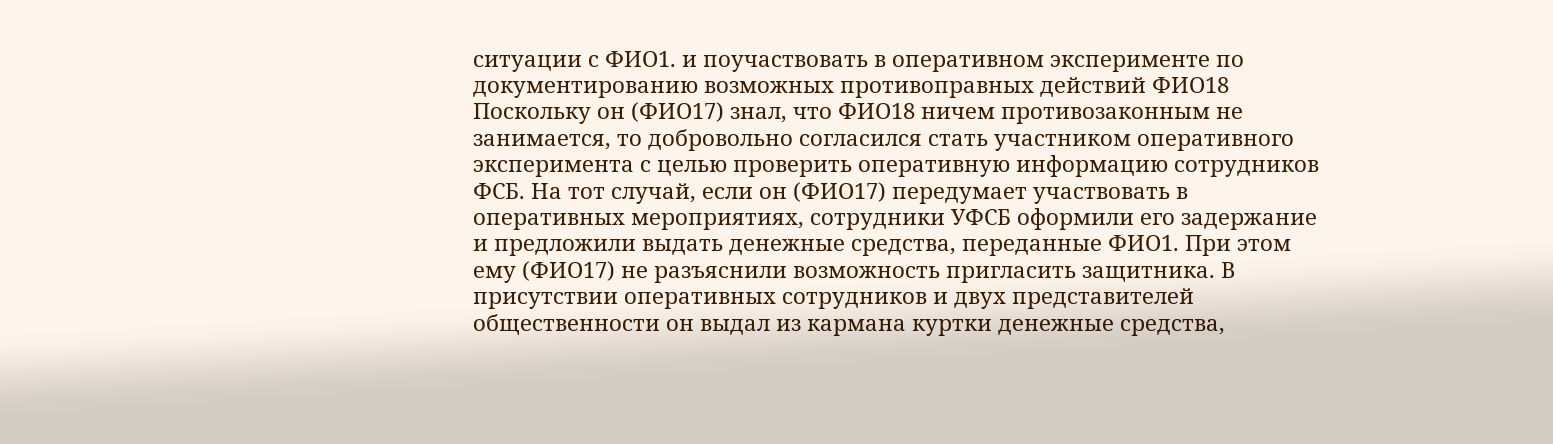ситуации с ФИО1. и поучаствовать в оперативном эксперименте по документированию возможных противоправных действий ФИО18 Поскольку он (ФИО17) знал, что ФИО18 ничем противозаконным не занимается, то добровольно согласился стать участником оперативного эксперимента с целью проверить оперативную информацию сотрудников ФСБ. На тот случай, если он (ФИО17) передумает участвовать в оперативных мероприятиях, сотрудники УФСБ оформили его задержание и предложили выдать денежные средства, переданные ФИО1. При этом ему (ФИО17) не разъяснили возможность пригласить защитника. В присутствии оперативных сотрудников и двух представителей общественности он выдал из кармана куртки денежные средства,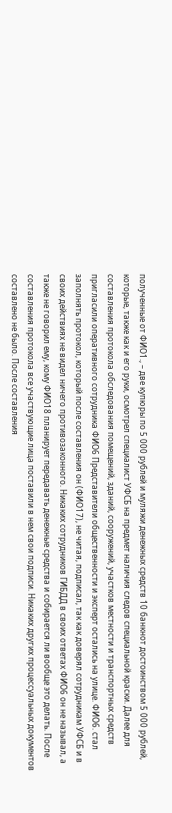полученные от ФИО1., – две купюры по 5 000 рублей и муляжи денежных средств 10 банкнот достоинством 5 000 рублей, которые, также как и его руки, осмотрел специалист УФСБ на предмет наличия следов специальной краски. Далее для составления протокола обследования помещений, зданий, сооружений, участков местности и транспортных средств пригласили оперативного сотрудника ФИО6 Представители общественности и эксперт остались на улице. ФИО6. стал заполнять протокол, который после составления он (ФИО17), не читая, подписал, так как доверял сотрудникам УФСБ и в своих действиях не видел ничего противозаконного. Никаких сотрудников ГИБДД в своих ответах ФИО6 он не называл, а также не говорил ему, кому ФИО18 планирует передавать денежные средства и собирается ли вообще это делать. После составления протокола все участвующие лица поставили в нем свои подписи. Никаких других процессуальных документов составлено не было. После составления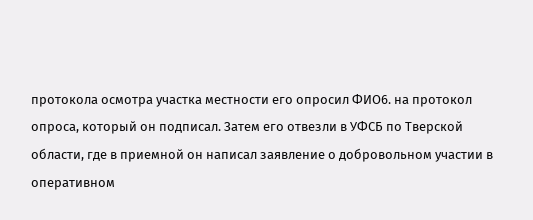протокола осмотра участка местности его опросил ФИО6. на протокол опроса, который он подписал. Затем его отвезли в УФСБ по Тверской области, где в приемной он написал заявление о добровольном участии в оперативном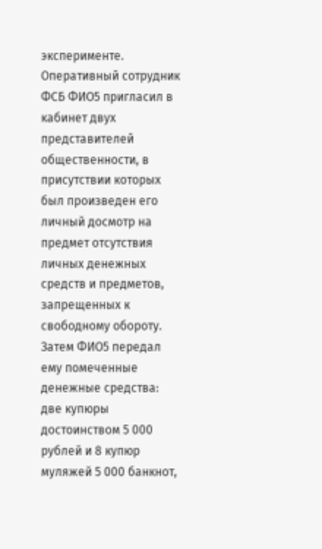эксперименте. Оперативный сотрудник ФСБ ФИО5 пригласил в кабинет двух представителей общественности, в присутствии которых был произведен его личный досмотр на предмет отсутствия личных денежных средств и предметов, запрещенных к свободному обороту. Затем ФИО5 передал ему помеченные денежные средства: две купюры достоинством 5 000 рублей и 8 купюр муляжей 5 000 банкнот,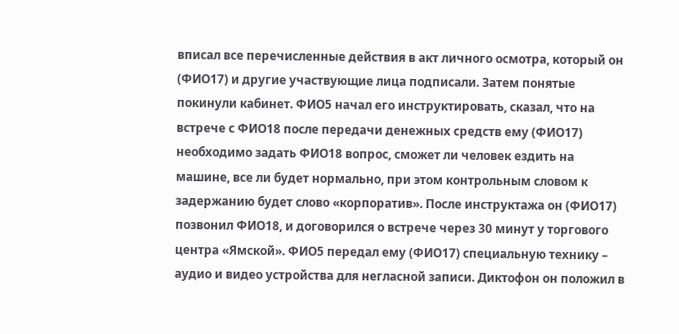вписал все перечисленные действия в акт личного осмотра, который он (ФИО17) и другие участвующие лица подписали. Затем понятые покинули кабинет. ФИО5 начал его инструктировать, сказал, что на встрече с ФИО18 после передачи денежных средств ему (ФИО17) необходимо задать ФИО18 вопрос, сможет ли человек ездить на машине, все ли будет нормально, при этом контрольным словом к задержанию будет слово «корпоратив». После инструктажа он (ФИО17) позвонил ФИО18, и договорился о встрече через 30 минут у торгового центра «Ямской». ФИО5 передал ему (ФИО17) специальную технику – аудио и видео устройства для негласной записи. Диктофон он положил в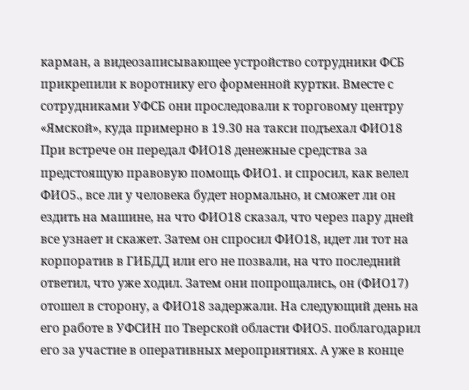карман, а видеозаписывающее устройство сотрудники ФСБ прикрепили к воротнику его форменной куртки. Вместе с сотрудниками УФСБ они проследовали к торговому центру «Ямской», куда примерно в 19.30 на такси подъехал ФИО18 При встрече он передал ФИО18 денежные средства за предстоящую правовую помощь ФИО1. и спросил, как велел ФИО5., все ли у человека будет нормально, и сможет ли он ездить на машине, на что ФИО18 сказал, что через пару дней все узнает и скажет. Затем он спросил ФИО18, идет ли тот на корпоратив в ГИБДД или его не позвали, на что последний ответил, что уже ходил. Затем они попрощались, он (ФИО17) отошел в сторону, а ФИО18 задержали. На следующий день на его работе в УФСИН по Тверской области ФИО5. поблагодарил его за участие в оперативных мероприятиях. А уже в конце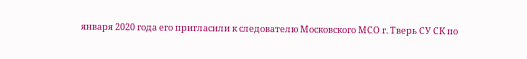января 2020 года его пригласили к следователю Московского МСО г. Тверь СУ СК по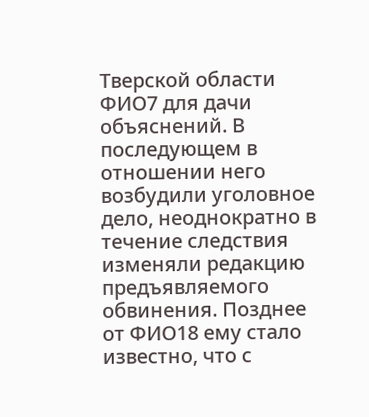Тверской области ФИО7 для дачи объяснений. В последующем в отношении него возбудили уголовное дело, неоднократно в течение следствия изменяли редакцию предъявляемого обвинения. Позднее от ФИО18 ему стало известно, что с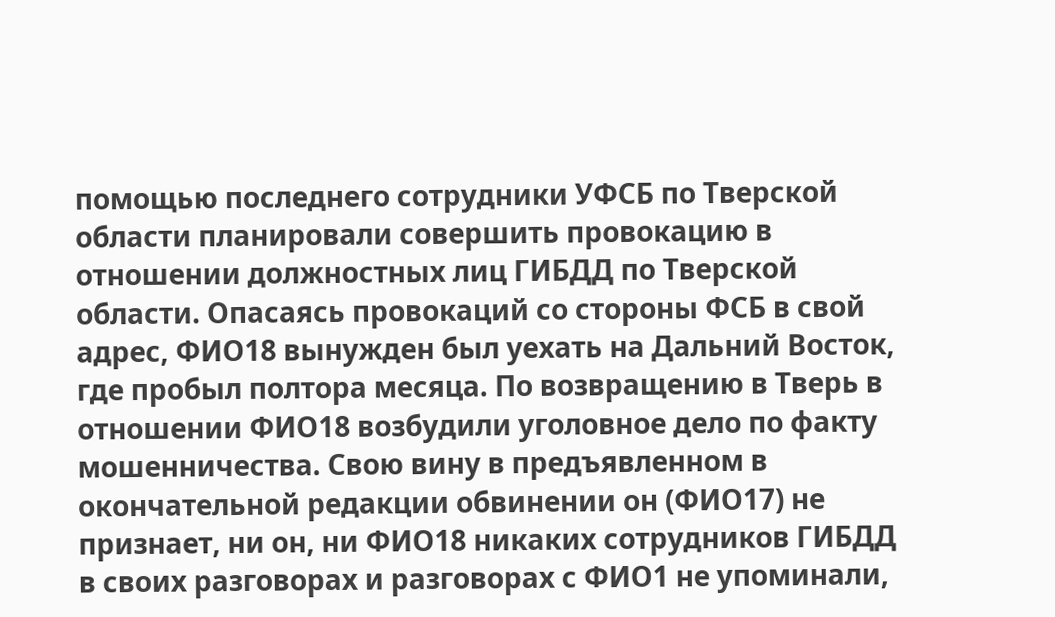помощью последнего сотрудники УФСБ по Тверской области планировали совершить провокацию в отношении должностных лиц ГИБДД по Тверской области. Опасаясь провокаций со стороны ФСБ в свой адрес, ФИО18 вынужден был уехать на Дальний Восток, где пробыл полтора месяца. По возвращению в Тверь в отношении ФИО18 возбудили уголовное дело по факту мошенничества. Свою вину в предъявленном в окончательной редакции обвинении он (ФИО17) не признает, ни он, ни ФИО18 никаких сотрудников ГИБДД в своих разговорах и разговорах с ФИО1 не упоминали,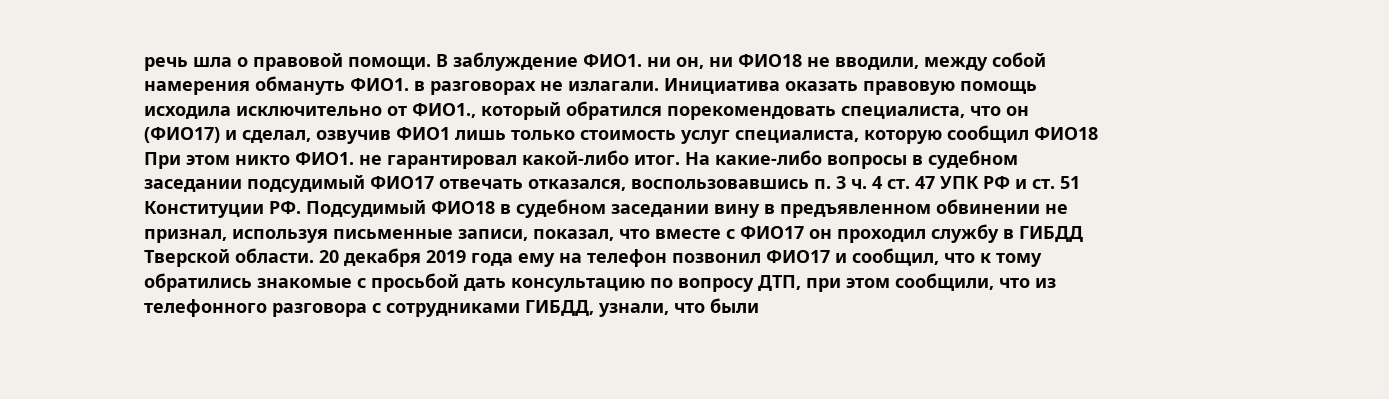речь шла о правовой помощи. В заблуждение ФИО1. ни он, ни ФИО18 не вводили, между собой намерения обмануть ФИО1. в разговорах не излагали. Инициатива оказать правовую помощь исходила исключительно от ФИО1., который обратился порекомендовать специалиста, что он (ФИО17) и сделал, озвучив ФИО1 лишь только стоимость услуг специалиста, которую сообщил ФИО18 При этом никто ФИО1. не гарантировал какой-либо итог. На какие-либо вопросы в судебном заседании подсудимый ФИО17 отвечать отказался, воспользовавшись п. 3 ч. 4 ст. 47 УПК РФ и ст. 51 Конституции РФ. Подсудимый ФИО18 в судебном заседании вину в предъявленном обвинении не признал, используя письменные записи, показал, что вместе с ФИО17 он проходил службу в ГИБДД Тверской области. 20 декабря 2019 года ему на телефон позвонил ФИО17 и сообщил, что к тому обратились знакомые с просьбой дать консультацию по вопросу ДТП, при этом сообщили, что из телефонного разговора с сотрудниками ГИБДД, узнали, что были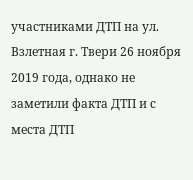участниками ДТП на ул. Взлетная г. Твери 26 ноября 2019 года, однако не заметили факта ДТП и с места ДТП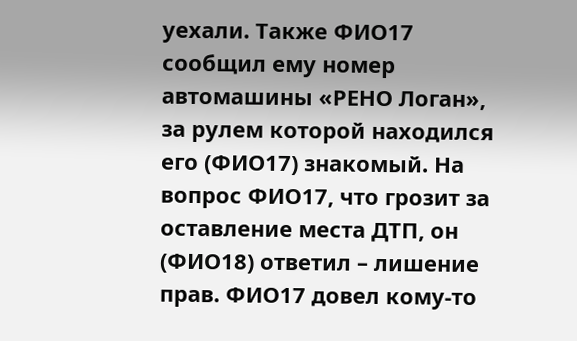уехали. Также ФИО17 сообщил ему номер автомашины «РЕНО Логан», за рулем которой находился его (ФИО17) знакомый. На вопрос ФИО17, что грозит за оставление места ДТП, он (ФИО18) ответил – лишение прав. ФИО17 довел кому-то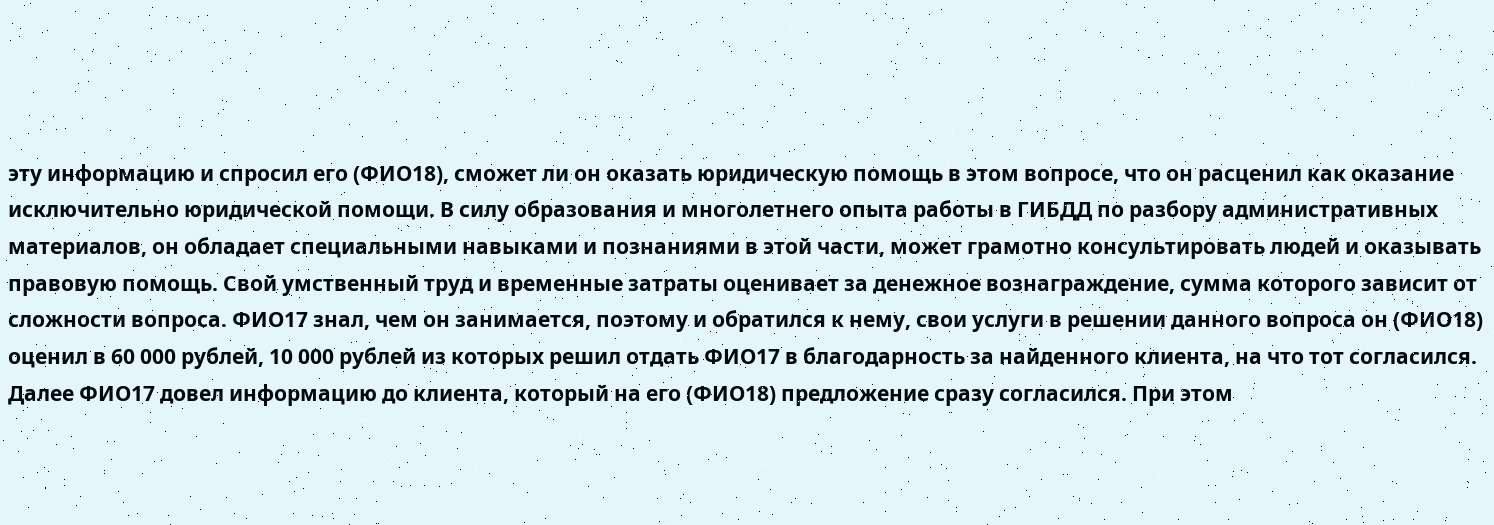эту информацию и спросил его (ФИО18), сможет ли он оказать юридическую помощь в этом вопросе, что он расценил как оказание исключительно юридической помощи. В силу образования и многолетнего опыта работы в ГИБДД по разбору административных материалов, он обладает специальными навыками и познаниями в этой части, может грамотно консультировать людей и оказывать правовую помощь. Свой умственный труд и временные затраты оценивает за денежное вознаграждение, сумма которого зависит от сложности вопроса. ФИО17 знал, чем он занимается, поэтому и обратился к нему, свои услуги в решении данного вопроса он (ФИО18) оценил в 60 000 рублей, 10 000 рублей из которых решил отдать ФИО17 в благодарность за найденного клиента, на что тот согласился. Далее ФИО17 довел информацию до клиента, который на его (ФИО18) предложение сразу согласился. При этом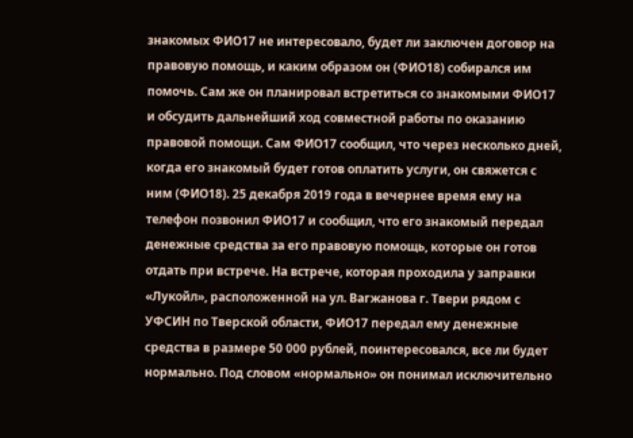знакомых ФИО17 не интересовало, будет ли заключен договор на правовую помощь, и каким образом он (ФИО18) собирался им помочь. Сам же он планировал встретиться со знакомыми ФИО17 и обсудить дальнейший ход совместной работы по оказанию правовой помощи. Сам ФИО17 сообщил, что через несколько дней, когда его знакомый будет готов оплатить услуги, он свяжется с ним (ФИО18). 25 декабря 2019 года в вечернее время ему на телефон позвонил ФИО17 и сообщил, что его знакомый передал денежные средства за его правовую помощь, которые он готов отдать при встрече. На встрече, которая проходила у заправки «Лукойл», расположенной на ул. Вагжанова г. Твери рядом с УФСИН по Тверской области, ФИО17 передал ему денежные средства в размере 50 000 рублей, поинтересовался, все ли будет нормально. Под словом «нормально» он понимал исключительно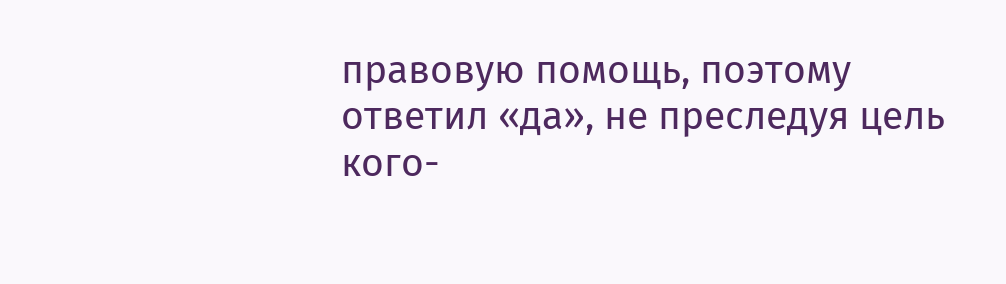правовую помощь, поэтому ответил «да», не преследуя цель кого-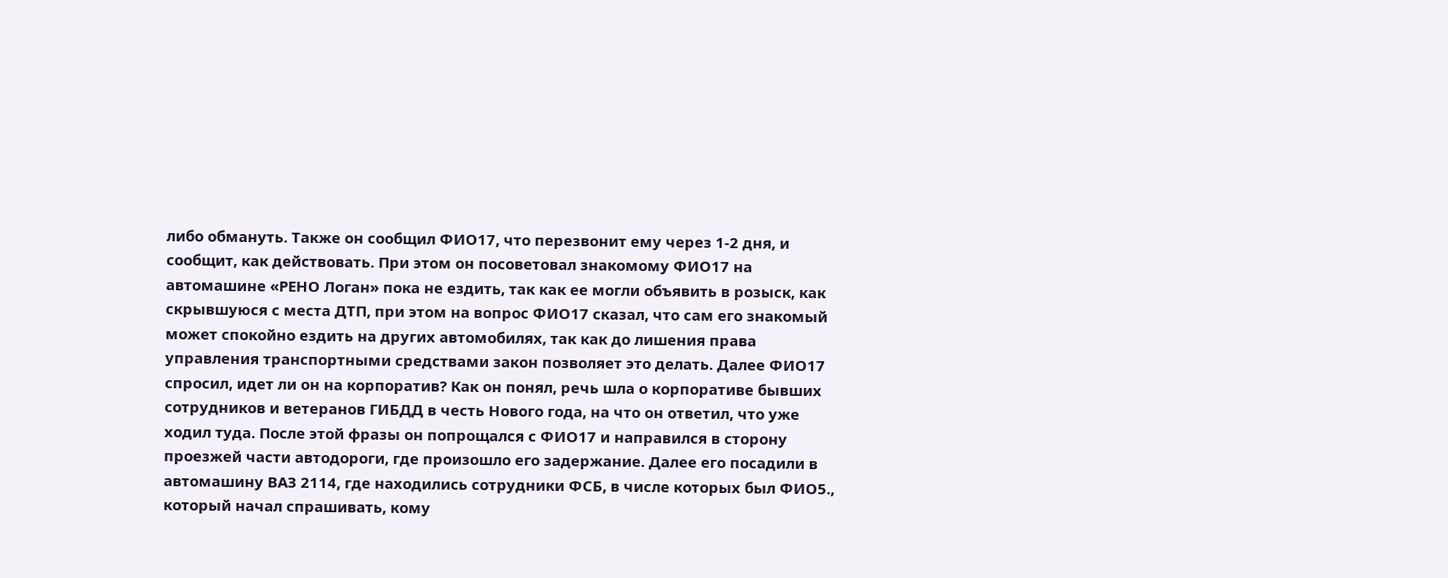либо обмануть. Также он сообщил ФИО17, что перезвонит ему через 1-2 дня, и сообщит, как действовать. При этом он посоветовал знакомому ФИО17 на автомашине «РЕНО Логан» пока не ездить, так как ее могли объявить в розыск, как скрывшуюся с места ДТП, при этом на вопрос ФИО17 сказал, что сам его знакомый может спокойно ездить на других автомобилях, так как до лишения права управления транспортными средствами закон позволяет это делать. Далее ФИО17 спросил, идет ли он на корпоратив? Как он понял, речь шла о корпоративе бывших сотрудников и ветеранов ГИБДД в честь Нового года, на что он ответил, что уже ходил туда. После этой фразы он попрощался с ФИО17 и направился в сторону проезжей части автодороги, где произошло его задержание. Далее его посадили в автомашину ВАЗ 2114, где находились сотрудники ФСБ, в числе которых был ФИО5., который начал спрашивать, кому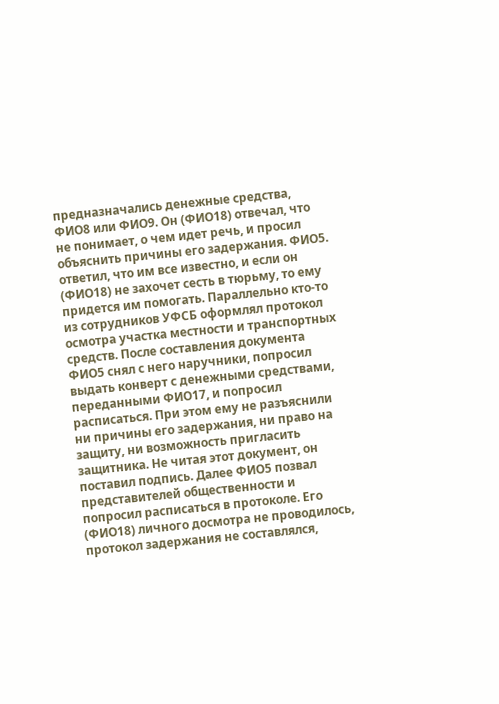предназначались денежные средства, ФИО8 или ФИО9. Он (ФИО18) отвечал, что не понимает, о чем идет речь, и просил объяснить причины его задержания. ФИО5. ответил, что им все известно, и если он (ФИО18) не захочет сесть в тюрьму, то ему придется им помогать. Параллельно кто-то из сотрудников УФСБ оформлял протокол осмотра участка местности и транспортных средств. После составления документа ФИО5 снял с него наручники, попросил выдать конверт с денежными средствами, переданными ФИО17, и попросил расписаться. При этом ему не разъяснили ни причины его задержания, ни право на защиту, ни возможность пригласить защитника. Не читая этот документ, он поставил подпись. Далее ФИО5 позвал представителей общественности и попросил расписаться в протоколе. Его (ФИО18) личного досмотра не проводилось, протокол задержания не составлялся,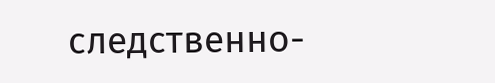следственно-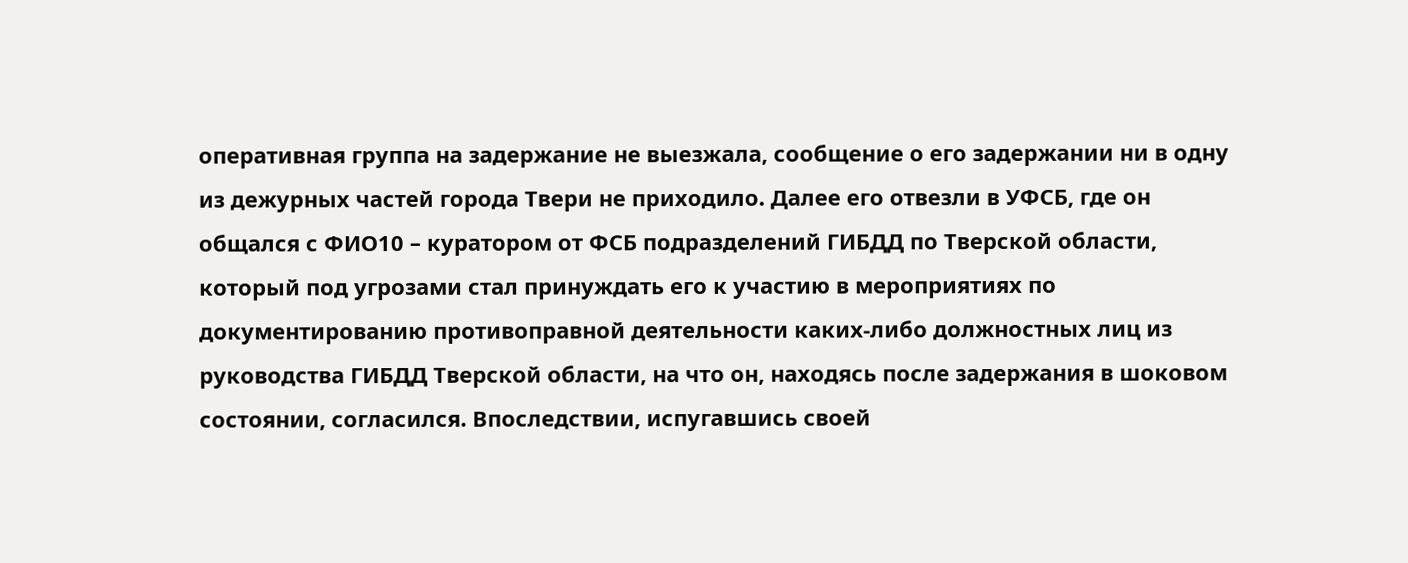оперативная группа на задержание не выезжала, сообщение о его задержании ни в одну из дежурных частей города Твери не приходило. Далее его отвезли в УФСБ, где он общался с ФИО10 – куратором от ФСБ подразделений ГИБДД по Тверской области, который под угрозами стал принуждать его к участию в мероприятиях по документированию противоправной деятельности каких-либо должностных лиц из руководства ГИБДД Тверской области, на что он, находясь после задержания в шоковом состоянии, согласился. Впоследствии, испугавшись своей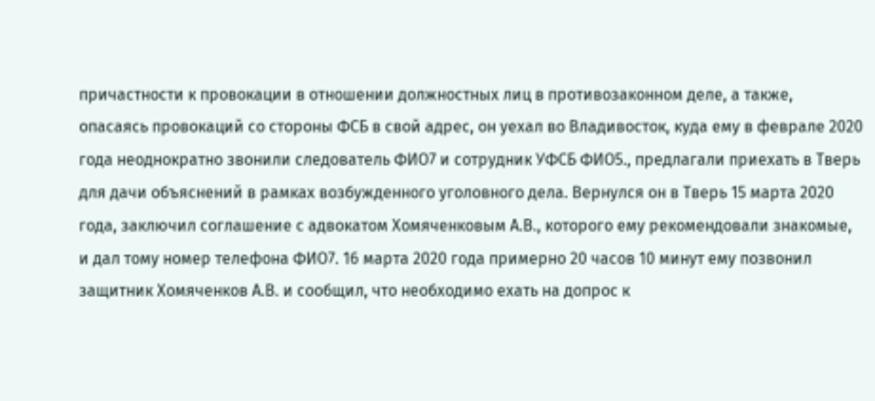причастности к провокации в отношении должностных лиц в противозаконном деле, а также, опасаясь провокаций со стороны ФСБ в свой адрес, он уехал во Владивосток, куда ему в феврале 2020 года неоднократно звонили следователь ФИО7 и сотрудник УФСБ ФИО5., предлагали приехать в Тверь для дачи объяснений в рамках возбужденного уголовного дела. Вернулся он в Тверь 15 марта 2020 года, заключил соглашение с адвокатом Хомяченковым А.В., которого ему рекомендовали знакомые, и дал тому номер телефона ФИО7. 16 марта 2020 года примерно 20 часов 10 минут ему позвонил защитник Хомяченков А.В. и сообщил, что необходимо ехать на допрос к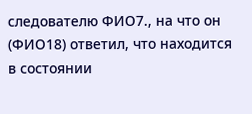следователю ФИО7., на что он (ФИО18) ответил, что находится в состоянии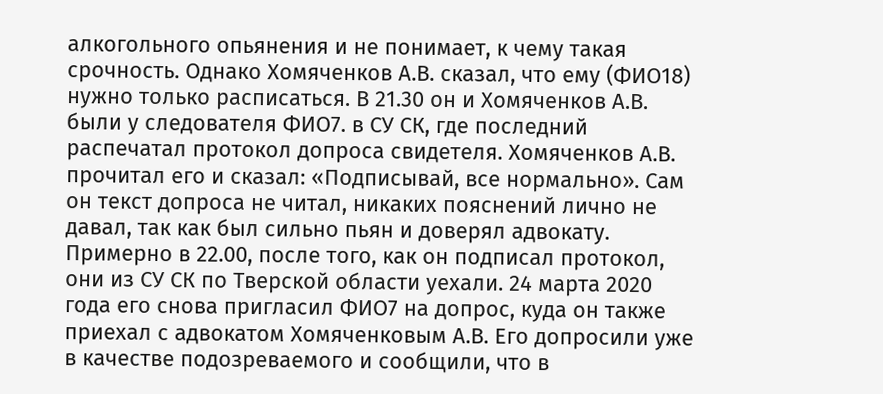алкогольного опьянения и не понимает, к чему такая срочность. Однако Хомяченков А.В. сказал, что ему (ФИО18) нужно только расписаться. В 21.30 он и Хомяченков А.В. были у следователя ФИО7. в СУ СК, где последний распечатал протокол допроса свидетеля. Хомяченков А.В. прочитал его и сказал: «Подписывай, все нормально». Сам он текст допроса не читал, никаких пояснений лично не давал, так как был сильно пьян и доверял адвокату. Примерно в 22.00, после того, как он подписал протокол, они из СУ СК по Тверской области уехали. 24 марта 2020 года его снова пригласил ФИО7 на допрос, куда он также приехал с адвокатом Хомяченковым А.В. Его допросили уже в качестве подозреваемого и сообщили, что в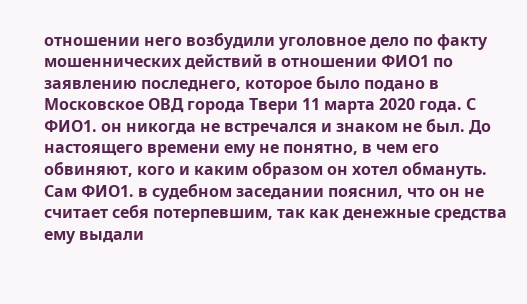отношении него возбудили уголовное дело по факту мошеннических действий в отношении ФИО1 по заявлению последнего, которое было подано в Московское ОВД города Твери 11 марта 2020 года. С ФИО1. он никогда не встречался и знаком не был. До настоящего времени ему не понятно, в чем его обвиняют, кого и каким образом он хотел обмануть. Сам ФИО1. в судебном заседании пояснил, что он не считает себя потерпевшим, так как денежные средства ему выдали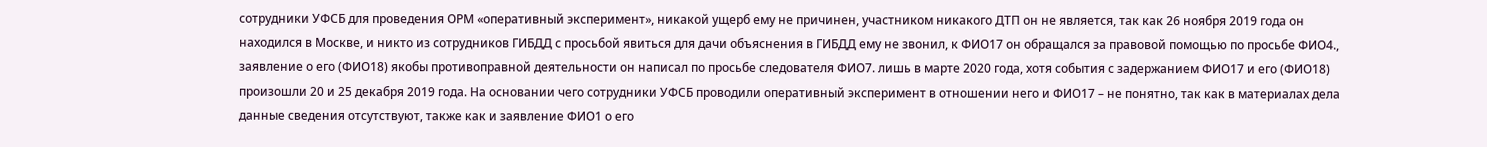сотрудники УФСБ для проведения ОРМ «оперативный эксперимент», никакой ущерб ему не причинен, участником никакого ДТП он не является, так как 26 ноября 2019 года он находился в Москве, и никто из сотрудников ГИБДД с просьбой явиться для дачи объяснения в ГИБДД ему не звонил, к ФИО17 он обращался за правовой помощью по просьбе ФИО4., заявление о его (ФИО18) якобы противоправной деятельности он написал по просьбе следователя ФИО7. лишь в марте 2020 года, хотя события с задержанием ФИО17 и его (ФИО18) произошли 20 и 25 декабря 2019 года. На основании чего сотрудники УФСБ проводили оперативный эксперимент в отношении него и ФИО17 – не понятно, так как в материалах дела данные сведения отсутствуют, также как и заявление ФИО1 о его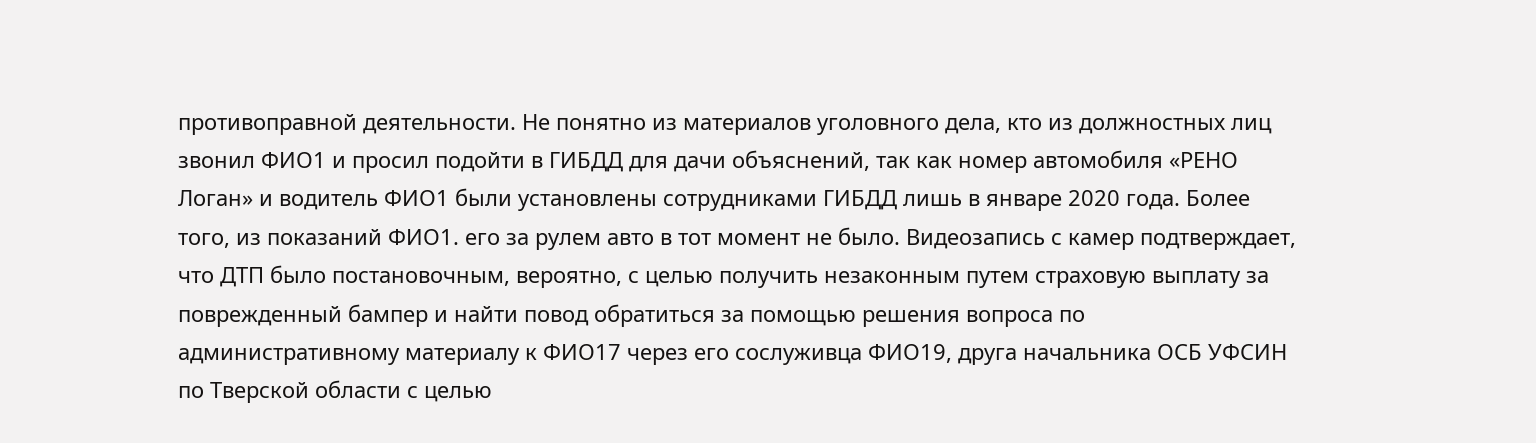противоправной деятельности. Не понятно из материалов уголовного дела, кто из должностных лиц звонил ФИО1 и просил подойти в ГИБДД для дачи объяснений, так как номер автомобиля «РЕНО Логан» и водитель ФИО1 были установлены сотрудниками ГИБДД лишь в январе 2020 года. Более того, из показаний ФИО1. его за рулем авто в тот момент не было. Видеозапись с камер подтверждает, что ДТП было постановочным, вероятно, с целью получить незаконным путем страховую выплату за поврежденный бампер и найти повод обратиться за помощью решения вопроса по административному материалу к ФИО17 через его сослуживца ФИО19, друга начальника ОСБ УФСИН по Тверской области с целью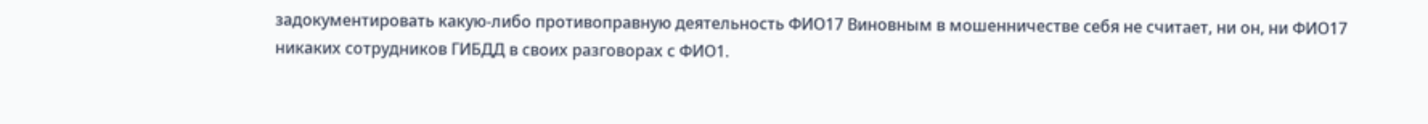задокументировать какую-либо противоправную деятельность ФИО17 Виновным в мошенничестве себя не считает, ни он, ни ФИО17 никаких сотрудников ГИБДД в своих разговорах с ФИО1.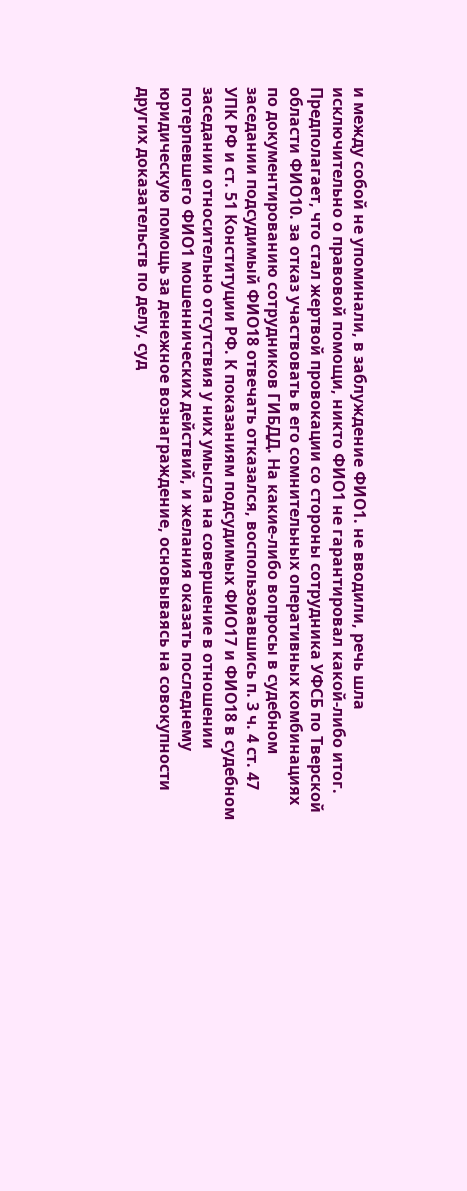и между собой не упоминали, в заблуждение ФИО1. не вводили, речь шла исключительно о правовой помощи, никто ФИО1 не гарантировал какой-либо итог. Предполагает, что стал жертвой провокации со стороны сотрудника УФСБ по Тверской области ФИО10. за отказ участвовать в его сомнительных оперативных комбинациях по документированию сотрудников ГИБДД. На какие-либо вопросы в судебном заседании подсудимый ФИО18 отвечать отказался, воспользовавшись п. 3 ч. 4 ст. 47 УПК РФ и ст. 51 Конституции РФ. К показаниям подсудимых ФИО17 и ФИО18 в судебном заседании относительно отсутствия у них умысла на совершение в отношении потерпевшего ФИО1 мошеннических действий, и желания оказать последнему юридическую помощь за денежное вознаграждение, основываясь на совокупности других доказательств по делу, суд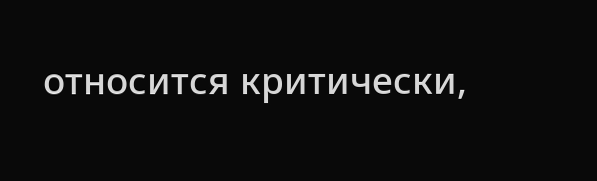относится критически,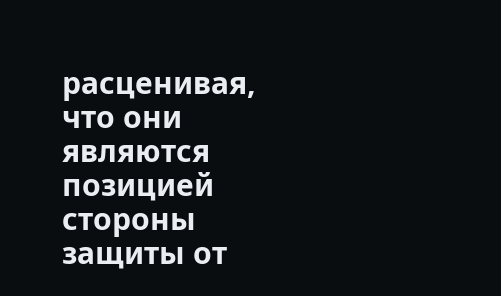расценивая, что они являются позицией стороны защиты от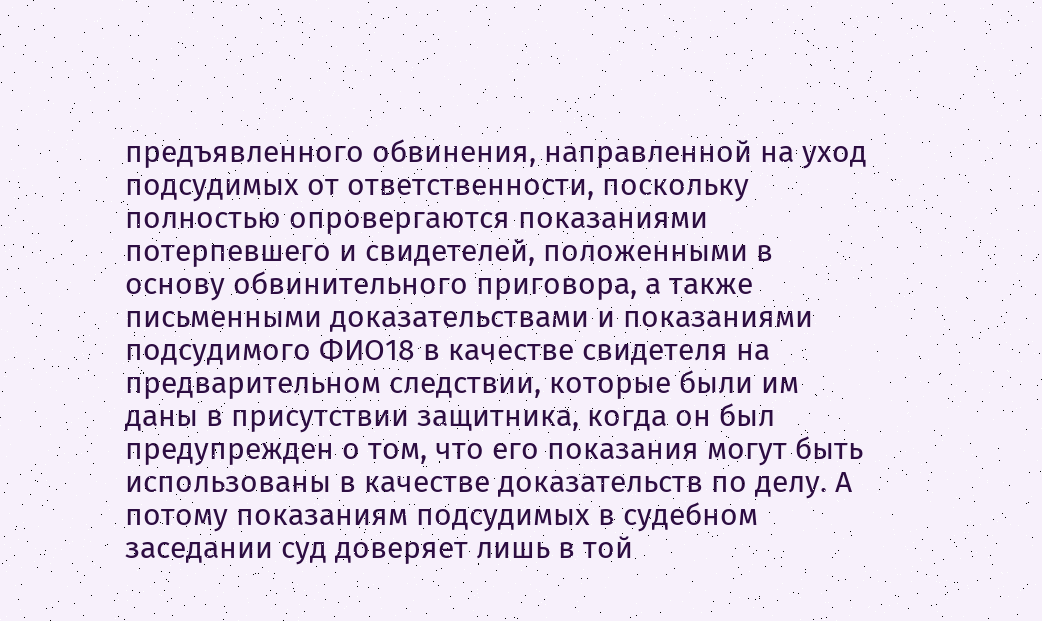предъявленного обвинения, направленной на уход подсудимых от ответственности, поскольку полностью опровергаются показаниями потерпевшего и свидетелей, положенными в основу обвинительного приговора, а также письменными доказательствами и показаниями подсудимого ФИО18 в качестве свидетеля на предварительном следствии, которые были им даны в присутствии защитника, когда он был предупрежден о том, что его показания могут быть использованы в качестве доказательств по делу. А потому показаниям подсудимых в судебном заседании суд доверяет лишь в той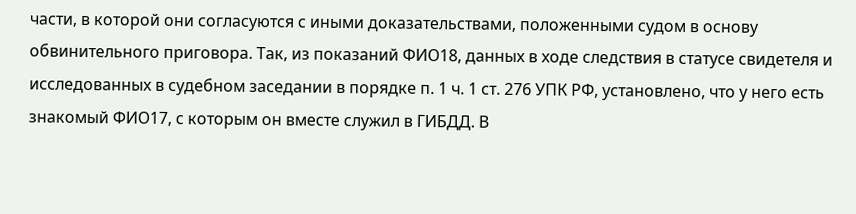части, в которой они согласуются с иными доказательствами, положенными судом в основу обвинительного приговора. Так, из показаний ФИО18, данных в ходе следствия в статусе свидетеля и исследованных в судебном заседании в порядке п. 1 ч. 1 ст. 276 УПК РФ, установлено, что у него есть знакомый ФИО17, с которым он вместе служил в ГИБДД. В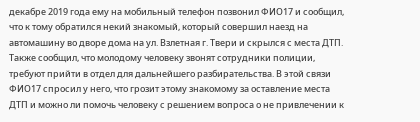декабре 2019 года ему на мобильный телефон позвонил ФИО17 и сообщил, что к тому обратился некий знакомый, который совершил наезд на автомашину во дворе дома на ул. Взлетная г. Твери и скрылся с места ДТП. Также сообщил, что молодому человеку звонят сотрудники полиции, требуют прийти в отдел для дальнейшего разбирательства. В этой связи ФИО17 спросил у него, что грозит этому знакомому за оставление места ДТП и можно ли помочь человеку с решением вопроса о не привлечении к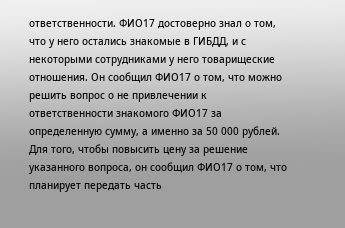ответственности. ФИО17 достоверно знал о том, что у него остались знакомые в ГИБДД, и с некоторыми сотрудниками у него товарищеские отношения. Он сообщил ФИО17 о том, что можно решить вопрос о не привлечении к ответственности знакомого ФИО17 за определенную сумму, а именно за 50 000 рублей. Для того, чтобы повысить цену за решение указанного вопроса, он сообщил ФИО17 о том, что планирует передать часть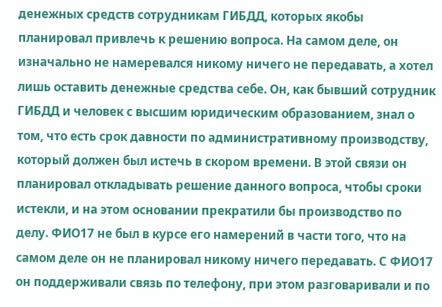денежных средств сотрудникам ГИБДД, которых якобы планировал привлечь к решению вопроса. На самом деле, он изначально не намеревался никому ничего не передавать, а хотел лишь оставить денежные средства себе. Он, как бывший сотрудник ГИБДД и человек с высшим юридическим образованием, знал о том, что есть срок давности по административному производству, который должен был истечь в скором времени. В этой связи он планировал откладывать решение данного вопроса, чтобы сроки истекли, и на этом основании прекратили бы производство по делу. ФИО17 не был в курсе его намерений в части того, что на самом деле он не планировал никому ничего передавать. С ФИО17 он поддерживали связь по телефону, при этом разговаривали и по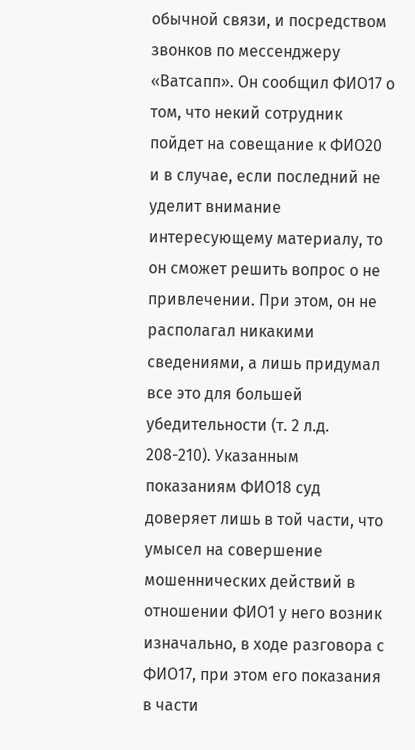обычной связи, и посредством звонков по мессенджеру «Ватсапп». Он сообщил ФИО17 о том, что некий сотрудник пойдет на совещание к ФИО20 и в случае, если последний не уделит внимание интересующему материалу, то он сможет решить вопрос о не привлечении. При этом, он не располагал никакими сведениями, а лишь придумал все это для большей убедительности (т. 2 л.д. 208-210). Указанным показаниям ФИО18 суд доверяет лишь в той части, что умысел на совершение мошеннических действий в отношении ФИО1 у него возник изначально, в ходе разговора с ФИО17, при этом его показания в части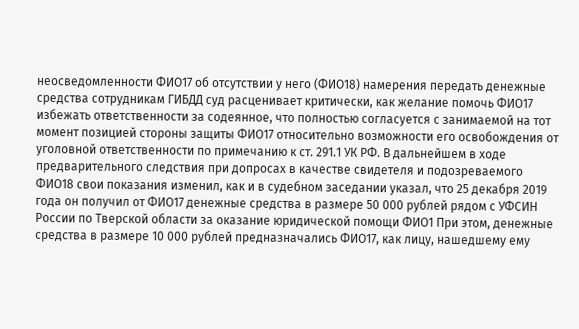неосведомленности ФИО17 об отсутствии у него (ФИО18) намерения передать денежные средства сотрудникам ГИБДД суд расценивает критически, как желание помочь ФИО17 избежать ответственности за содеянное, что полностью согласуется с занимаемой на тот момент позицией стороны защиты ФИО17 относительно возможности его освобождения от уголовной ответственности по примечанию к ст. 291.1 УК РФ. В дальнейшем в ходе предварительного следствия при допросах в качестве свидетеля и подозреваемого ФИО18 свои показания изменил, как и в судебном заседании указал, что 25 декабря 2019 года он получил от ФИО17 денежные средства в размере 50 000 рублей рядом с УФСИН России по Тверской области за оказание юридической помощи ФИО1 При этом, денежные средства в размере 10 000 рублей предназначались ФИО17, как лицу, нашедшему ему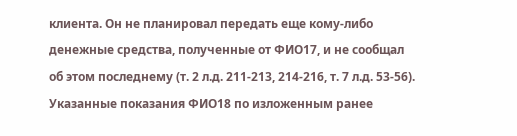клиента. Он не планировал передать еще кому-либо денежные средства, полученные от ФИО17, и не сообщал об этом последнему (т. 2 л.д. 211-213, 214-216, т. 7 л.д. 53-56). Указанные показания ФИО18 по изложенным ранее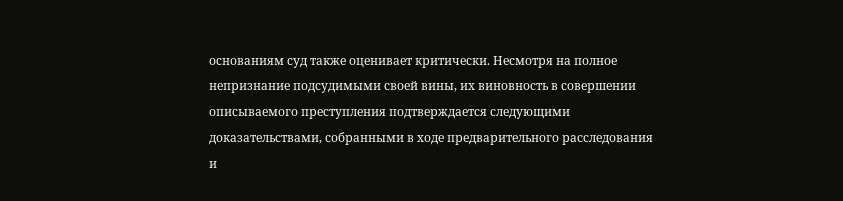основаниям суд также оценивает критически. Несмотря на полное непризнание подсудимыми своей вины, их виновность в совершении описываемого преступления подтверждается следующими доказательствами, собранными в ходе предварительного расследования и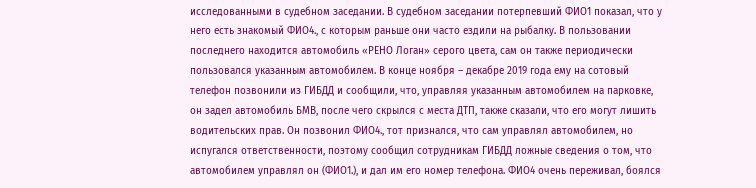исследованными в судебном заседании. В судебном заседании потерпевший ФИО1 показал, что у него есть знакомый ФИО4., с которым раньше они часто ездили на рыбалку. В пользовании последнего находится автомобиль «РЕНО Логан» серого цвета, сам он также периодически пользовался указанным автомобилем. В конце ноября – декабре 2019 года ему на сотовый телефон позвонили из ГИБДД и сообщили, что, управляя указанным автомобилем на парковке, он задел автомобиль БМВ, после чего скрылся с места ДТП, также сказали, что его могут лишить водительских прав. Он позвонил ФИО4., тот признался, что сам управлял автомобилем, но испугался ответственности, поэтому сообщил сотрудникам ГИБДД ложные сведения о том, что автомобилем управлял он (ФИО1.), и дал им его номер телефона. ФИО4 очень переживал, боялся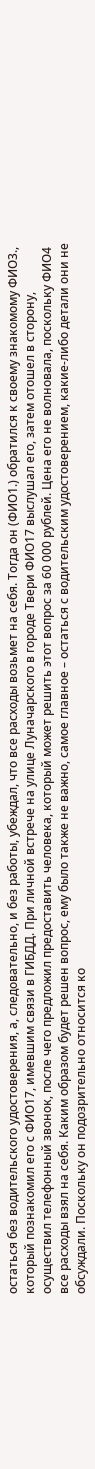остаться без водительского удостоверения, а, следовательно, и без работы, убеждал, что все расходы возьмет на себя. Тогда он (ФИО1.) обратился к своему знакомому ФИО3., который познакомил его с ФИО17, имевшим связи в ГИБДД. При личной встрече на улице Луначарского в городе Твери ФИО17 выслушал его, затем отошел в сторону, осуществил телефонный звонок, после чего предложил предоставить человека, который может решить этот вопрос за 60 000 рублей. Цена его не волновала, поскольку ФИО4 все расходы взял на себя. Каким образом будет решен вопрос, ему было также не важно, самое главное – остаться с водительским удостоверением, какие-либо детали они не обсуждали. Поскольку он подозрительно относится ко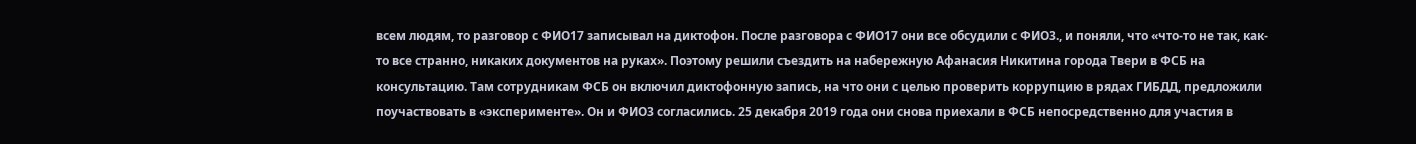всем людям, то разговор с ФИО17 записывал на диктофон. После разговора с ФИО17 они все обсудили с ФИО3., и поняли, что «что-то не так, как-то все странно, никаких документов на руках». Поэтому решили съездить на набережную Афанасия Никитина города Твери в ФСБ на консультацию. Там сотрудникам ФСБ он включил диктофонную запись, на что они с целью проверить коррупцию в рядах ГИБДД, предложили поучаствовать в «эксперименте». Он и ФИО3 согласились. 25 декабря 2019 года они снова приехали в ФСБ непосредственно для участия в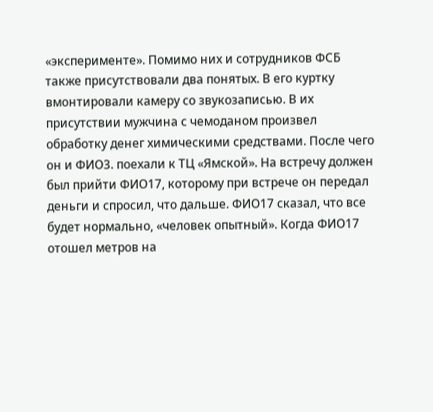«эксперименте». Помимо них и сотрудников ФСБ также присутствовали два понятых. В его куртку вмонтировали камеру со звукозаписью. В их присутствии мужчина с чемоданом произвел обработку денег химическими средствами. После чего он и ФИО3. поехали к ТЦ «Ямской». На встречу должен был прийти ФИО17, которому при встрече он передал деньги и спросил, что дальше. ФИО17 сказал, что все будет нормально, «человек опытный». Когда ФИО17 отошел метров на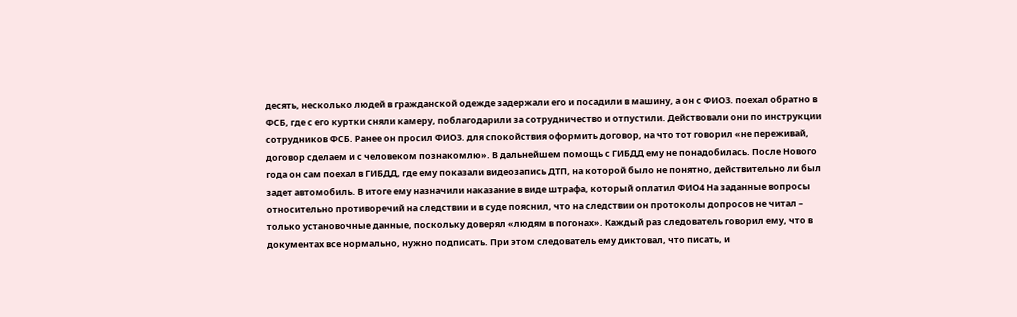десять, несколько людей в гражданской одежде задержали его и посадили в машину, а он с ФИО3. поехал обратно в ФСБ, где с его куртки сняли камеру, поблагодарили за сотрудничество и отпустили. Действовали они по инструкции сотрудников ФСБ. Ранее он просил ФИО3. для спокойствия оформить договор, на что тот говорил «не переживай, договор сделаем и с человеком познакомлю». В дальнейшем помощь с ГИБДД ему не понадобилась. После Нового года он сам поехал в ГИБДД, где ему показали видеозапись ДТП, на которой было не понятно, действительно ли был задет автомобиль. В итоге ему назначили наказание в виде штрафа, который оплатил ФИО4 На заданные вопросы относительно противоречий на следствии и в суде пояснил, что на следствии он протоколы допросов не читал – только установочные данные, поскольку доверял «людям в погонах». Каждый раз следователь говорил ему, что в документах все нормально, нужно подписать. При этом следователь ему диктовал, что писать, и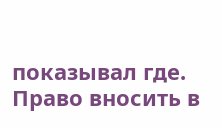показывал где. Право вносить в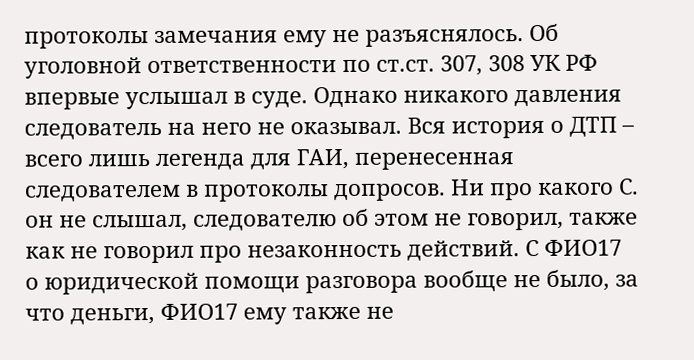протоколы замечания ему не разъяснялось. Об уголовной ответственности по ст.ст. 307, 308 УК РФ впервые услышал в суде. Однако никакого давления следователь на него не оказывал. Вся история о ДТП – всего лишь легенда для ГАИ, перенесенная следователем в протоколы допросов. Ни про какого С. он не слышал, следователю об этом не говорил, также как не говорил про незаконность действий. С ФИО17 о юридической помощи разговора вообще не было, за что деньги, ФИО17 ему также не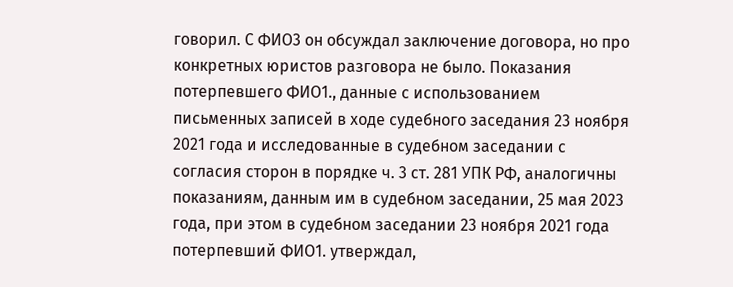говорил. С ФИО3 он обсуждал заключение договора, но про конкретных юристов разговора не было. Показания потерпевшего ФИО1., данные с использованием письменных записей в ходе судебного заседания 23 ноября 2021 года и исследованные в судебном заседании с согласия сторон в порядке ч. 3 ст. 281 УПК РФ, аналогичны показаниям, данным им в судебном заседании, 25 мая 2023 года, при этом в судебном заседании 23 ноября 2021 года потерпевший ФИО1. утверждал,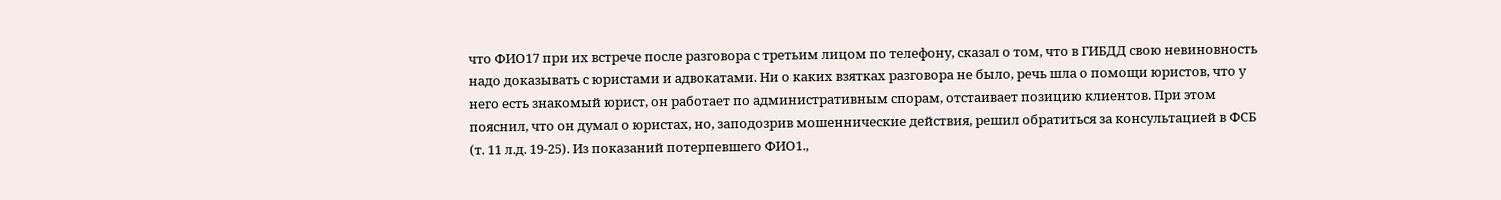что ФИО17 при их встрече после разговора с третьим лицом по телефону, сказал о том, что в ГИБДД свою невиновность надо доказывать с юристами и адвокатами. Ни о каких взятках разговора не было, речь шла о помощи юристов, что у него есть знакомый юрист, он работает по административным спорам, отстаивает позицию клиентов. При этом пояснил, что он думал о юристах, но, заподозрив мошеннические действия, решил обратиться за консультацией в ФСБ (т. 11 л.д. 19-25). Из показаний потерпевшего ФИО1.,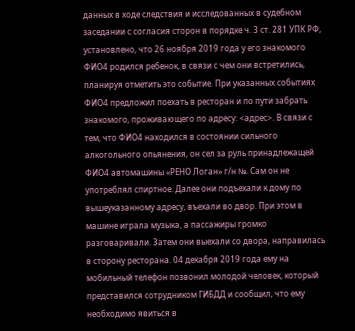данных в ходе следствия и исследованных в судебном заседании с согласия сторон в порядке ч. 3 ст. 281 УПК РФ, установлено, что 26 ноября 2019 года у его знакомого ФИО4 родился ребенок, в связи с чем они встретились, планируя отметить это событие. При указанных событиях ФИО4 предложил поехать в ресторан и по пути забрать знакомого, проживающего по адресу: <адрес>. В связи с тем, что ФИО4 находился в состоянии сильного алкогольного опьянения, он сел за руль принадлежащей ФИО4 автомашины «РЕНО Логан» г/н №. Сам он не употреблял спиртное. Далее они подъехали к дому по вышеуказанному адресу, въехали во двор. При этом в машине играла музыка, а пассажиры громко разговаривали. Затем они выехали со двора, направилась в сторону ресторана. 04 декабря 2019 года ему на мобильный телефон позвонил молодой человек, который представился сотрудником ГИБДД и сообщил, что ему необходимо явиться в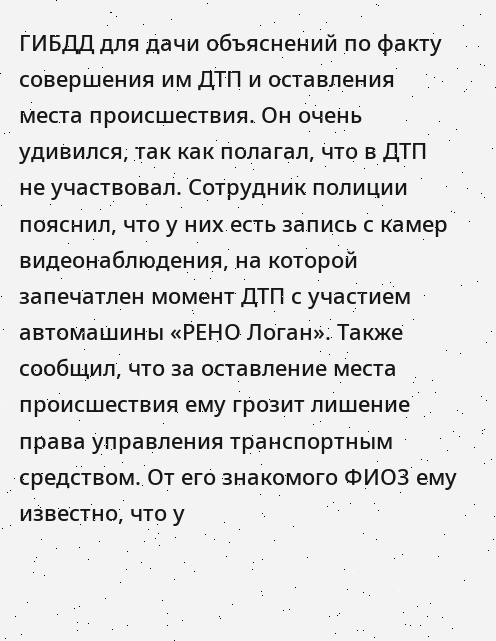ГИБДД для дачи объяснений по факту совершения им ДТП и оставления места происшествия. Он очень удивился, так как полагал, что в ДТП не участвовал. Сотрудник полиции пояснил, что у них есть запись с камер видеонаблюдения, на которой запечатлен момент ДТП с участием автомашины «РЕНО Логан». Также сообщил, что за оставление места происшествия ему грозит лишение права управления транспортным средством. От его знакомого ФИО3 ему известно, что у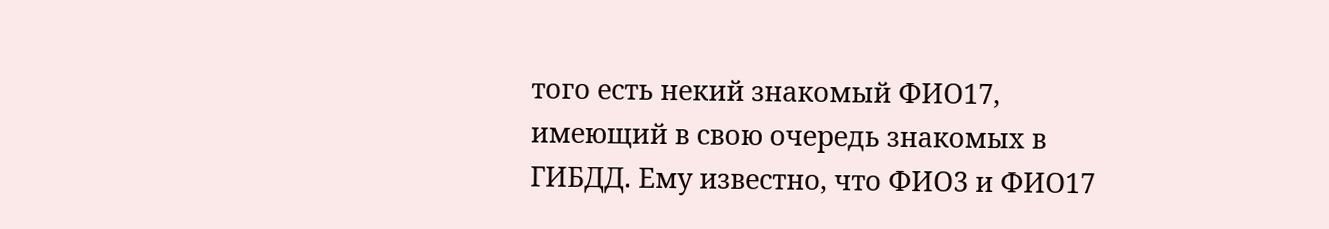того есть некий знакомый ФИО17, имеющий в свою очередь знакомых в ГИБДД. Ему известно, что ФИО3 и ФИО17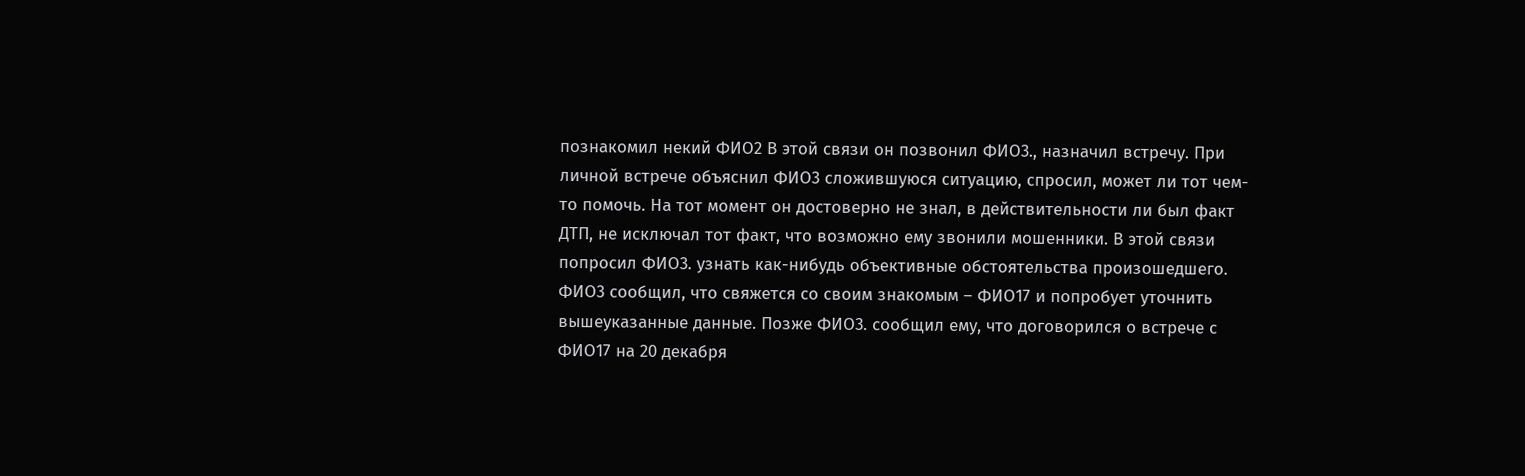познакомил некий ФИО2 В этой связи он позвонил ФИО3., назначил встречу. При личной встрече объяснил ФИО3 сложившуюся ситуацию, спросил, может ли тот чем-то помочь. На тот момент он достоверно не знал, в действительности ли был факт ДТП, не исключал тот факт, что возможно ему звонили мошенники. В этой связи попросил ФИО3. узнать как-нибудь объективные обстоятельства произошедшего. ФИО3 сообщил, что свяжется со своим знакомым – ФИО17 и попробует уточнить вышеуказанные данные. Позже ФИО3. сообщил ему, что договорился о встрече с ФИО17 на 20 декабря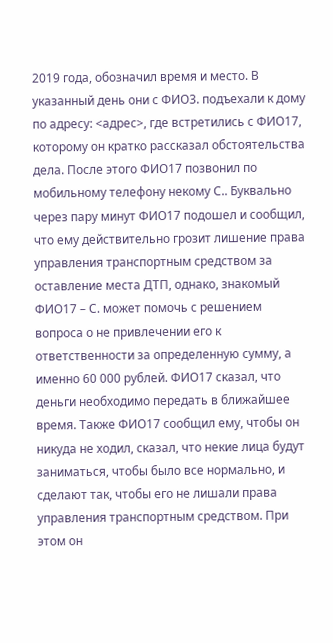2019 года, обозначил время и место. В указанный день они с ФИО3. подъехали к дому по адресу: <адрес>, где встретились с ФИО17, которому он кратко рассказал обстоятельства дела. После этого ФИО17 позвонил по мобильному телефону некому С.. Буквально через пару минут ФИО17 подошел и сообщил, что ему действительно грозит лишение права управления транспортным средством за оставление места ДТП, однако, знакомый ФИО17 – С. может помочь с решением вопроса о не привлечении его к ответственности за определенную сумму, а именно 60 000 рублей. ФИО17 сказал, что деньги необходимо передать в ближайшее время. Также ФИО17 сообщил ему, чтобы он никуда не ходил, сказал, что некие лица будут заниматься, чтобы было все нормально, и сделают так, чтобы его не лишали права управления транспортным средством. При этом он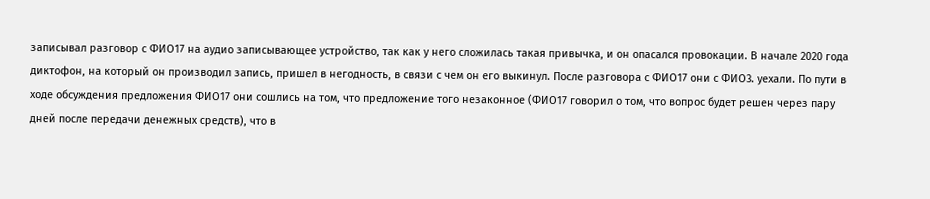записывал разговор с ФИО17 на аудио записывающее устройство, так как у него сложилась такая привычка, и он опасался провокации. В начале 2020 года диктофон, на который он производил запись, пришел в негодность, в связи с чем он его выкинул. После разговора с ФИО17 они с ФИО3. уехали. По пути в ходе обсуждения предложения ФИО17 они сошлись на том, что предложение того незаконное (ФИО17 говорил о том, что вопрос будет решен через пару дней после передачи денежных средств), что в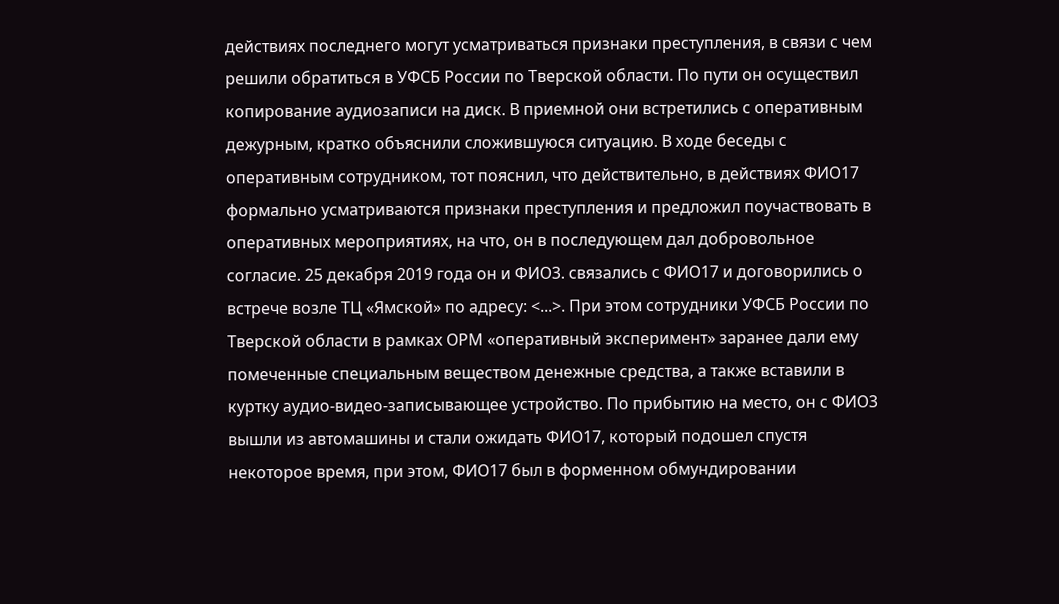действиях последнего могут усматриваться признаки преступления, в связи с чем решили обратиться в УФСБ России по Тверской области. По пути он осуществил копирование аудиозаписи на диск. В приемной они встретились с оперативным дежурным, кратко объяснили сложившуюся ситуацию. В ходе беседы с оперативным сотрудником, тот пояснил, что действительно, в действиях ФИО17 формально усматриваются признаки преступления и предложил поучаствовать в оперативных мероприятиях, на что, он в последующем дал добровольное согласие. 25 декабря 2019 года он и ФИО3. связались с ФИО17 и договорились о встрече возле ТЦ «Ямской» по адресу: <...>. При этом сотрудники УФСБ России по Тверской области в рамках ОРМ «оперативный эксперимент» заранее дали ему помеченные специальным веществом денежные средства, а также вставили в куртку аудио-видео-записывающее устройство. По прибытию на место, он с ФИО3 вышли из автомашины и стали ожидать ФИО17, который подошел спустя некоторое время, при этом, ФИО17 был в форменном обмундировании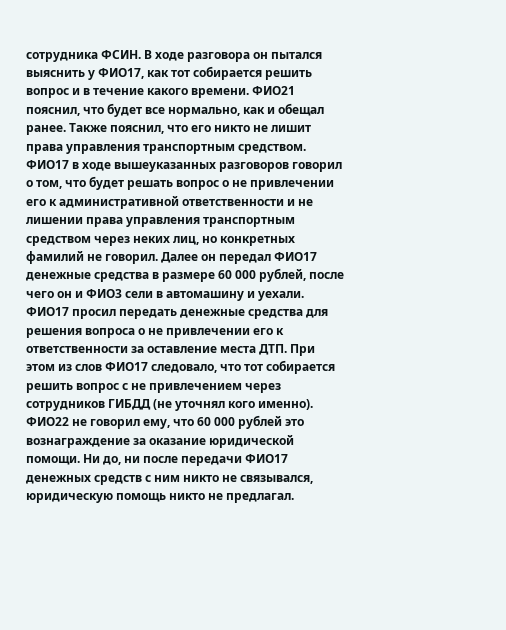сотрудника ФСИН. В ходе разговора он пытался выяснить у ФИО17, как тот собирается решить вопрос и в течение какого времени. ФИО21 пояснил, что будет все нормально, как и обещал ранее. Также пояснил, что его никто не лишит права управления транспортным средством. ФИО17 в ходе вышеуказанных разговоров говорил о том, что будет решать вопрос о не привлечении его к административной ответственности и не лишении права управления транспортным средством через неких лиц, но конкретных фамилий не говорил. Далее он передал ФИО17 денежные средства в размере 60 000 рублей, после чего он и ФИО3 сели в автомашину и уехали. ФИО17 просил передать денежные средства для решения вопроса о не привлечении его к ответственности за оставление места ДТП. При этом из слов ФИО17 следовало, что тот собирается решить вопрос с не привлечением через сотрудников ГИБДД (не уточнял кого именно). ФИО22 не говорил ему, что 60 000 рублей это вознаграждение за оказание юридической помощи. Ни до, ни после передачи ФИО17 денежных средств с ним никто не связывался, юридическую помощь никто не предлагал.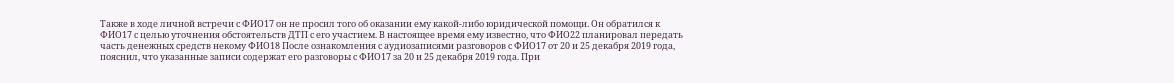Также в ходе личной встречи с ФИО17 он не просил того об оказании ему какой-либо юридической помощи. Он обратился к ФИО17 с целью уточнения обстоятельств ДТП с его участием. В настоящее время ему известно, что ФИО22 планировал передать часть денежных средств некому ФИО18 После ознакомления с аудиозаписями разговоров с ФИО17 от 20 и 25 декабря 2019 года, пояснил, что указанные записи содержат его разговоры с ФИО17 за 20 и 25 декабря 2019 года. При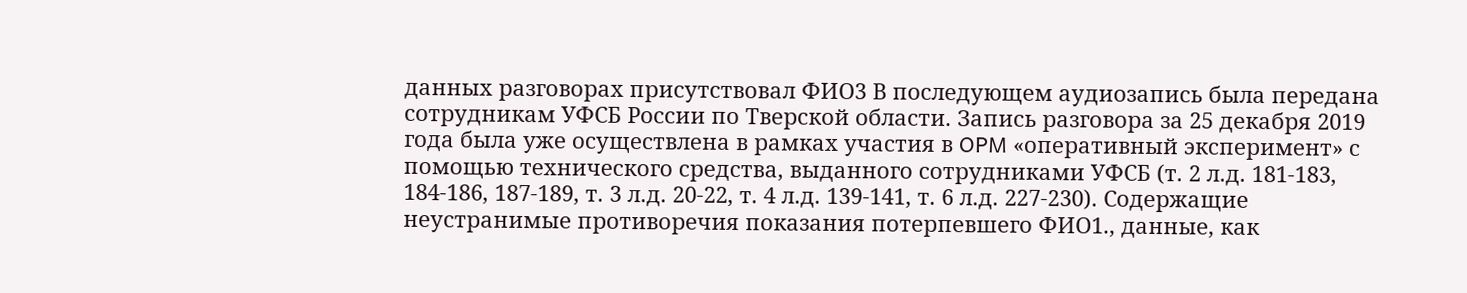данных разговорах присутствовал ФИО3 В последующем аудиозапись была передана сотрудникам УФСБ России по Тверской области. Запись разговора за 25 декабря 2019 года была уже осуществлена в рамках участия в OPM «оперативный эксперимент» с помощью технического средства, выданного сотрудниками УФСБ (т. 2 л.д. 181-183, 184-186, 187-189, т. 3 л.д. 20-22, т. 4 л.д. 139-141, т. 6 л.д. 227-230). Содержащие неустранимые противоречия показания потерпевшего ФИО1., данные, как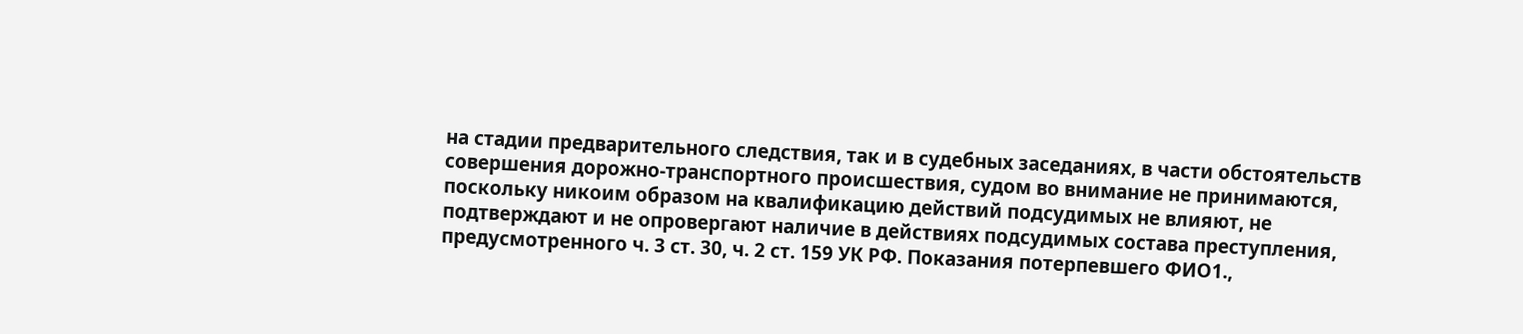на стадии предварительного следствия, так и в судебных заседаниях, в части обстоятельств совершения дорожно-транспортного происшествия, судом во внимание не принимаются, поскольку никоим образом на квалификацию действий подсудимых не влияют, не подтверждают и не опровергают наличие в действиях подсудимых состава преступления, предусмотренного ч. 3 ст. 30, ч. 2 ст. 159 УК РФ. Показания потерпевшего ФИО1.,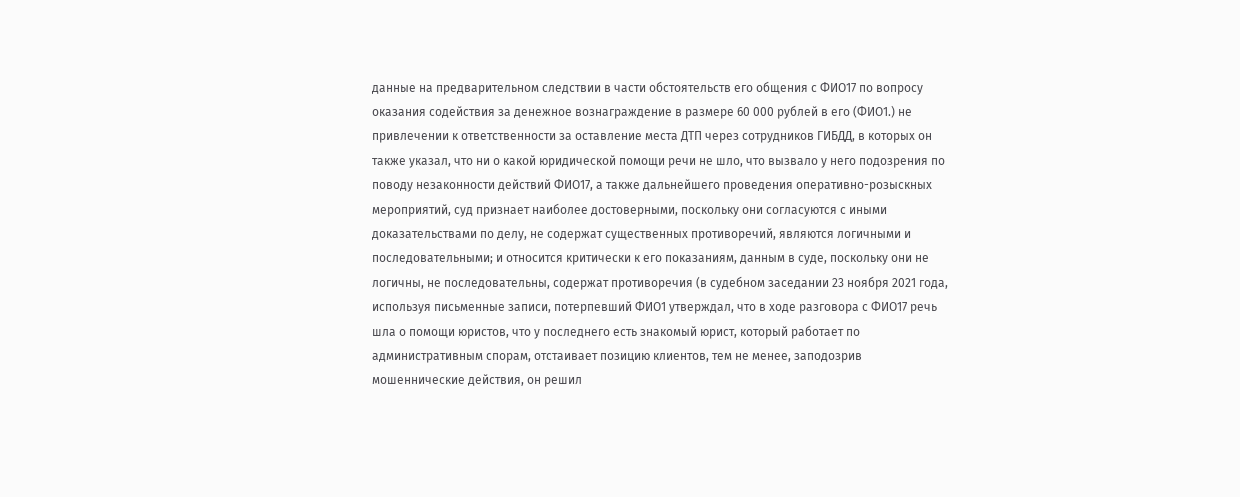данные на предварительном следствии в части обстоятельств его общения с ФИО17 по вопросу оказания содействия за денежное вознаграждение в размере 60 000 рублей в его (ФИО1.) не привлечении к ответственности за оставление места ДТП через сотрудников ГИБДД, в которых он также указал, что ни о какой юридической помощи речи не шло, что вызвало у него подозрения по поводу незаконности действий ФИО17, а также дальнейшего проведения оперативно-розыскных мероприятий, суд признает наиболее достоверными, поскольку они согласуются с иными доказательствами по делу, не содержат существенных противоречий, являются логичными и последовательными; и относится критически к его показаниям, данным в суде, поскольку они не логичны, не последовательны, содержат противоречия (в судебном заседании 23 ноября 2021 года, используя письменные записи, потерпевший ФИО1 утверждал, что в ходе разговора с ФИО17 речь шла о помощи юристов, что у последнего есть знакомый юрист, который работает по административным спорам, отстаивает позицию клиентов, тем не менее, заподозрив мошеннические действия, он решил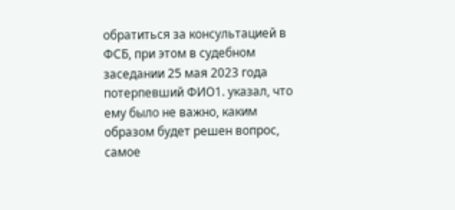обратиться за консультацией в ФСБ, при этом в судебном заседании 25 мая 2023 года потерпевший ФИО1. указал, что ему было не важно, каким образом будет решен вопрос, самое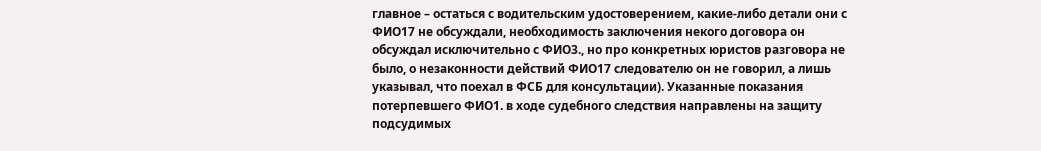главное – остаться с водительским удостоверением, какие-либо детали они с ФИО17 не обсуждали, необходимость заключения некого договора он обсуждал исключительно с ФИО3., но про конкретных юристов разговора не было, о незаконности действий ФИО17 следователю он не говорил, а лишь указывал, что поехал в ФСБ для консультации). Указанные показания потерпевшего ФИО1. в ходе судебного следствия направлены на защиту подсудимых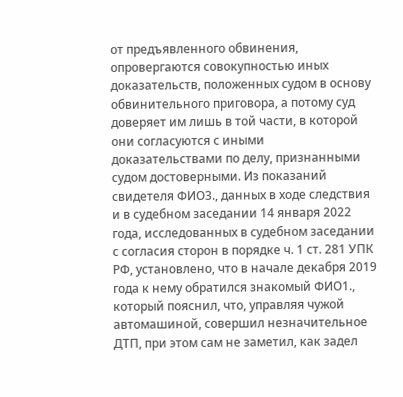от предъявленного обвинения, опровергаются совокупностью иных доказательств, положенных судом в основу обвинительного приговора, а потому суд доверяет им лишь в той части, в которой они согласуются с иными доказательствами по делу, признанными судом достоверными. Из показаний свидетеля ФИО3., данных в ходе следствия и в судебном заседании 14 января 2022 года, исследованных в судебном заседании с согласия сторон в порядке ч. 1 ст. 281 УПК РФ, установлено, что в начале декабря 2019 года к нему обратился знакомый ФИО1., который пояснил, что, управляя чужой автомашиной, совершил незначительное ДТП, при этом сам не заметил, как задел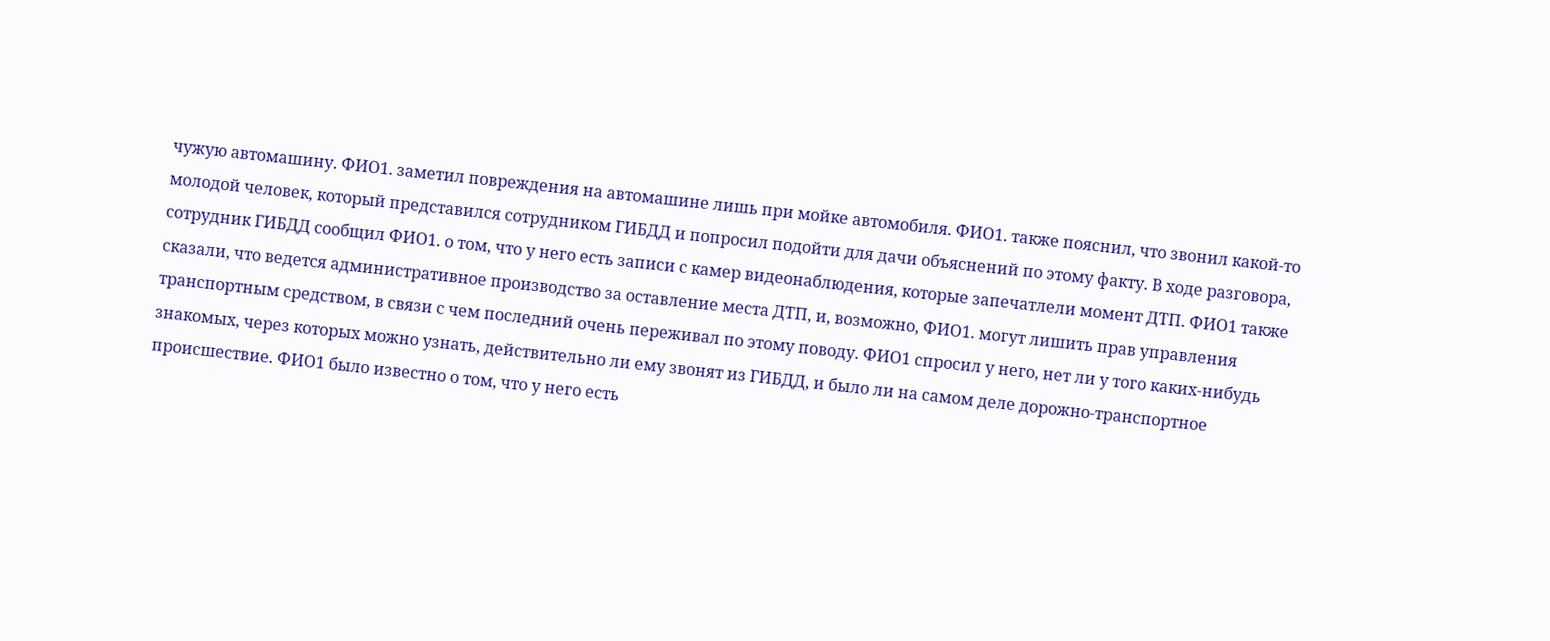чужую автомашину. ФИО1. заметил повреждения на автомашине лишь при мойке автомобиля. ФИО1. также пояснил, что звонил какой-то молодой человек, который представился сотрудником ГИБДД и попросил подойти для дачи объяснений по этому факту. В ходе разговора, сотрудник ГИБДД сообщил ФИО1. о том, что у него есть записи с камер видеонаблюдения, которые запечатлели момент ДТП. ФИО1 также сказали, что ведется административное производство за оставление места ДТП, и, возможно, ФИО1. могут лишить прав управления транспортным средством, в связи с чем последний очень переживал по этому поводу. ФИО1 спросил у него, нет ли у того каких-нибудь знакомых, через которых можно узнать, действительно ли ему звонят из ГИБДД, и было ли на самом деле дорожно-транспортное происшествие. ФИО1 было известно о том, что у него есть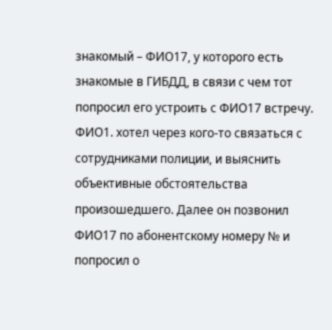знакомый – ФИО17, у которого есть знакомые в ГИБДД, в связи с чем тот попросил его устроить с ФИО17 встречу. ФИО1. хотел через кого-то связаться с сотрудниками полиции, и выяснить объективные обстоятельства произошедшего. Далее он позвонил ФИО17 по абонентскому номеру № и попросил о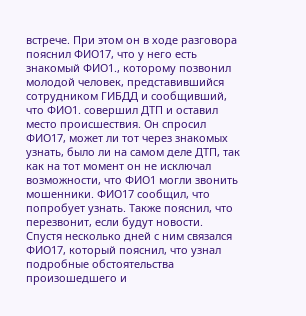встрече. При этом он в ходе разговора пояснил ФИО17, что у него есть знакомый ФИО1., которому позвонил молодой человек, представившийся сотрудником ГИБДД и сообщивший, что ФИО1. совершил ДТП и оставил место происшествия. Он спросил ФИО17, может ли тот через знакомых узнать, было ли на самом деле ДТП, так как на тот момент он не исключал возможности, что ФИО1 могли звонить мошенники. ФИО17 сообщил, что попробует узнать. Также пояснил, что перезвонит, если будут новости. Спустя несколько дней с ним связался ФИО17, который пояснил, что узнал подробные обстоятельства произошедшего и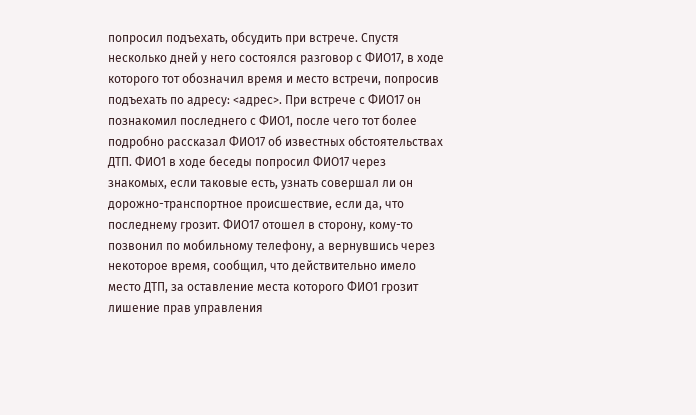попросил подъехать, обсудить при встрече. Спустя несколько дней у него состоялся разговор с ФИО17, в ходе которого тот обозначил время и место встречи, попросив подъехать по адресу: <адрес>. При встрече с ФИО17 он познакомил последнего с ФИО1, после чего тот более подробно рассказал ФИО17 об известных обстоятельствах ДТП. ФИО1 в ходе беседы попросил ФИО17 через знакомых, если таковые есть, узнать совершал ли он дорожно-транспортное происшествие, если да, что последнему грозит. ФИО17 отошел в сторону, кому-то позвонил по мобильному телефону, а вернувшись через некоторое время, сообщил, что действительно имело место ДТП, за оставление места которого ФИО1 грозит лишение прав управления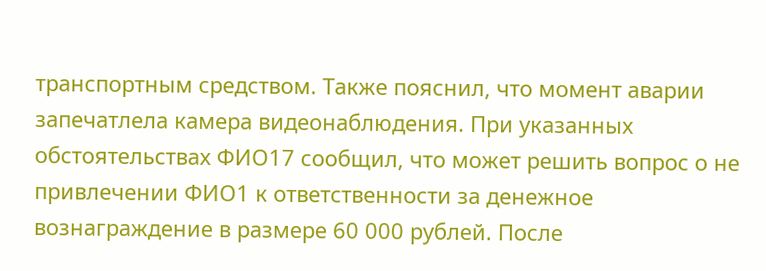транспортным средством. Также пояснил, что момент аварии запечатлела камера видеонаблюдения. При указанных обстоятельствах ФИО17 сообщил, что может решить вопрос о не привлечении ФИО1 к ответственности за денежное вознаграждение в размере 60 000 рублей. После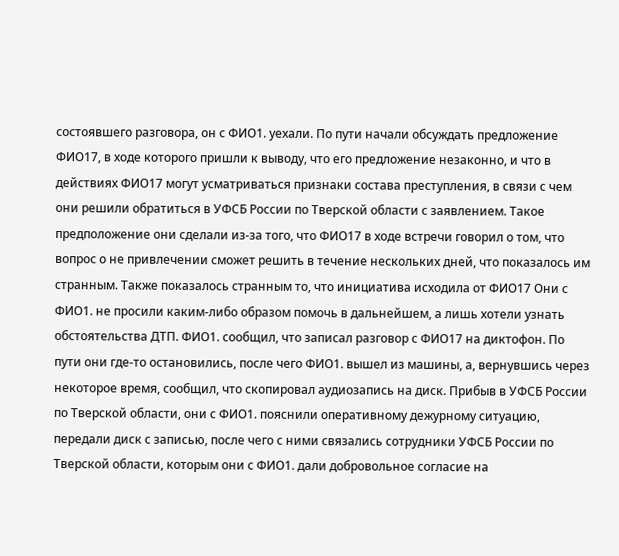состоявшего разговора, он с ФИО1. уехали. По пути начали обсуждать предложение ФИО17, в ходе которого пришли к выводу, что его предложение незаконно, и что в действиях ФИО17 могут усматриваться признаки состава преступления, в связи с чем они решили обратиться в УФСБ России по Тверской области с заявлением. Такое предположение они сделали из-за того, что ФИО17 в ходе встречи говорил о том, что вопрос о не привлечении сможет решить в течение нескольких дней, что показалось им странным. Также показалось странным то, что инициатива исходила от ФИО17 Они с ФИО1. не просили каким-либо образом помочь в дальнейшем, а лишь хотели узнать обстоятельства ДТП. ФИО1. сообщил, что записал разговор с ФИО17 на диктофон. По пути они где-то остановились, после чего ФИО1. вышел из машины, а, вернувшись через некоторое время, сообщил, что скопировал аудиозапись на диск. Прибыв в УФСБ России по Тверской области, они с ФИО1. пояснили оперативному дежурному ситуацию, передали диск с записью, после чего с ними связались сотрудники УФСБ России по Тверской области, которым они с ФИО1. дали добровольное согласие на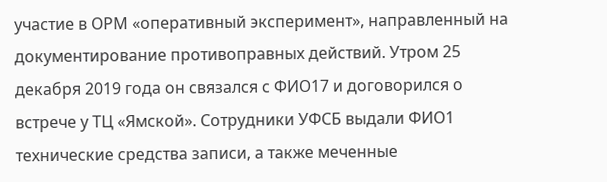участие в ОРМ «оперативный эксперимент», направленный на документирование противоправных действий. Утром 25 декабря 2019 года он связался с ФИО17 и договорился о встрече у ТЦ «Ямской». Сотрудники УФСБ выдали ФИО1 технические средства записи, а также меченные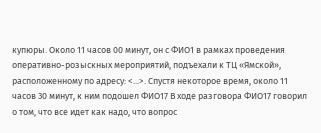купюры. Около 11 часов 00 минут, он с ФИО1 в рамках проведения оперативно-розыскных мероприятий, подъехали к ТЦ «Ямской», расположенному по адресу: <...>. Спустя некоторое время, около 11 часов 30 минут, к ним подошел ФИО17 В ходе разговора ФИО17 говорил о том, что все идет как надо, что вопрос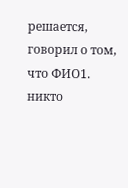решается, говорил о том, что ФИО1. никто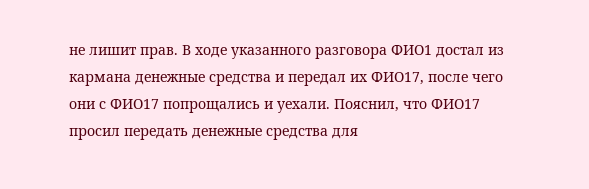не лишит прав. В ходе указанного разговора ФИО1 достал из кармана денежные средства и передал их ФИО17, после чего они с ФИО17 попрощались и уехали. Пояснил, что ФИО17 просил передать денежные средства для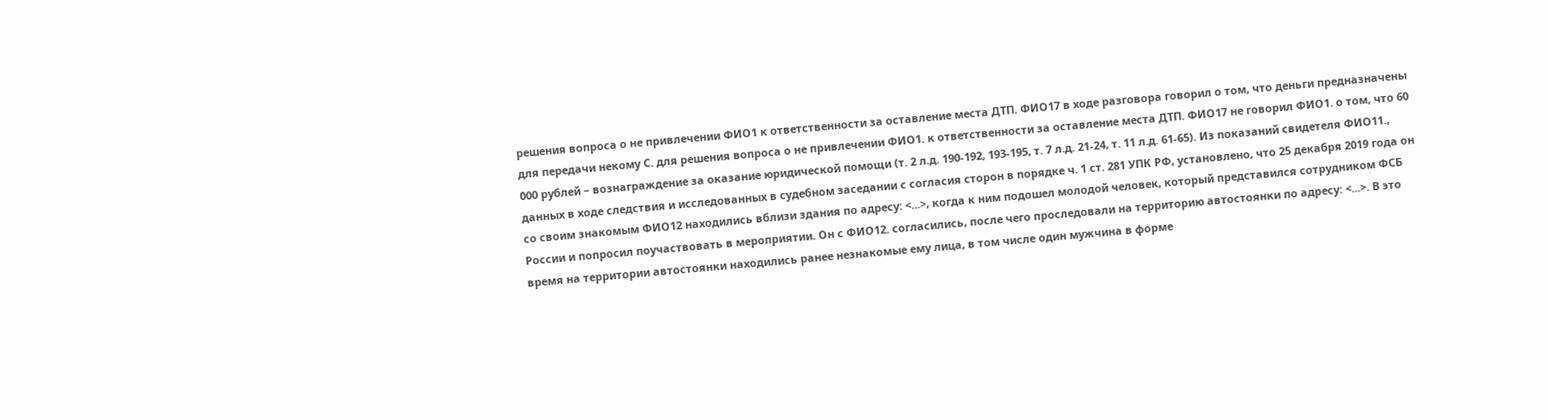решения вопроса о не привлечении ФИО1 к ответственности за оставление места ДТП. ФИО17 в ходе разговора говорил о том, что деньги предназначены для передачи некому С. для решения вопроса о не привлечении ФИО1. к ответственности за оставление места ДТП. ФИО17 не говорил ФИО1. о том, что 60 000 рублей – вознаграждение за оказание юридической помощи (т. 2 л.д. 190-192, 193-195, т. 7 л.д. 21-24, т. 11 л.д. 61-65). Из показаний свидетеля ФИО11., данных в ходе следствия и исследованных в судебном заседании с согласия сторон в порядке ч. 1 ст. 281 УПК РФ, установлено, что 25 декабря 2019 года он со своим знакомым ФИО12 находились вблизи здания по адресу: <...>, когда к ним подошел молодой человек, который представился сотрудником ФСБ России и попросил поучаствовать в мероприятии. Он с ФИО12. согласились, после чего проследовали на территорию автостоянки по адресу: <...>. В это время на территории автостоянки находились ранее незнакомые ему лица, в том числе один мужчина в форме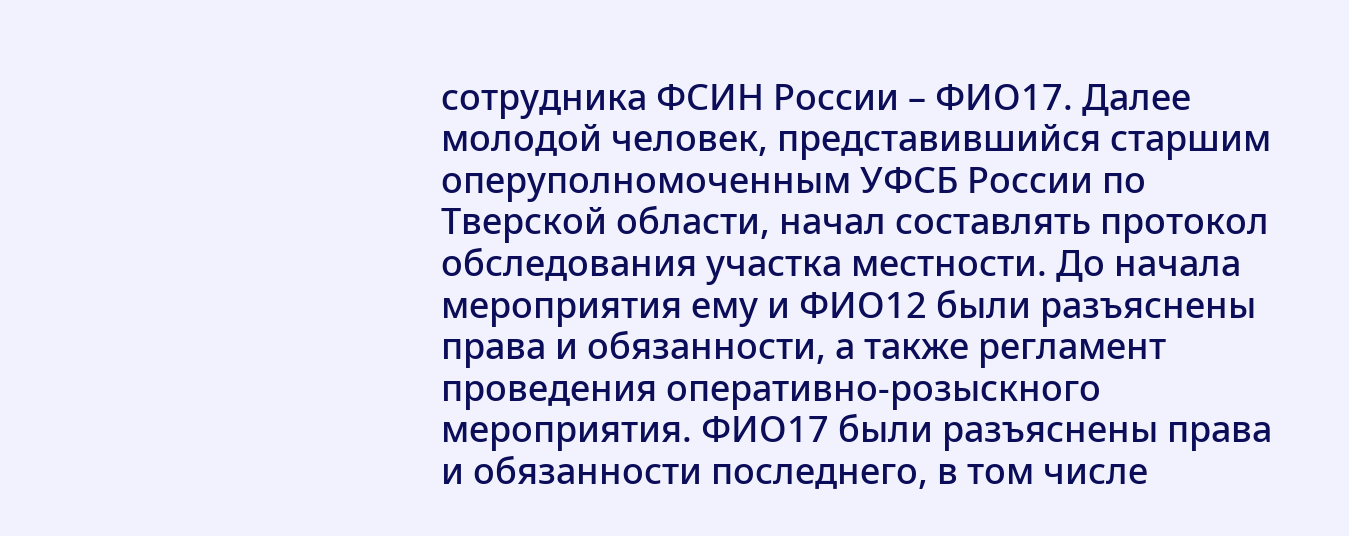сотрудника ФСИН России – ФИО17. Далее молодой человек, представившийся старшим оперуполномоченным УФСБ России по Тверской области, начал составлять протокол обследования участка местности. До начала мероприятия ему и ФИО12 были разъяснены права и обязанности, а также регламент проведения оперативно-розыскного мероприятия. ФИО17 были разъяснены права и обязанности последнего, в том числе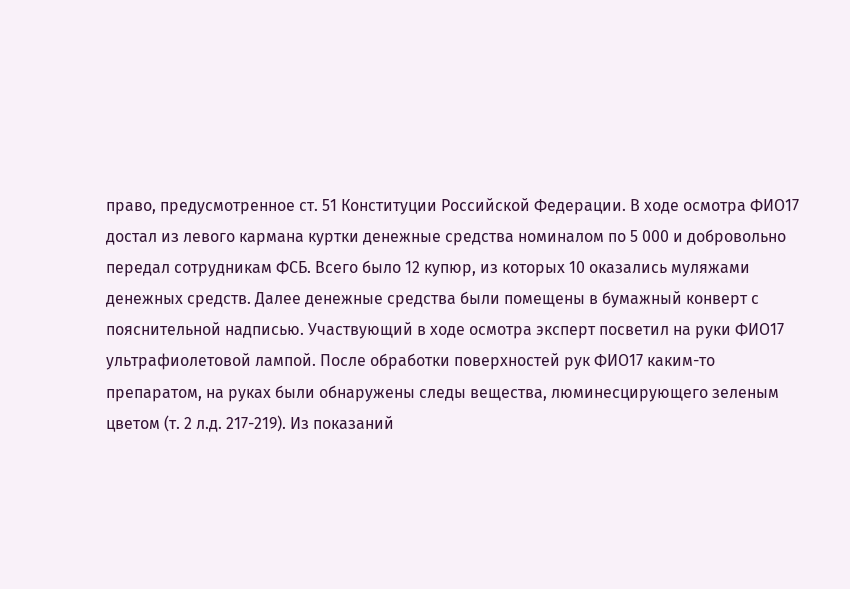право, предусмотренное ст. 51 Конституции Российской Федерации. В ходе осмотра ФИО17 достал из левого кармана куртки денежные средства номиналом по 5 000 и добровольно передал сотрудникам ФСБ. Всего было 12 купюр, из которых 10 оказались муляжами денежных средств. Далее денежные средства были помещены в бумажный конверт с пояснительной надписью. Участвующий в ходе осмотра эксперт посветил на руки ФИО17 ультрафиолетовой лампой. После обработки поверхностей рук ФИО17 каким-то препаратом, на руках были обнаружены следы вещества, люминесцирующего зеленым цветом (т. 2 л.д. 217-219). Из показаний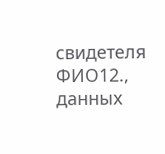свидетеля ФИО12., данных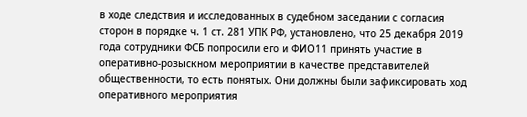в ходе следствия и исследованных в судебном заседании с согласия сторон в порядке ч. 1 ст. 281 УПК РФ, установлено, что 25 декабря 2019 года сотрудники ФСБ попросили его и ФИО11 принять участие в оперативно-розыскном мероприятии в качестве представителей общественности, то есть понятых. Они должны были зафиксировать ход оперативного мероприятия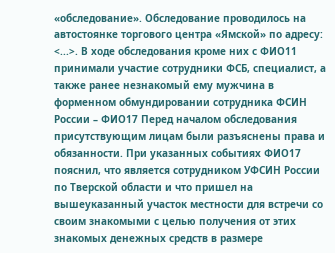«обследование». Обследование проводилось на автостоянке торгового центра «Ямской» по адресу: <...>. В ходе обследования кроме них с ФИО11 принимали участие сотрудники ФСБ, специалист, а также ранее незнакомый ему мужчина в форменном обмундировании сотрудника ФСИН России – ФИО17 Перед началом обследования присутствующим лицам были разъяснены права и обязанности. При указанных событиях ФИО17 пояснил, что является сотрудником УФСИН России по Тверской области и что пришел на вышеуказанный участок местности для встречи со своим знакомыми с целью получения от этих знакомых денежных средств в размере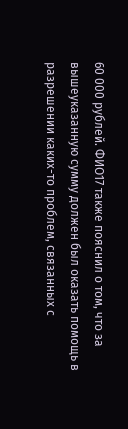60 000 рублей. ФИО17 также пояснил о том, что за вышеуказанную сумму должен был оказать помощь в разрешении каких-то проблем, связанных с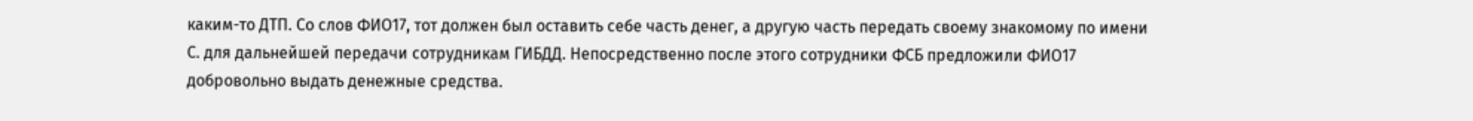каким-то ДТП. Со слов ФИО17, тот должен был оставить себе часть денег, а другую часть передать своему знакомому по имени С. для дальнейшей передачи сотрудникам ГИБДД. Непосредственно после этого сотрудники ФСБ предложили ФИО17 добровольно выдать денежные средства.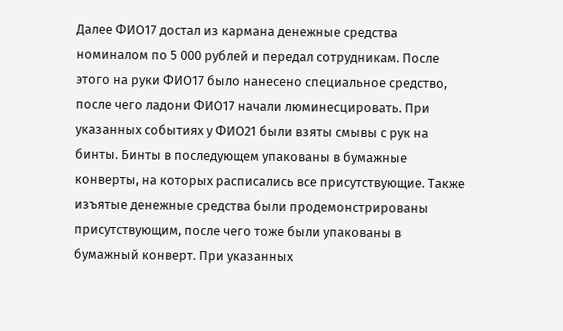Далее ФИО17 достал из кармана денежные средства номиналом по 5 000 рублей и передал сотрудникам. После этого на руки ФИО17 было нанесено специальное средство, после чего ладони ФИО17 начали люминесцировать. При указанных событиях у ФИО21 были взяты смывы с рук на бинты. Бинты в последующем упакованы в бумажные конверты, на которых расписались все присутствующие. Также изъятые денежные средства были продемонстрированы присутствующим, после чего тоже были упакованы в бумажный конверт. При указанных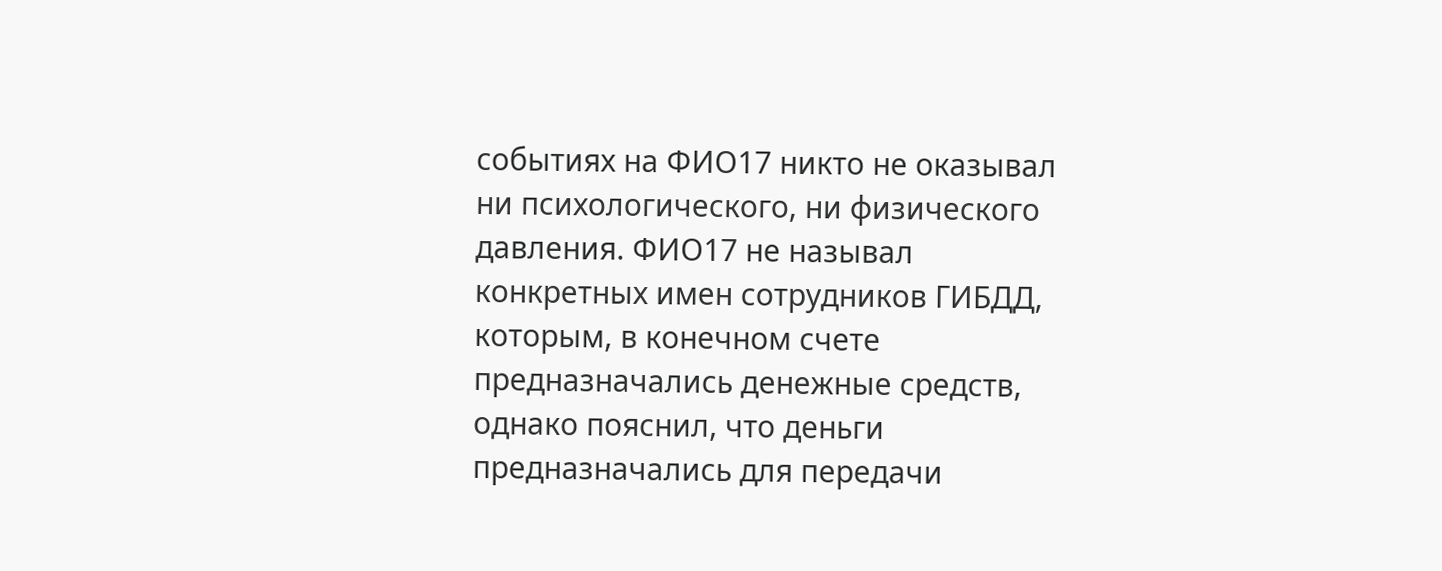событиях на ФИО17 никто не оказывал ни психологического, ни физического давления. ФИО17 не называл конкретных имен сотрудников ГИБДД, которым, в конечном счете предназначались денежные средств, однако пояснил, что деньги предназначались для передачи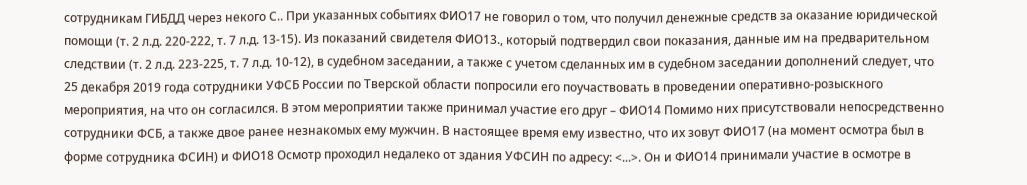сотрудникам ГИБДД через некого С.. При указанных событиях ФИО17 не говорил о том, что получил денежные средств за оказание юридической помощи (т. 2 л.д. 220-222, т. 7 л.д. 13-15). Из показаний свидетеля ФИО13., который подтвердил свои показания, данные им на предварительном следствии (т. 2 л.д. 223-225, т. 7 л.д. 10-12), в судебном заседании, а также с учетом сделанных им в судебном заседании дополнений следует, что 25 декабря 2019 года сотрудники УФСБ России по Тверской области попросили его поучаствовать в проведении оперативно-розыскного мероприятия, на что он согласился. В этом мероприятии также принимал участие его друг – ФИО14 Помимо них присутствовали непосредственно сотрудники ФСБ, а также двое ранее незнакомых ему мужчин. В настоящее время ему известно, что их зовут ФИО17 (на момент осмотра был в форме сотрудника ФСИН) и ФИО18 Осмотр проходил недалеко от здания УФСИН по адресу: <...>. Он и ФИО14 принимали участие в осмотре в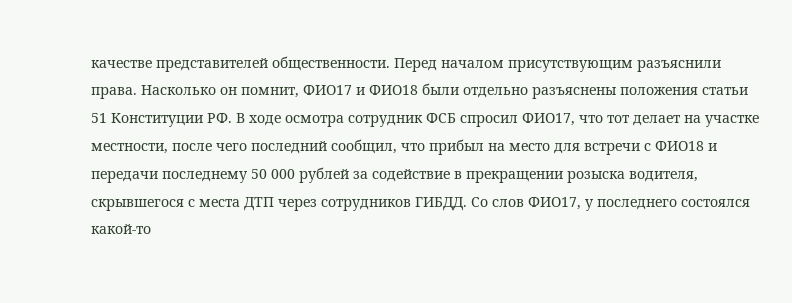качестве представителей общественности. Перед началом присутствующим разъяснили права. Насколько он помнит, ФИО17 и ФИО18 были отдельно разъяснены положения статьи 51 Конституции РФ. В ходе осмотра сотрудник ФСБ спросил ФИО17, что тот делает на участке местности, после чего последний сообщил, что прибыл на место для встречи с ФИО18 и передачи последнему 50 000 рублей за содействие в прекращении розыска водителя, скрывшегося с места ДТП через сотрудников ГИБДД. Со слов ФИО17, у последнего состоялся какой-то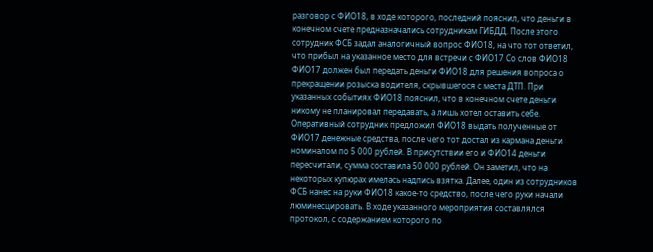разговор с ФИО18, в ходе которого, последний пояснил, что деньги в конечном счете предназначались сотрудникам ГИБДД. После этого сотрудник ФСБ задал аналогичный вопрос ФИО18, на что тот ответил, что прибыл на указанное место для встречи с ФИО17 Со слов ФИО18 ФИО17 должен был передать деньги ФИО18 для решения вопроса о прекращении розыска водителя, скрывшегося с места ДТП. При указанных событиях ФИО18 пояснил, что в конечном счете деньги никому не планировал передавать, а лишь хотел оставить себе. Оперативный сотрудник предложил ФИО18 выдать полученные от ФИО17 денежные средства, после чего тот достал из кармана деньги номиналом по 5 000 рублей. В присутствии его и ФИО14 деньги пересчитали, сумма составила 50 000 рублей. Он заметил, что на некоторых купюрах имелась надпись взятка. Далее, один из сотрудников ФСБ нанес на руки ФИО18 какое-то средство, после чего руки начали люминесцировать. В ходе указанного мероприятия составлялся протокол, с содержанием которого по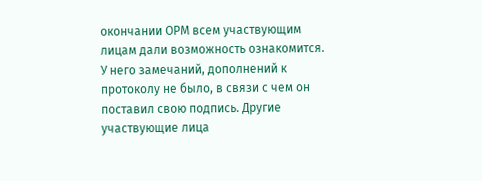окончании ОРМ всем участвующим лицам дали возможность ознакомится. У него замечаний, дополнений к протоколу не было, в связи с чем он поставил свою подпись. Другие участвующие лица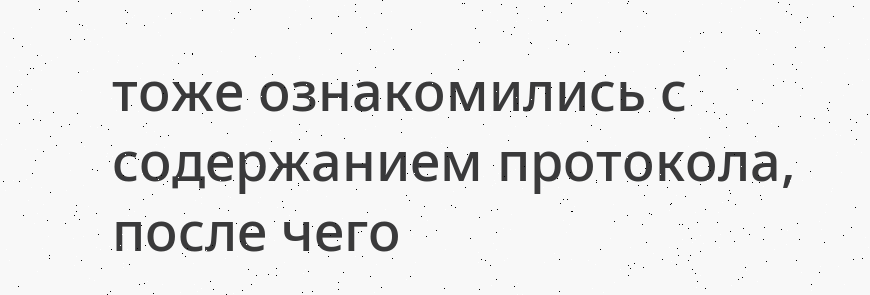тоже ознакомились с содержанием протокола, после чего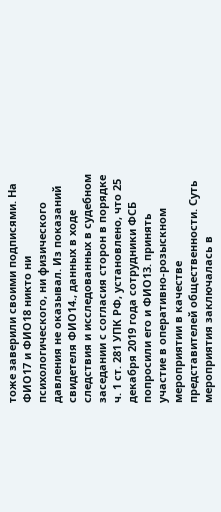тоже заверили своими подписями. На ФИО17 и ФИО18 никто ни психологического, ни физического давления не оказывал. Из показаний свидетеля ФИО14., данных в ходе следствия и исследованных в судебном заседании с согласия сторон в порядке ч. 1 ст. 281 УПК РФ, установлено, что 25 декабря 2019 года сотрудники ФСБ попросили его и ФИО13. принять участие в оперативно-розыскном мероприятии в качестве представителей общественности. Суть мероприятия заключалась в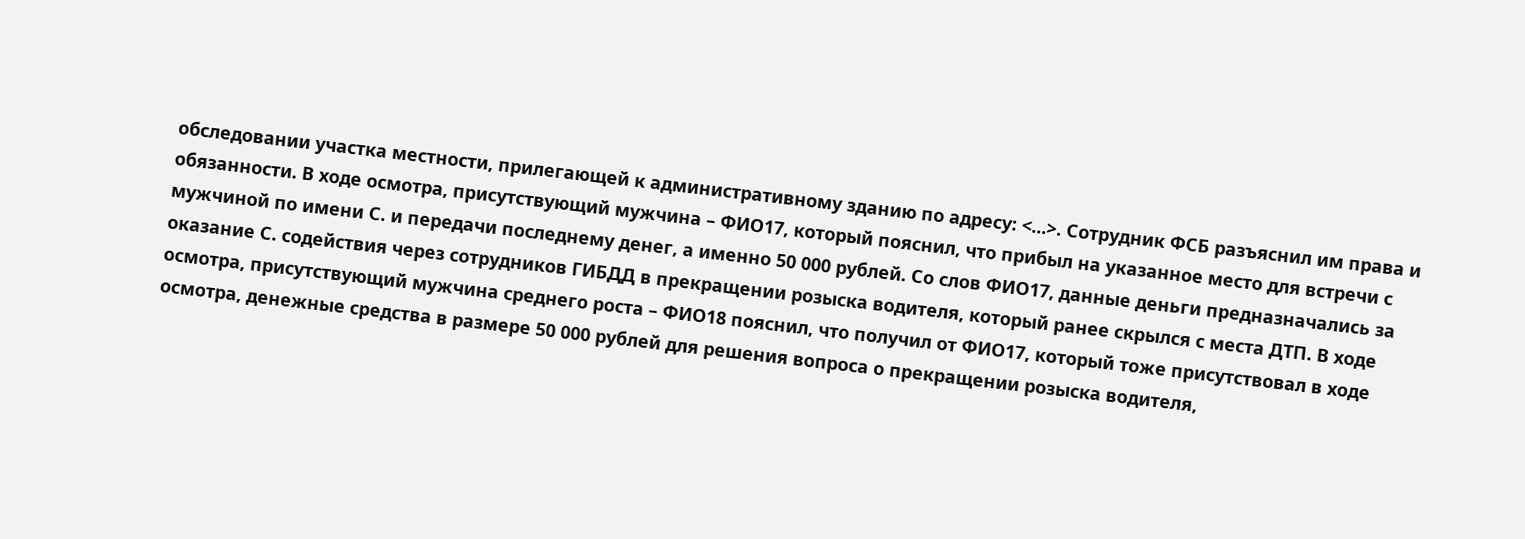обследовании участка местности, прилегающей к административному зданию по адресу: <...>. Сотрудник ФСБ разъяснил им права и обязанности. В ходе осмотра, присутствующий мужчина – ФИО17, который пояснил, что прибыл на указанное место для встречи с мужчиной по имени С. и передачи последнему денег, а именно 50 000 рублей. Со слов ФИО17, данные деньги предназначались за оказание С. содействия через сотрудников ГИБДД в прекращении розыска водителя, который ранее скрылся с места ДТП. В ходе осмотра, присутствующий мужчина среднего роста – ФИО18 пояснил, что получил от ФИО17, который тоже присутствовал в ходе осмотра, денежные средства в размере 50 000 рублей для решения вопроса о прекращении розыска водителя,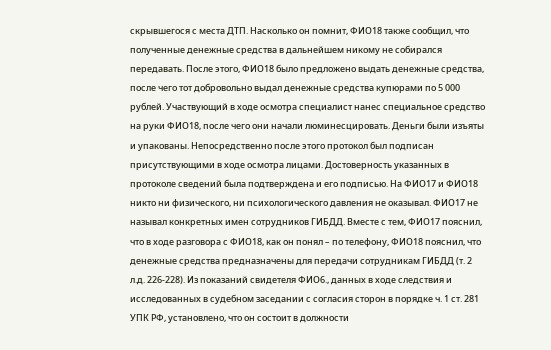скрывшегося с места ДТП. Насколько он помнит, ФИО18 также сообщил, что полученные денежные средства в дальнейшем никому не собирался передавать. После этого, ФИО18 было предложено выдать денежные средства, после чего тот добровольно выдал денежные средства купюрами по 5 000 рублей. Участвующий в ходе осмотра специалист нанес специальное средство на руки ФИО18, после чего они начали люминесцировать. Деньги были изъяты и упакованы. Непосредственно после этого протокол был подписан присутствующими в ходе осмотра лицами. Достоверность указанных в протоколе сведений была подтверждена и его подписью. На ФИО17 и ФИО18 никто ни физического, ни психологического давления не оказывал. ФИО17 не называл конкретных имен сотрудников ГИБДД. Вместе с тем, ФИО17 пояснил, что в ходе разговора с ФИО18, как он понял – по телефону, ФИО18 пояснил, что денежные средства предназначены для передачи сотрудникам ГИБДД (т. 2 л.д. 226-228). Из показаний свидетеля ФИО6., данных в ходе следствия и исследованных в судебном заседании с согласия сторон в порядке ч. 1 ст. 281 УПК РФ, установлено, что он состоит в должности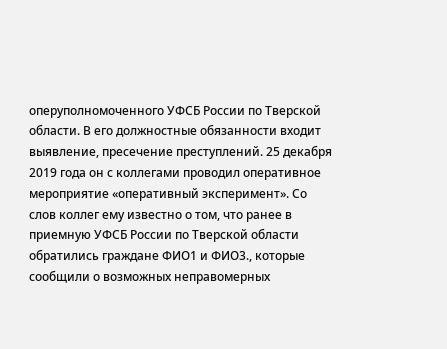оперуполномоченного УФСБ России по Тверской области. В его должностные обязанности входит выявление, пресечение преступлений. 25 декабря 2019 года он с коллегами проводил оперативное мероприятие «оперативный эксперимент». Со слов коллег ему известно о том, что ранее в приемную УФСБ России по Тверской области обратились граждане ФИО1 и ФИО3., которые сообщили о возможных неправомерных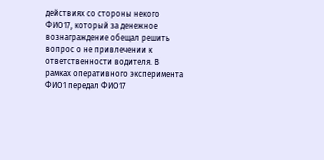действиях со стороны некого ФИО17, который за денежное вознаграждение обещал решить вопрос о не привлечении к ответственности водителя. В рамках оперативного эксперимента ФИО1 передал ФИО17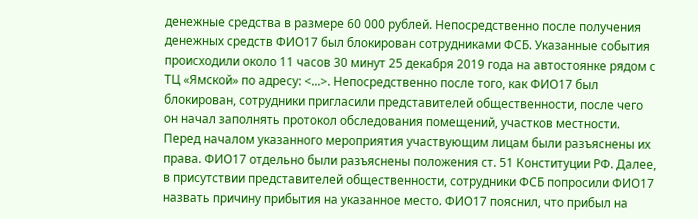денежные средства в размере 60 000 рублей. Непосредственно после получения денежных средств ФИО17 был блокирован сотрудниками ФСБ. Указанные события происходили около 11 часов 30 минут 25 декабря 2019 года на автостоянке рядом с ТЦ «Ямской» по адресу: <...>. Непосредственно после того, как ФИО17 был блокирован, сотрудники пригласили представителей общественности, после чего он начал заполнять протокол обследования помещений, участков местности. Перед началом указанного мероприятия участвующим лицам были разъяснены их права. ФИО17 отдельно были разъяснены положения ст. 51 Конституции РФ. Далее, в присутствии представителей общественности, сотрудники ФСБ попросили ФИО17 назвать причину прибытия на указанное место. ФИО17 пояснил, что прибыл на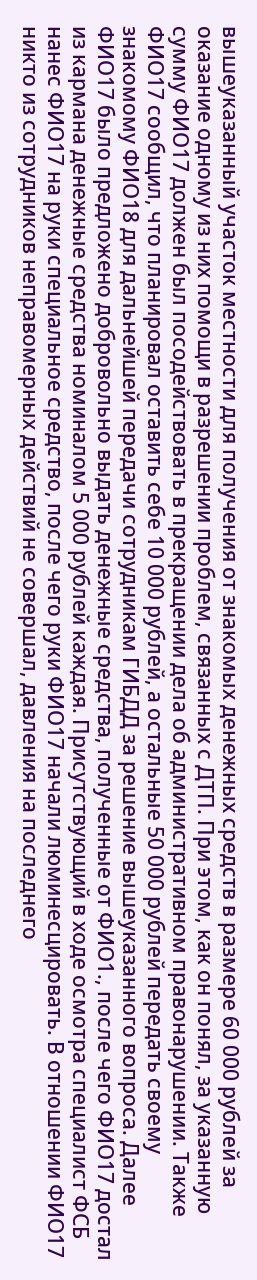вышеуказанный участок местности для получения от знакомых денежных средств в размере 60 000 рублей за оказание одному из них помощи в разрешении проблем, связанных с ДТП. При этом, как он понял, за указанную сумму ФИО17 должен был посодействовать в прекращении дела об административном правонарушении. Также ФИО17 сообщил, что планировал оставить себе 10 000 рублей, а остальные 50 000 рублей передать своему знакомому ФИО18 для дальнейшей передачи сотрудникам ГИБДД за решение вышеуказанного вопроса. Далее ФИО17 было предложено добровольно выдать денежные средства, полученные от ФИО1., после чего ФИО17 достал из кармана денежные средства номиналом 5 000 рублей каждая. Присутствующий в ходе осмотра специалист ФСБ нанес ФИО17 на руки специальное средство, после чего руки ФИО17 начали люминесцировать. В отношении ФИО17 никто из сотрудников неправомерных действий не совершал, давления на последнего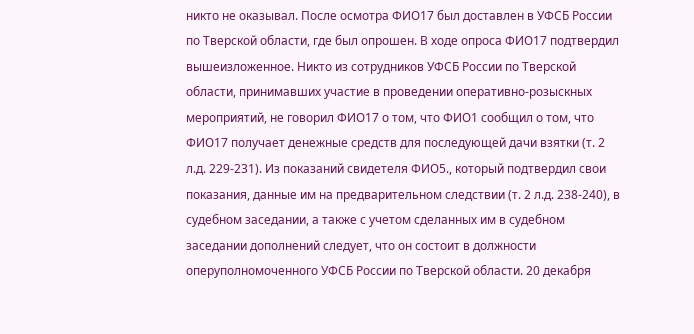никто не оказывал. После осмотра ФИО17 был доставлен в УФСБ России по Тверской области, где был опрошен. В ходе опроса ФИО17 подтвердил вышеизложенное. Никто из сотрудников УФСБ России по Тверской области, принимавших участие в проведении оперативно-розыскных мероприятий, не говорил ФИО17 о том, что ФИО1 сообщил о том, что ФИО17 получает денежные средств для последующей дачи взятки (т. 2 л.д. 229-231). Из показаний свидетеля ФИО5., который подтвердил свои показания, данные им на предварительном следствии (т. 2 л.д. 238-240), в судебном заседании, а также с учетом сделанных им в судебном заседании дополнений следует, что он состоит в должности оперуполномоченного УФСБ России по Тверской области. 20 декабря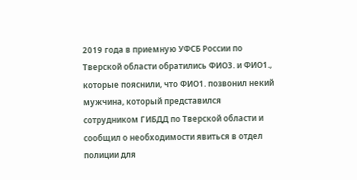2019 года в приемную УФСБ России по Тверской области обратились ФИО3. и ФИО1., которые пояснили, что ФИО1. позвонил некий мужчина, который представился сотрудником ГИБДД по Тверской области и сообщил о необходимости явиться в отдел полиции для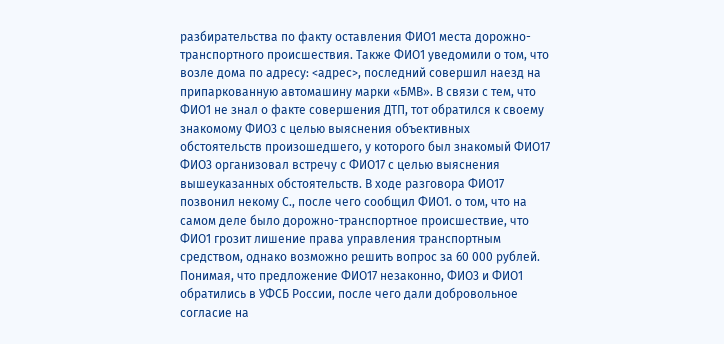разбирательства по факту оставления ФИО1 места дорожно-транспортного происшествия. Также ФИО1 уведомили о том, что возле дома по адресу: <адрес>, последний совершил наезд на припаркованную автомашину марки «БМВ». В связи с тем, что ФИО1 не знал о факте совершения ДТП, тот обратился к своему знакомому ФИО3 с целью выяснения объективных обстоятельств произошедшего, у которого был знакомый ФИО17 ФИО3 организовал встречу с ФИО17 с целью выяснения вышеуказанных обстоятельств. В ходе разговора ФИО17 позвонил некому С., после чего сообщил ФИО1. о том, что на самом деле было дорожно-транспортное происшествие, что ФИО1 грозит лишение права управления транспортным средством, однако возможно решить вопрос за 60 000 рублей. Понимая, что предложение ФИО17 незаконно, ФИО3 и ФИО1 обратились в УФСБ России, после чего дали добровольное согласие на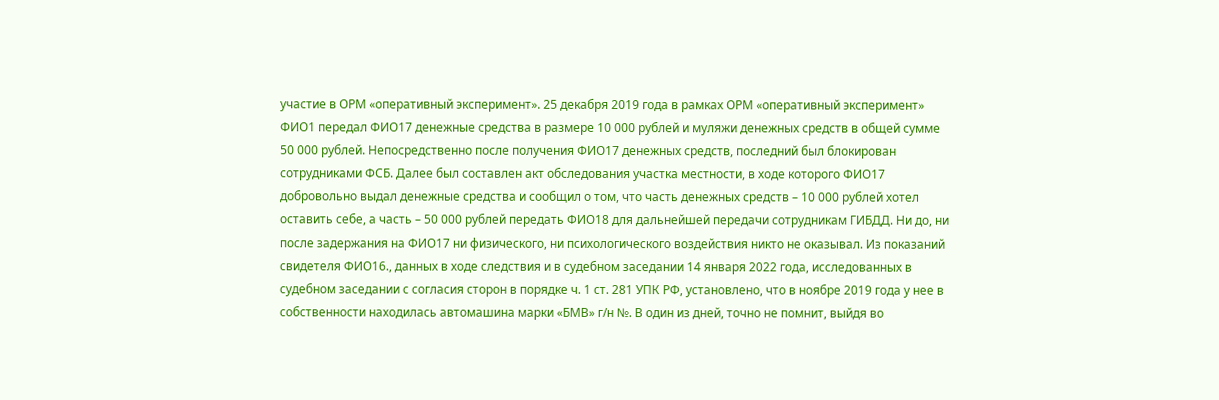участие в ОРМ «оперативный эксперимент». 25 декабря 2019 года в рамках ОРМ «оперативный эксперимент» ФИО1 передал ФИО17 денежные средства в размере 10 000 рублей и муляжи денежных средств в общей сумме 50 000 рублей. Непосредственно после получения ФИО17 денежных средств, последний был блокирован сотрудниками ФСБ. Далее был составлен акт обследования участка местности, в ходе которого ФИО17 добровольно выдал денежные средства и сообщил о том, что часть денежных средств – 10 000 рублей хотел оставить себе, а часть – 50 000 рублей передать ФИО18 для дальнейшей передачи сотрудникам ГИБДД. Ни до, ни после задержания на ФИО17 ни физического, ни психологического воздействия никто не оказывал. Из показаний свидетеля ФИО16., данных в ходе следствия и в судебном заседании 14 января 2022 года, исследованных в судебном заседании с согласия сторон в порядке ч. 1 ст. 281 УПК РФ, установлено, что в ноябре 2019 года у нее в собственности находилась автомашина марки «БМВ» г/н №. В один из дней, точно не помнит, выйдя во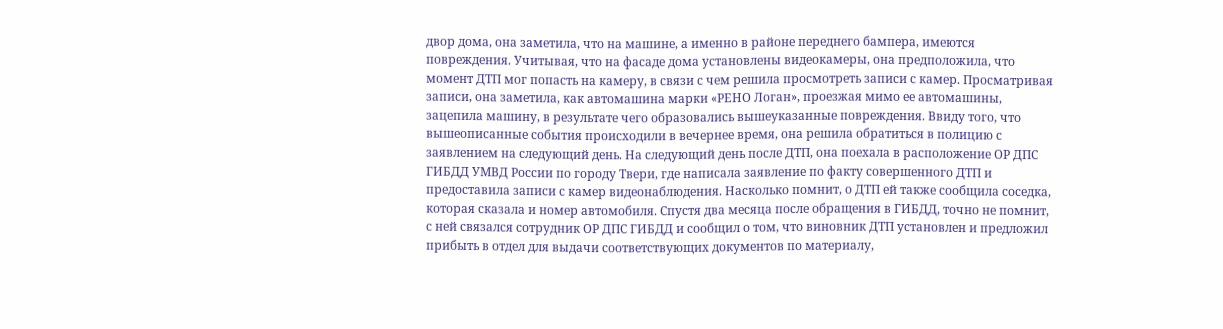двор дома, она заметила, что на машине, а именно в районе переднего бампера, имеются повреждения. Учитывая, что на фасаде дома установлены видеокамеры, она предположила, что момент ДТП мог попасть на камеру, в связи с чем решила просмотреть записи с камер. Просматривая записи, она заметила, как автомашина марки «РЕНО Логан», проезжая мимо ее автомашины, зацепила машину, в результате чего образовались вышеуказанные повреждения. Ввиду того, что вышеописанные события происходили в вечернее время, она решила обратиться в полицию с заявлением на следующий день. На следующий день после ДТП, она поехала в расположение ОР ДПС ГИБДД УМВД России по городу Твери, где написала заявление по факту совершенного ДТП и предоставила записи с камер видеонаблюдения. Насколько помнит, о ДТП ей также сообщила соседка, которая сказала и номер автомобиля. Спустя два месяца после обращения в ГИБДД, точно не помнит, с ней связался сотрудник ОР ДПС ГИБДД и сообщил о том, что виновник ДТП установлен и предложил прибыть в отдел для выдачи соответствующих документов по материалу,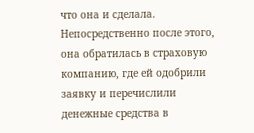что она и сделала. Непосредственно после этого, она обратилась в страховую компанию, где ей одобрили заявку и перечислили денежные средства в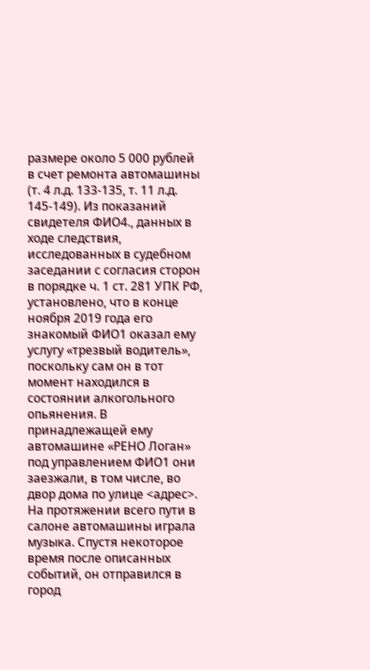размере около 5 000 рублей в счет ремонта автомашины (т. 4 л.д. 133-135, т. 11 л.д. 145-149). Из показаний свидетеля ФИО4., данных в ходе следствия, исследованных в судебном заседании с согласия сторон в порядке ч. 1 ст. 281 УПК РФ, установлено, что в конце ноября 2019 года его знакомый ФИО1 оказал ему услугу «трезвый водитель», поскольку сам он в тот момент находился в состоянии алкогольного опьянения. В принадлежащей ему автомашине «РЕНО Логан» под управлением ФИО1 они заезжали, в том числе, во двор дома по улице <адрес>. На протяжении всего пути в салоне автомашины играла музыка. Спустя некоторое время после описанных событий, он отправился в город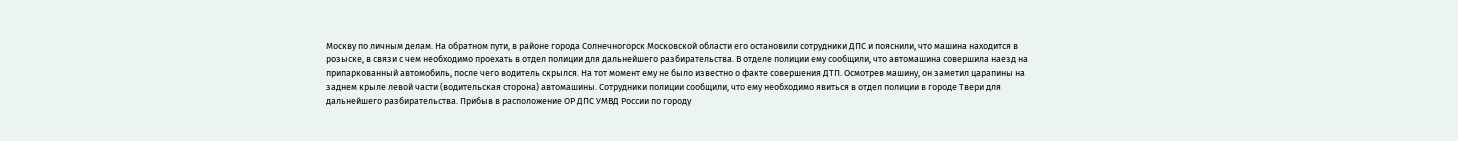Москву по личным делам. На обратном пути, в районе города Солнечногорск Московской области его остановили сотрудники ДПС и пояснили, что машина находится в розыске, в связи с чем необходимо проехать в отдел полиции для дальнейшего разбирательства. В отделе полиции ему сообщили, что автомашина совершила наезд на припаркованный автомобиль, после чего водитель скрылся. На тот момент ему не было известно о факте совершения ДТП. Осмотрев машину, он заметил царапины на заднем крыле левой части (водительская сторона) автомашины. Сотрудники полиции сообщили, что ему необходимо явиться в отдел полиции в городе Твери для дальнейшего разбирательства. Прибыв в расположение ОР ДПС УМВД России по городу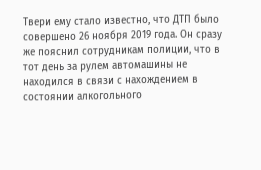Твери ему стало известно, что ДТП было совершено 26 ноября 2019 года. Он сразу же пояснил сотрудникам полиции, что в тот день за рулем автомашины не находился в связи с нахождением в состоянии алкогольного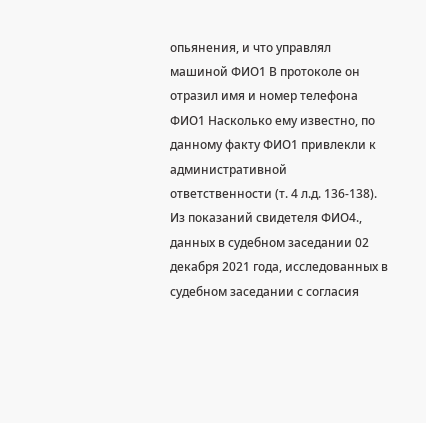опьянения, и что управлял машиной ФИО1 В протоколе он отразил имя и номер телефона ФИО1 Насколько ему известно, по данному факту ФИО1 привлекли к административной ответственности (т. 4 л.д. 136-138). Из показаний свидетеля ФИО4., данных в судебном заседании 02 декабря 2021 года, исследованных в судебном заседании с согласия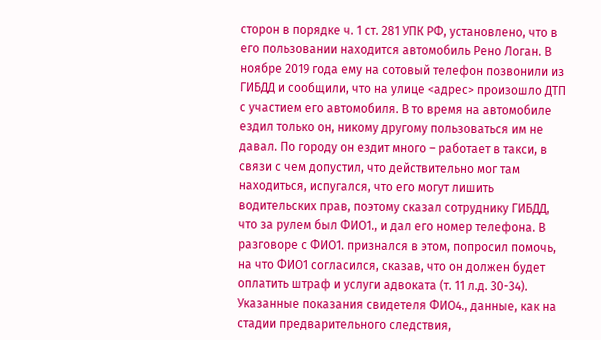сторон в порядке ч. 1 ст. 281 УПК РФ, установлено, что в его пользовании находится автомобиль Рено Логан. В ноябре 2019 года ему на сотовый телефон позвонили из ГИБДД и сообщили, что на улице <адрес> произошло ДТП с участием его автомобиля. В то время на автомобиле ездил только он, никому другому пользоваться им не давал. По городу он ездит много – работает в такси, в связи с чем допустил, что действительно мог там находиться, испугался, что его могут лишить водительских прав, поэтому сказал сотруднику ГИБДД, что за рулем был ФИО1., и дал его номер телефона. В разговоре с ФИО1. признался в этом, попросил помочь, на что ФИО1 согласился, сказав, что он должен будет оплатить штраф и услуги адвоката (т. 11 л.д. 30-34). Указанные показания свидетеля ФИО4., данные, как на стадии предварительного следствия,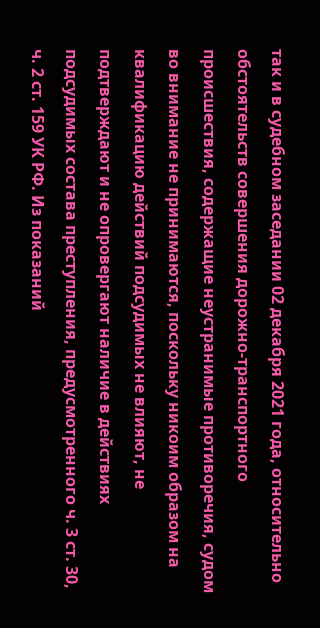так и в судебном заседании 02 декабря 2021 года, относительно обстоятельств совершения дорожно-транспортного происшествия, содержащие неустранимые противоречия, судом во внимание не принимаются, поскольку никоим образом на квалификацию действий подсудимых не влияют, не подтверждают и не опровергают наличие в действиях подсудимых состава преступления, предусмотренного ч. 3 ст. 30, ч. 2 ст. 159 УК РФ. Из показаний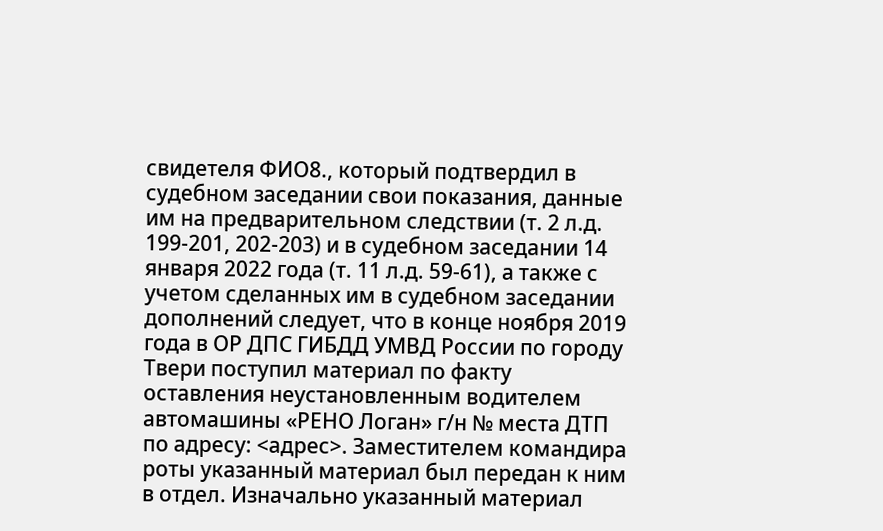свидетеля ФИО8., который подтвердил в судебном заседании свои показания, данные им на предварительном следствии (т. 2 л.д. 199-201, 202-203) и в судебном заседании 14 января 2022 года (т. 11 л.д. 59-61), а также с учетом сделанных им в судебном заседании дополнений следует, что в конце ноября 2019 года в ОР ДПС ГИБДД УМВД России по городу Твери поступил материал по факту оставления неустановленным водителем автомашины «РЕНО Логан» г/н № места ДТП по адресу: <адрес>. Заместителем командира роты указанный материал был передан к ним в отдел. Изначально указанный материал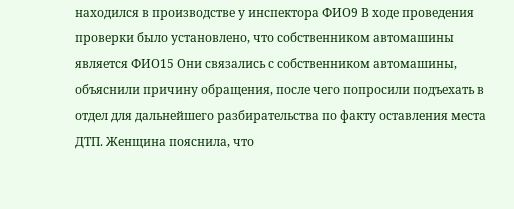находился в производстве у инспектора ФИО9 В ходе проведения проверки было установлено, что собственником автомашины является ФИО15 Они связались с собственником автомашины, объяснили причину обращения, после чего попросили подъехать в отдел для дальнейшего разбирательства по факту оставления места ДТП. Женщина пояснила, что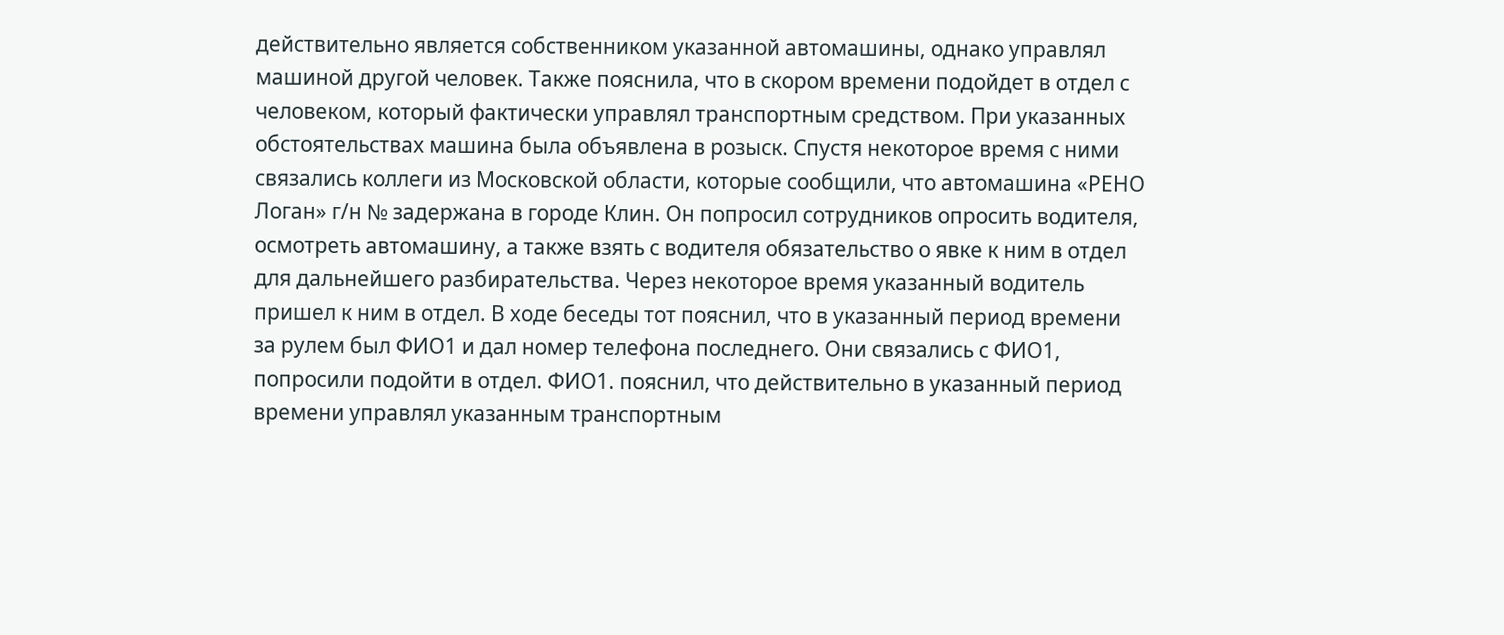действительно является собственником указанной автомашины, однако управлял машиной другой человек. Также пояснила, что в скором времени подойдет в отдел с человеком, который фактически управлял транспортным средством. При указанных обстоятельствах машина была объявлена в розыск. Спустя некоторое время с ними связались коллеги из Московской области, которые сообщили, что автомашина «РЕНО Логан» г/н № задержана в городе Клин. Он попросил сотрудников опросить водителя, осмотреть автомашину, а также взять с водителя обязательство о явке к ним в отдел для дальнейшего разбирательства. Через некоторое время указанный водитель пришел к ним в отдел. В ходе беседы тот пояснил, что в указанный период времени за рулем был ФИО1 и дал номер телефона последнего. Они связались с ФИО1, попросили подойти в отдел. ФИО1. пояснил, что действительно в указанный период времени управлял указанным транспортным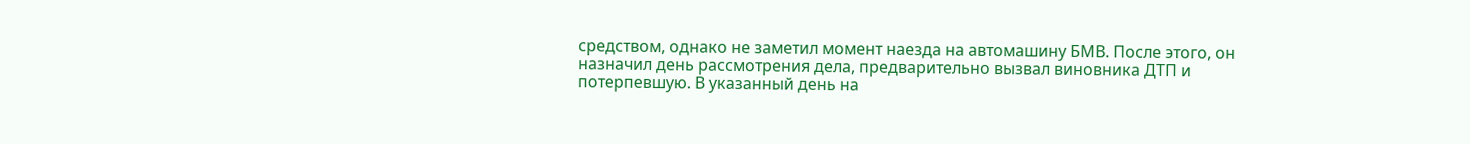средством, однако не заметил момент наезда на автомашину БМВ. После этого, он назначил день рассмотрения дела, предварительно вызвал виновника ДТП и потерпевшую. В указанный день на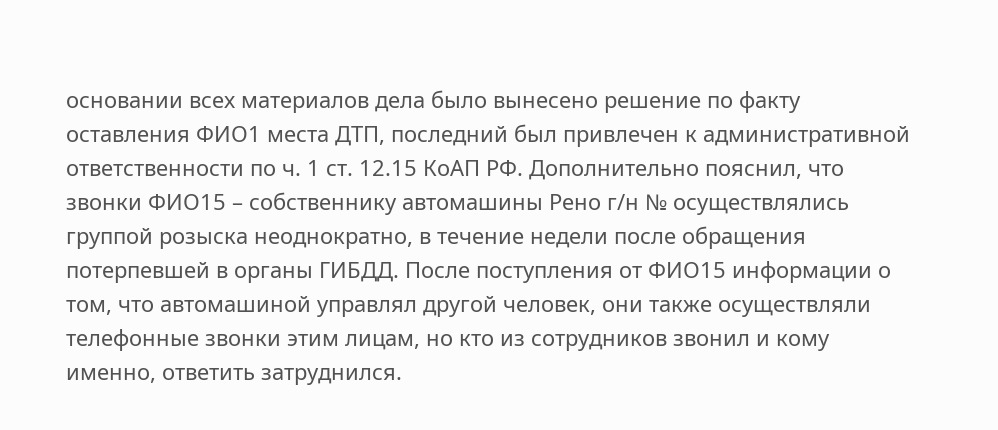основании всех материалов дела было вынесено решение по факту оставления ФИО1 места ДТП, последний был привлечен к административной ответственности по ч. 1 ст. 12.15 КоАП РФ. Дополнительно пояснил, что звонки ФИО15 – собственнику автомашины Рено г/н № осуществлялись группой розыска неоднократно, в течение недели после обращения потерпевшей в органы ГИБДД. После поступления от ФИО15 информации о том, что автомашиной управлял другой человек, они также осуществляли телефонные звонки этим лицам, но кто из сотрудников звонил и кому именно, ответить затруднился.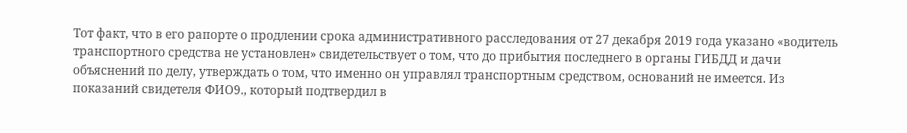Тот факт, что в его рапорте о продлении срока административного расследования от 27 декабря 2019 года указано «водитель транспортного средства не установлен» свидетельствует о том, что до прибытия последнего в органы ГИБДД и дачи объяснений по делу, утверждать о том, что именно он управлял транспортным средством, оснований не имеется. Из показаний свидетеля ФИО9., который подтвердил в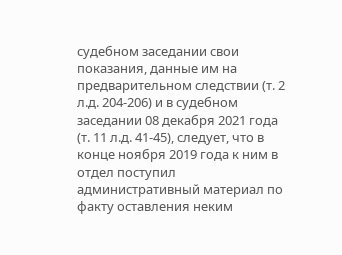судебном заседании свои показания, данные им на предварительном следствии (т. 2 л.д. 204-206) и в судебном заседании 08 декабря 2021 года (т. 11 л.д. 41-45), следует, что в конце ноября 2019 года к ним в отдел поступил административный материал по факту оставления неким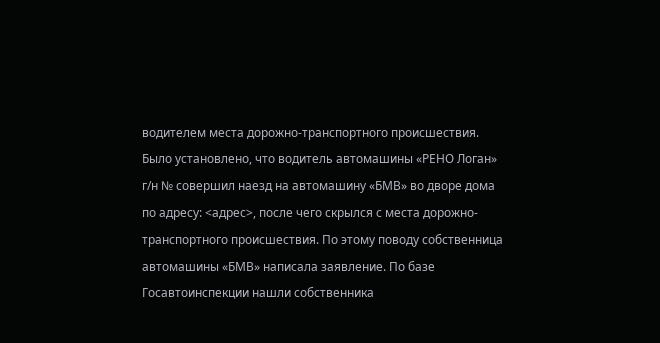водителем места дорожно-транспортного происшествия. Было установлено, что водитель автомашины «РЕНО Логан» г/н № совершил наезд на автомашину «БМВ» во дворе дома по адресу: <адрес>, после чего скрылся с места дорожно-транспортного происшествия. По этому поводу собственница автомашины «БМВ» написала заявление. По базе Госавтоинспекции нашли собственника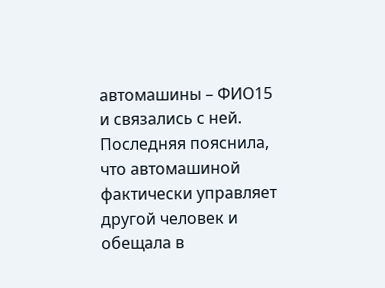автомашины – ФИО15 и связались с ней. Последняя пояснила, что автомашиной фактически управляет другой человек и обещала в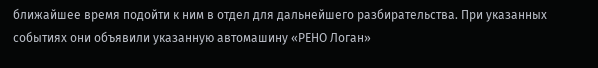ближайшее время подойти к ним в отдел для дальнейшего разбирательства. При указанных событиях они объявили указанную автомашину «РЕНО Логан»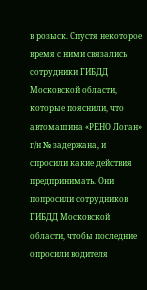в розыск. Спустя некоторое время с ними связались сотрудники ГИБДД Московской области, которые пояснили, что автомашина «РЕНО Логан» г/н № задержана, и спросили какие действия предпринимать. Они попросили сотрудников ГИБДД Московской области, чтобы последние опросили водителя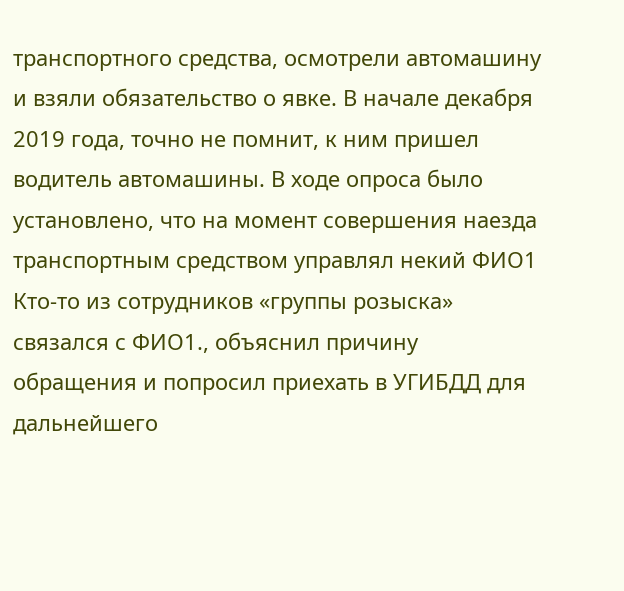транспортного средства, осмотрели автомашину и взяли обязательство о явке. В начале декабря 2019 года, точно не помнит, к ним пришел водитель автомашины. В ходе опроса было установлено, что на момент совершения наезда транспортным средством управлял некий ФИО1 Кто-то из сотрудников «группы розыска» связался с ФИО1., объяснил причину обращения и попросил приехать в УГИБДД для дальнейшего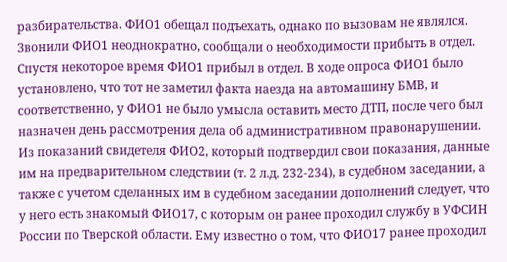разбирательства. ФИО1 обещал подъехать, однако по вызовам не являлся. Звонили ФИО1 неоднократно, сообщали о необходимости прибыть в отдел. Спустя некоторое время ФИО1 прибыл в отдел. В ходе опроса ФИО1 было установлено, что тот не заметил факта наезда на автомашину БМВ, и соответственно, у ФИО1 не было умысла оставить место ДТП, после чего был назначен день рассмотрения дела об административном правонарушении. Из показаний свидетеля ФИО2, который подтвердил свои показания, данные им на предварительном следствии (т. 2 л.д. 232-234), в судебном заседании, а также с учетом сделанных им в судебном заседании дополнений следует, что у него есть знакомый ФИО17, с которым он ранее проходил службу в УФСИН России по Тверской области. Ему известно о том, что ФИО17 ранее проходил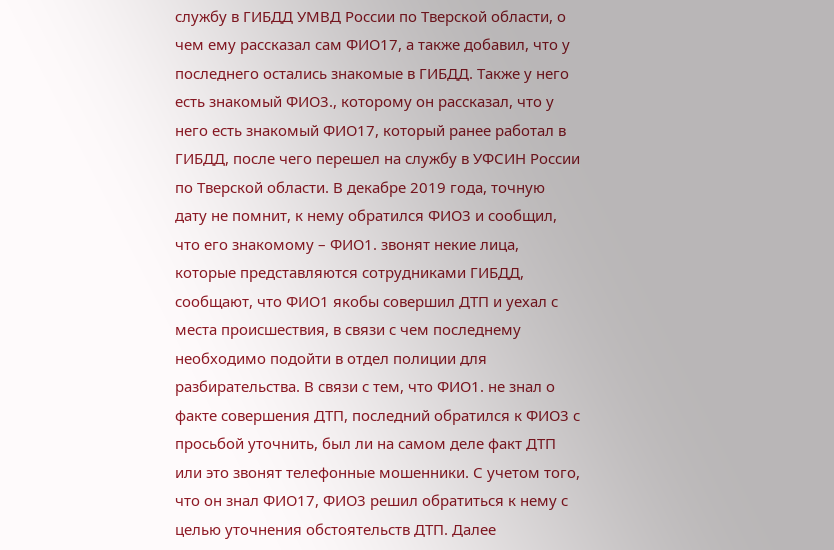службу в ГИБДД УМВД России по Тверской области, о чем ему рассказал сам ФИО17, а также добавил, что у последнего остались знакомые в ГИБДД. Также у него есть знакомый ФИО3., которому он рассказал, что у него есть знакомый ФИО17, который ранее работал в ГИБДД, после чего перешел на службу в УФСИН России по Тверской области. В декабре 2019 года, точную дату не помнит, к нему обратился ФИО3 и сообщил, что его знакомому – ФИО1. звонят некие лица, которые представляются сотрудниками ГИБДД, сообщают, что ФИО1 якобы совершил ДТП и уехал с места происшествия, в связи с чем последнему необходимо подойти в отдел полиции для разбирательства. В связи с тем, что ФИО1. не знал о факте совершения ДТП, последний обратился к ФИО3 с просьбой уточнить, был ли на самом деле факт ДТП или это звонят телефонные мошенники. С учетом того, что он знал ФИО17, ФИО3 решил обратиться к нему с целью уточнения обстоятельств ДТП. Далее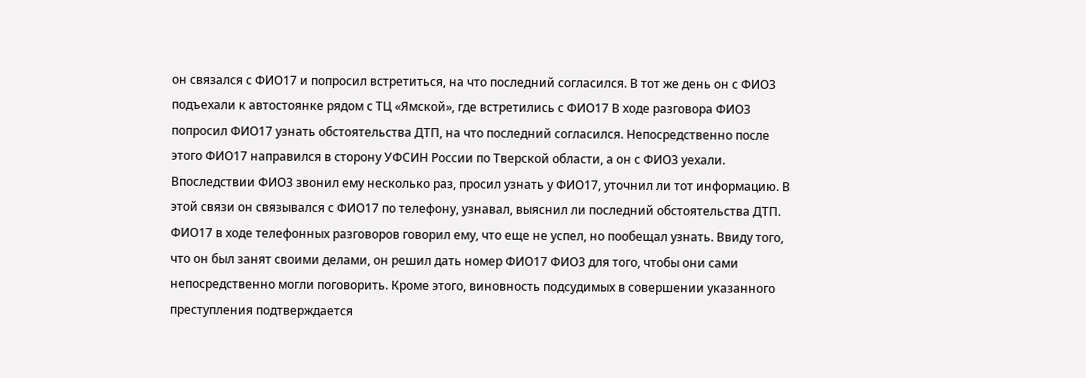он связался с ФИО17 и попросил встретиться, на что последний согласился. В тот же день он с ФИО3 подъехали к автостоянке рядом с ТЦ «Ямской», где встретились с ФИО17 В ходе разговора ФИО3 попросил ФИО17 узнать обстоятельства ДТП, на что последний согласился. Непосредственно после этого ФИО17 направился в сторону УФСИН России по Тверской области, а он с ФИО3 уехали. Впоследствии ФИО3 звонил ему несколько раз, просил узнать у ФИО17, уточнил ли тот информацию. В этой связи он связывался с ФИО17 по телефону, узнавал, выяснил ли последний обстоятельства ДТП. ФИО17 в ходе телефонных разговоров говорил ему, что еще не успел, но пообещал узнать. Ввиду того, что он был занят своими делами, он решил дать номер ФИО17 ФИО3 для того, чтобы они сами непосредственно могли поговорить. Кроме этого, виновность подсудимых в совершении указанного преступления подтверждается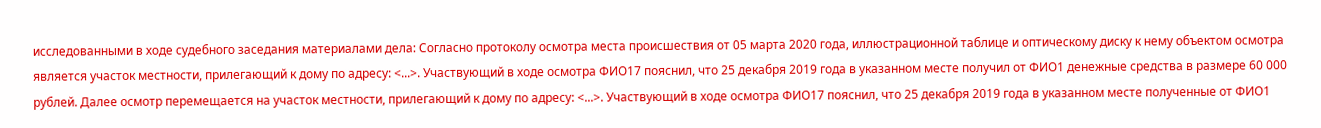исследованными в ходе судебного заседания материалами дела: Согласно протоколу осмотра места происшествия от 05 марта 2020 года, иллюстрационной таблице и оптическому диску к нему объектом осмотра является участок местности, прилегающий к дому по адресу: <...>. Участвующий в ходе осмотра ФИО17 пояснил, что 25 декабря 2019 года в указанном месте получил от ФИО1 денежные средства в размере 60 000 рублей. Далее осмотр перемещается на участок местности, прилегающий к дому по адресу: <...>. Участвующий в ходе осмотра ФИО17 пояснил, что 25 декабря 2019 года в указанном месте полученные от ФИО1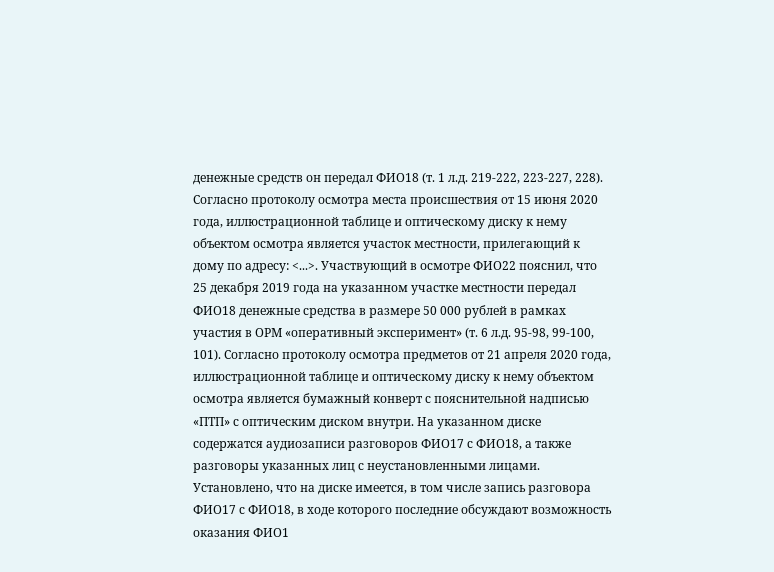денежные средств он передал ФИО18 (т. 1 л.д. 219-222, 223-227, 228). Согласно протоколу осмотра места происшествия от 15 июня 2020 года, иллюстрационной таблице и оптическому диску к нему объектом осмотра является участок местности, прилегающий к дому по адресу: <...>. Участвующий в осмотре ФИО22 пояснил, что 25 декабря 2019 года на указанном участке местности передал ФИО18 денежные средства в размере 50 000 рублей в рамках участия в ОРМ «оперативный эксперимент» (т. 6 л.д. 95-98, 99-100, 101). Согласно протоколу осмотра предметов от 21 апреля 2020 года, иллюстрационной таблице и оптическому диску к нему объектом осмотра является бумажный конверт с пояснительной надписью «ПТП» с оптическим диском внутри. На указанном диске содержатся аудиозаписи разговоров ФИО17 с ФИО18, а также разговоры указанных лиц с неустановленными лицами. Установлено, что на диске имеется, в том числе запись разговора ФИО17 с ФИО18, в ходе которого последние обсуждают возможность оказания ФИО1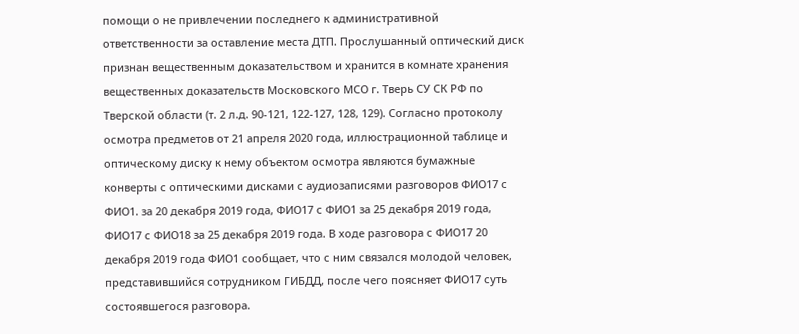помощи о не привлечении последнего к административной ответственности за оставление места ДТП. Прослушанный оптический диск признан вещественным доказательством и хранится в комнате хранения вещественных доказательств Московского МСО г. Тверь СУ СК РФ по Тверской области (т. 2 л.д. 90-121, 122-127, 128, 129). Согласно протоколу осмотра предметов от 21 апреля 2020 года, иллюстрационной таблице и оптическому диску к нему объектом осмотра являются бумажные конверты с оптическими дисками с аудиозаписями разговоров ФИО17 с ФИО1. за 20 декабря 2019 года, ФИО17 с ФИО1 за 25 декабря 2019 года, ФИО17 с ФИО18 за 25 декабря 2019 года. В ходе разговора с ФИО17 20 декабря 2019 года ФИО1 сообщает, что с ним связался молодой человек, представившийся сотрудником ГИБДД, после чего поясняет ФИО17 суть состоявшегося разговора.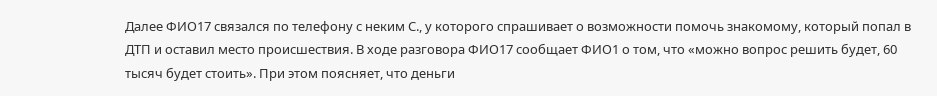Далее ФИО17 связался по телефону с неким С., у которого спрашивает о возможности помочь знакомому, который попал в ДТП и оставил место происшествия. В ходе разговора ФИО17 сообщает ФИО1 о том, что «можно вопрос решить будет, 60 тысяч будет стоить». При этом поясняет, что деньги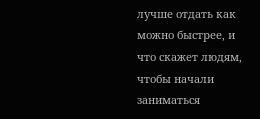лучше отдать как можно быстрее, и что скажет людям, чтобы начали заниматься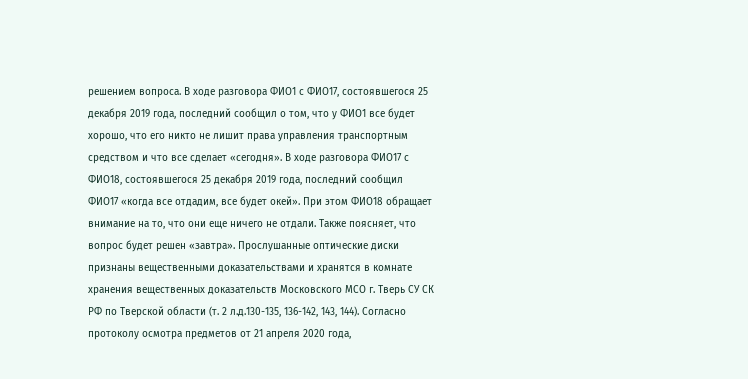решением вопроса. В ходе разговора ФИО1 с ФИО17, состоявшегося 25 декабря 2019 года, последний сообщил о том, что у ФИО1 все будет хорошо, что его никто не лишит права управления транспортным средством и что все сделает «сегодня». В ходе разговора ФИО17 с ФИО18, состоявшегося 25 декабря 2019 года, последний сообщил ФИО17 «когда все отдадим, все будет окей». При этом ФИО18 обращает внимание на то, что они еще ничего не отдали. Также поясняет, что вопрос будет решен «завтра». Прослушанные оптические диски признаны вещественными доказательствами и хранятся в комнате хранения вещественных доказательств Московского МСО г. Тверь СУ СК РФ по Тверской области (т. 2 л.д.130-135, 136-142, 143, 144). Согласно протоколу осмотра предметов от 21 апреля 2020 года,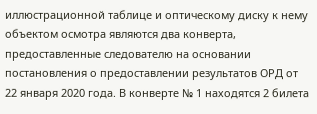иллюстрационной таблице и оптическому диску к нему объектом осмотра являются два конверта, предоставленные следователю на основании постановления о предоставлении результатов ОРД от 22 января 2020 года. В конверте № 1 находятся 2 билета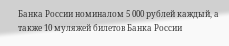Банка России номиналом 5 000 рублей каждый, а также 10 муляжей билетов Банка России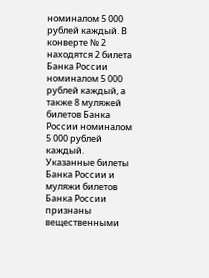номиналом 5 000 рублей каждый. В конверте № 2 находятся 2 билета Банка России номиналом 5 000 рублей каждый, а также 8 муляжей билетов Банка России номиналом 5 000 рублей каждый. Указанные билеты Банка России и муляжи билетов Банка России признаны вещественными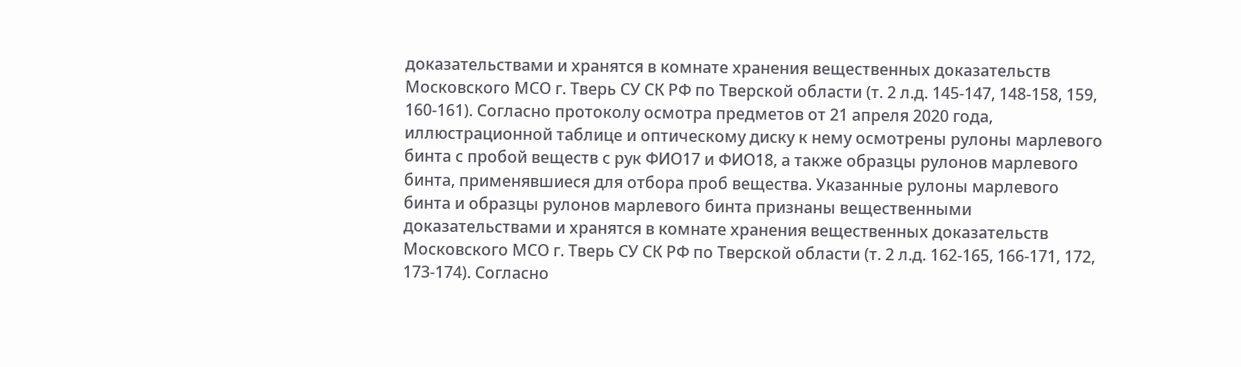доказательствами и хранятся в комнате хранения вещественных доказательств Московского МСО г. Тверь СУ СК РФ по Тверской области (т. 2 л.д. 145-147, 148-158, 159, 160-161). Согласно протоколу осмотра предметов от 21 апреля 2020 года, иллюстрационной таблице и оптическому диску к нему осмотрены рулоны марлевого бинта с пробой веществ с рук ФИО17 и ФИО18, а также образцы рулонов марлевого бинта, применявшиеся для отбора проб вещества. Указанные рулоны марлевого бинта и образцы рулонов марлевого бинта признаны вещественными доказательствами и хранятся в комнате хранения вещественных доказательств Московского МСО г. Тверь СУ СК РФ по Тверской области (т. 2 л.д. 162-165, 166-171, 172, 173-174). Согласно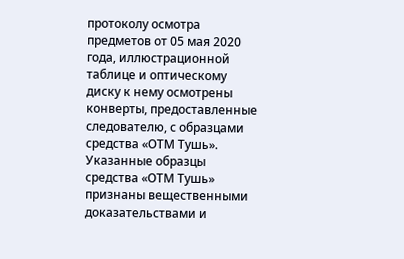протоколу осмотра предметов от 05 мая 2020 года, иллюстрационной таблице и оптическому диску к нему осмотрены конверты, предоставленные следователю, с образцами средства «ОТМ Тушь». Указанные образцы средства «ОТМ Тушь» признаны вещественными доказательствами и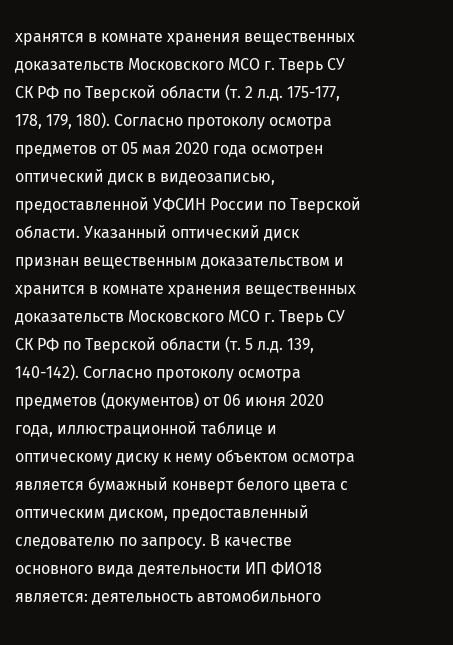хранятся в комнате хранения вещественных доказательств Московского МСО г. Тверь СУ СК РФ по Тверской области (т. 2 л.д. 175-177, 178, 179, 180). Согласно протоколу осмотра предметов от 05 мая 2020 года осмотрен оптический диск в видеозаписью, предоставленной УФСИН России по Тверской области. Указанный оптический диск признан вещественным доказательством и хранится в комнате хранения вещественных доказательств Московского МСО г. Тверь СУ СК РФ по Тверской области (т. 5 л.д. 139, 140-142). Согласно протоколу осмотра предметов (документов) от 06 июня 2020 года, иллюстрационной таблице и оптическому диску к нему объектом осмотра является бумажный конверт белого цвета с оптическим диском, предоставленный следователю по запросу. В качестве основного вида деятельности ИП ФИО18 является: деятельность автомобильного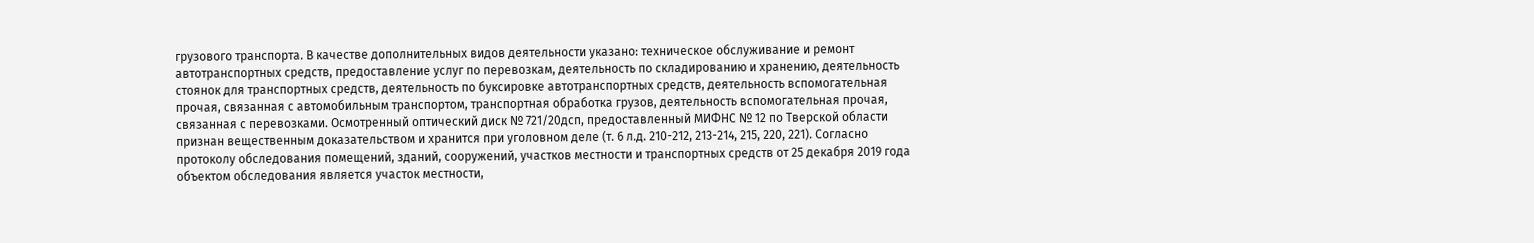грузового транспорта. В качестве дополнительных видов деятельности указано: техническое обслуживание и ремонт автотранспортных средств, предоставление услуг по перевозкам, деятельность по складированию и хранению, деятельность стоянок для транспортных средств, деятельность по буксировке автотранспортных средств, деятельность вспомогательная прочая, связанная с автомобильным транспортом, транспортная обработка грузов, деятельность вспомогательная прочая, связанная с перевозками. Осмотренный оптический диск № 721/20дсп, предоставленный МИФНС № 12 по Тверской области признан вещественным доказательством и хранится при уголовном деле (т. 6 л.д. 210-212, 213-214, 215, 220, 221). Согласно протоколу обследования помещений, зданий, сооружений, участков местности и транспортных средств от 25 декабря 2019 года объектом обследования является участок местности,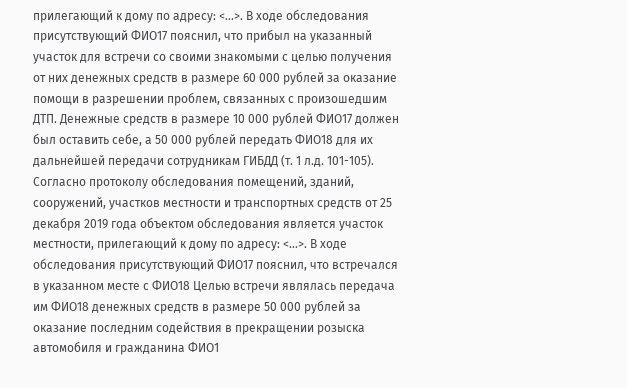прилегающий к дому по адресу: <...>. В ходе обследования присутствующий ФИО17 пояснил, что прибыл на указанный участок для встречи со своими знакомыми с целью получения от них денежных средств в размере 60 000 рублей за оказание помощи в разрешении проблем, связанных с произошедшим ДТП. Денежные средств в размере 10 000 рублей ФИО17 должен был оставить себе, а 50 000 рублей передать ФИО18 для их дальнейшей передачи сотрудникам ГИБДД (т. 1 л.д. 101-105). Согласно протоколу обследования помещений, зданий, сооружений, участков местности и транспортных средств от 25 декабря 2019 года объектом обследования является участок местности, прилегающий к дому по адресу: <...>. В ходе обследования присутствующий ФИО17 пояснил, что встречался в указанном месте с ФИО18 Целью встречи являлась передача им ФИО18 денежных средств в размере 50 000 рублей за оказание последним содействия в прекращении розыска автомобиля и гражданина ФИО1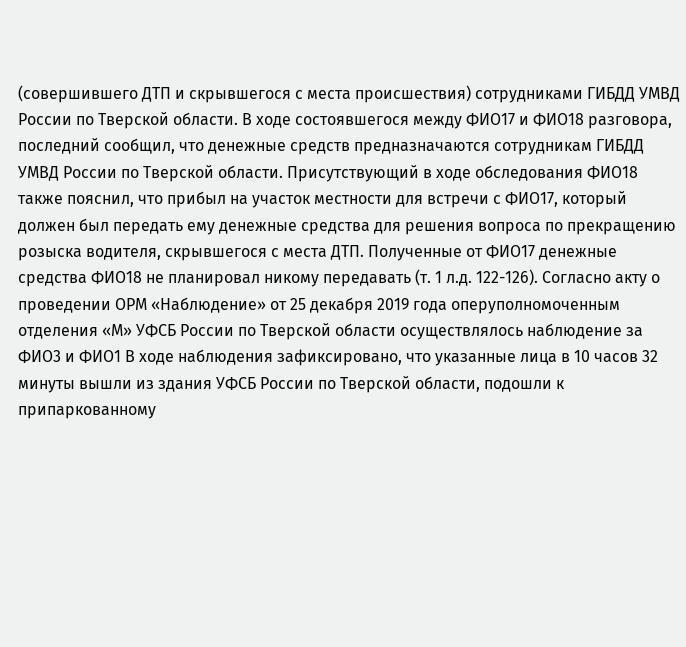(совершившего ДТП и скрывшегося с места происшествия) сотрудниками ГИБДД УМВД России по Тверской области. В ходе состоявшегося между ФИО17 и ФИО18 разговора, последний сообщил, что денежные средств предназначаются сотрудникам ГИБДД УМВД России по Тверской области. Присутствующий в ходе обследования ФИО18 также пояснил, что прибыл на участок местности для встречи с ФИО17, который должен был передать ему денежные средства для решения вопроса по прекращению розыска водителя, скрывшегося с места ДТП. Полученные от ФИО17 денежные средства ФИО18 не планировал никому передавать (т. 1 л.д. 122-126). Согласно акту о проведении ОРМ «Наблюдение» от 25 декабря 2019 года оперуполномоченным отделения «М» УФСБ России по Тверской области осуществлялось наблюдение за ФИО3 и ФИО1 В ходе наблюдения зафиксировано, что указанные лица в 10 часов 32 минуты вышли из здания УФСБ России по Тверской области, подошли к припаркованному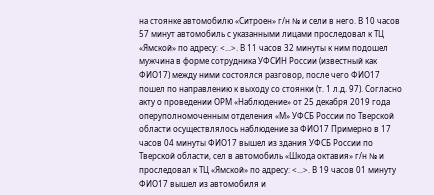на стоянке автомобилю «Ситроен» г/н № и сели в него. В 10 часов 57 минут автомобиль с указанными лицами проследовал к ТЦ «Ямской» по адресу: <...>. В 11 часов 32 минуты к ним подошел мужчина в форме сотрудника УФСИН России (известный как ФИО17) между ними состоялся разговор, после чего ФИО17 пошел по направлению к выходу со стоянки (т. 1 л.д. 97). Согласно акту о проведении ОРМ «Наблюдение» от 25 декабря 2019 года оперуполномоченным отделения «М» УФСБ России по Тверской области осуществлялось наблюдение за ФИО17 Примерно в 17 часов 04 минуты ФИО17 вышел из здания УФСБ России по Тверской области, сел в автомобиль «Шкода октавия» г/н № и проследовал к ТЦ «Ямской» по адресу: <...>. В 19 часов 01 минуту ФИО17 вышел из автомобиля и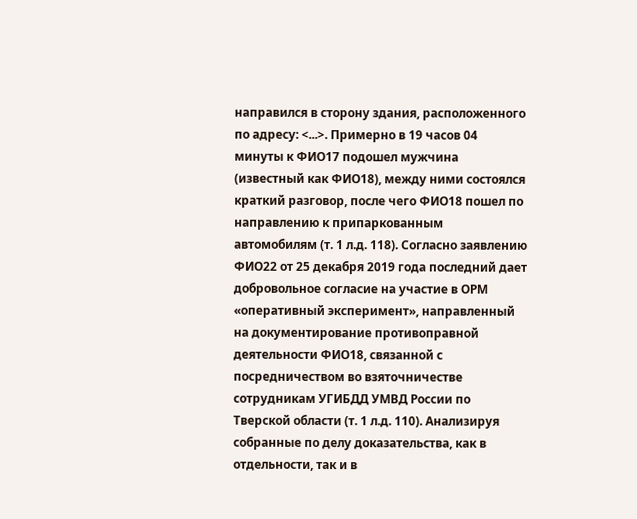направился в сторону здания, расположенного по адресу: <...>. Примерно в 19 часов 04 минуты к ФИО17 подошел мужчина (известный как ФИО18), между ними состоялся краткий разговор, после чего ФИО18 пошел по направлению к припаркованным автомобилям (т. 1 л.д. 118). Согласно заявлению ФИО22 от 25 декабря 2019 года последний дает добровольное согласие на участие в ОРМ «оперативный эксперимент», направленный на документирование противоправной деятельности ФИО18, связанной с посредничеством во взяточничестве сотрудникам УГИБДД УМВД России по Тверской области (т. 1 л.д. 110). Анализируя собранные по делу доказательства, как в отдельности, так и в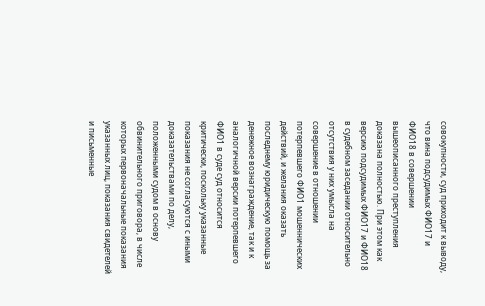совокупности, суд приходит к выводу, что вина подсудимых ФИО17 и ФИО18 в совершении вышеописанного преступления доказана полностью. При этом как версию подсудимых ФИО17 и ФИО18 в судебном заседании относительно отсутствия у них умысла на совершение в отношении потерпевшего ФИО1 мошеннических действий, и желания оказать последнему юридическую помощь за денежное вознаграждение, так и к аналогичной версии потерпевшего ФИО1 в суде суд относится критически, поскольку указанные показания не согласуются с иными доказательствами по делу, положенными судом в основу обвинительного приговора, в числе которых первоначальные показания указанных лиц, показания свидетелей и письменные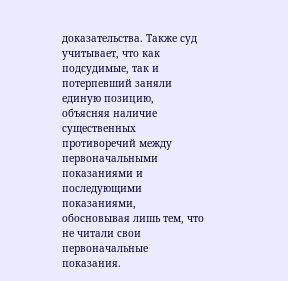доказательства. Также суд учитывает, что как подсудимые, так и потерпевший заняли единую позицию, объясняя наличие существенных противоречий между первоначальными показаниями и последующими показаниями, обосновывая лишь тем, что не читали свои первоначальные показания.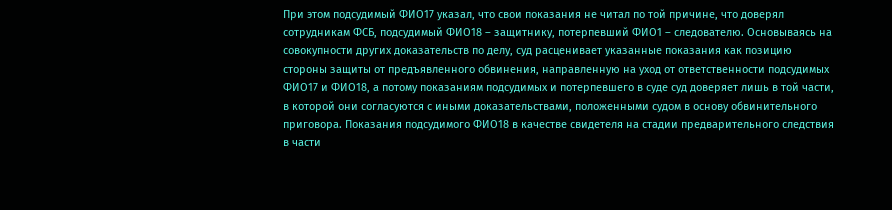При этом подсудимый ФИО17 указал, что свои показания не читал по той причине, что доверял сотрудникам ФСБ, подсудимый ФИО18 – защитнику, потерпевший ФИО1 – следователю. Основываясь на совокупности других доказательств по делу, суд расценивает указанные показания как позицию стороны защиты от предъявленного обвинения, направленную на уход от ответственности подсудимых ФИО17 и ФИО18, а потому показаниям подсудимых и потерпевшего в суде суд доверяет лишь в той части, в которой они согласуются с иными доказательствами, положенными судом в основу обвинительного приговора. Показания подсудимого ФИО18 в качестве свидетеля на стадии предварительного следствия в части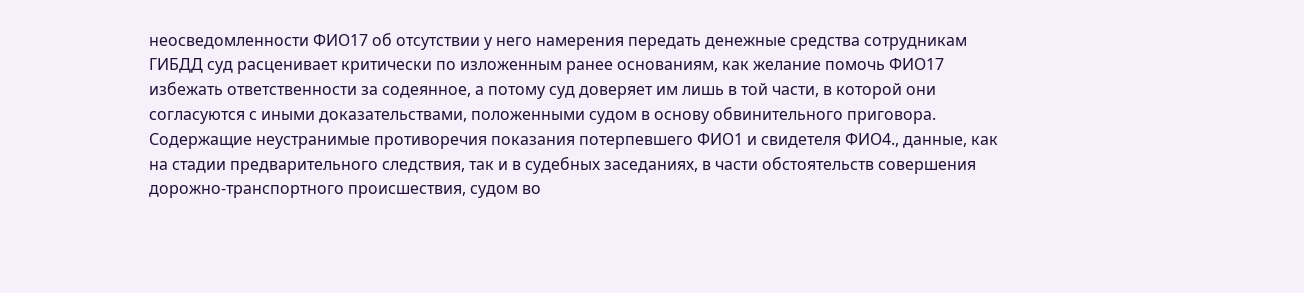неосведомленности ФИО17 об отсутствии у него намерения передать денежные средства сотрудникам ГИБДД суд расценивает критически по изложенным ранее основаниям, как желание помочь ФИО17 избежать ответственности за содеянное, а потому суд доверяет им лишь в той части, в которой они согласуются с иными доказательствами, положенными судом в основу обвинительного приговора. Содержащие неустранимые противоречия показания потерпевшего ФИО1 и свидетеля ФИО4., данные, как на стадии предварительного следствия, так и в судебных заседаниях, в части обстоятельств совершения дорожно-транспортного происшествия, судом во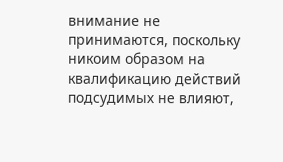внимание не принимаются, поскольку никоим образом на квалификацию действий подсудимых не влияют,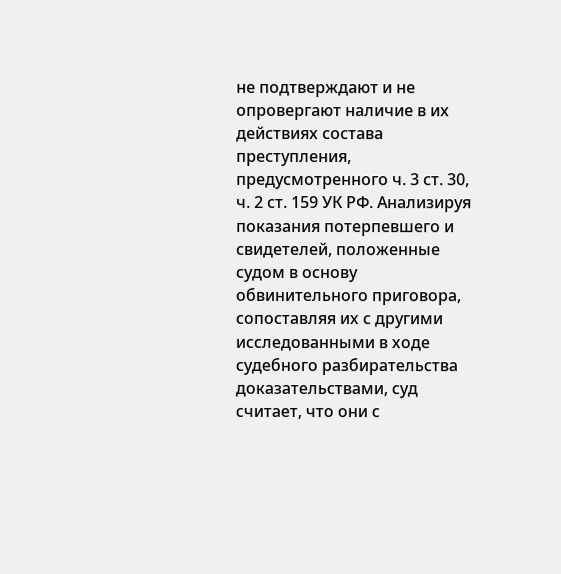не подтверждают и не опровергают наличие в их действиях состава преступления, предусмотренного ч. 3 ст. 30, ч. 2 ст. 159 УК РФ. Анализируя показания потерпевшего и свидетелей, положенные судом в основу обвинительного приговора, сопоставляя их с другими исследованными в ходе судебного разбирательства доказательствами, суд считает, что они с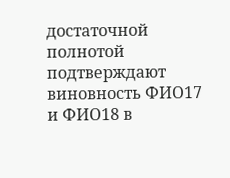достаточной полнотой подтверждают виновность ФИО17 и ФИО18 в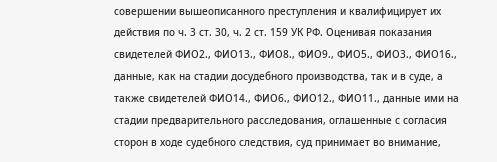совершении вышеописанного преступления и квалифицирует их действия по ч. 3 ст. 30, ч. 2 ст. 159 УК РФ. Оценивая показания свидетелей ФИО2., ФИО13., ФИО8., ФИО9., ФИО5., ФИО3., ФИО16., данные, как на стадии досудебного производства, так и в суде, а также свидетелей ФИО14., ФИО6., ФИО12., ФИО11., данные ими на стадии предварительного расследования, оглашенные с согласия сторон в ходе судебного следствия, суд принимает во внимание,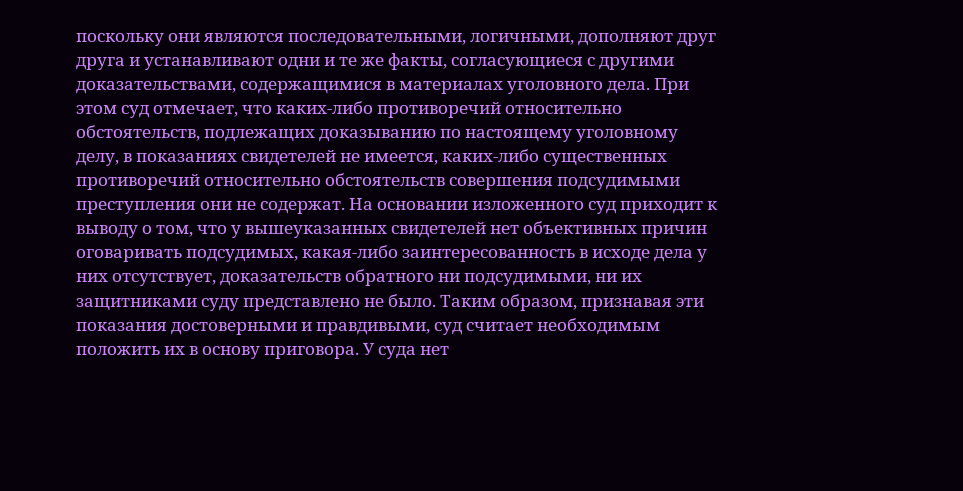поскольку они являются последовательными, логичными, дополняют друг друга и устанавливают одни и те же факты, согласующиеся с другими доказательствами, содержащимися в материалах уголовного дела. При этом суд отмечает, что каких-либо противоречий относительно обстоятельств, подлежащих доказыванию по настоящему уголовному делу, в показаниях свидетелей не имеется, каких-либо существенных противоречий относительно обстоятельств совершения подсудимыми преступления они не содержат. На основании изложенного суд приходит к выводу о том, что у вышеуказанных свидетелей нет объективных причин оговаривать подсудимых, какая-либо заинтересованность в исходе дела у них отсутствует, доказательств обратного ни подсудимыми, ни их защитниками суду представлено не было. Таким образом, признавая эти показания достоверными и правдивыми, суд считает необходимым положить их в основу приговора. У суда нет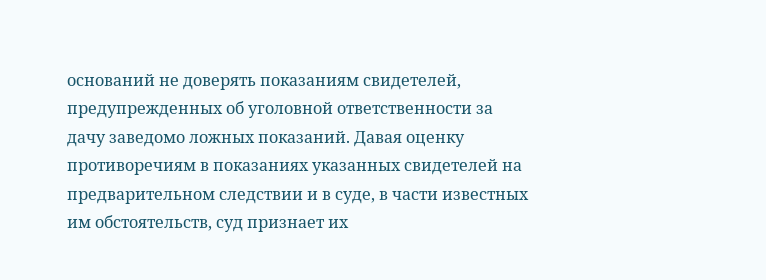оснований не доверять показаниям свидетелей, предупрежденных об уголовной ответственности за дачу заведомо ложных показаний. Давая оценку противоречиям в показаниях указанных свидетелей на предварительном следствии и в суде, в части известных им обстоятельств, суд признает их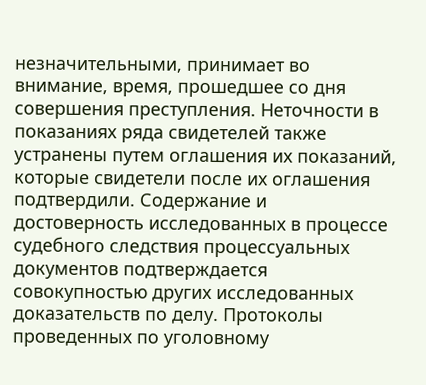незначительными, принимает во внимание, время, прошедшее со дня совершения преступления. Неточности в показаниях ряда свидетелей также устранены путем оглашения их показаний, которые свидетели после их оглашения подтвердили. Содержание и достоверность исследованных в процессе судебного следствия процессуальных документов подтверждается совокупностью других исследованных доказательств по делу. Протоколы проведенных по уголовному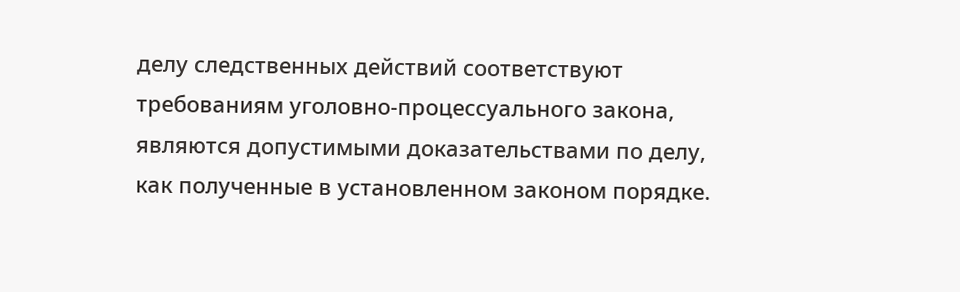делу следственных действий соответствуют требованиям уголовно-процессуального закона, являются допустимыми доказательствами по делу, как полученные в установленном законом порядке.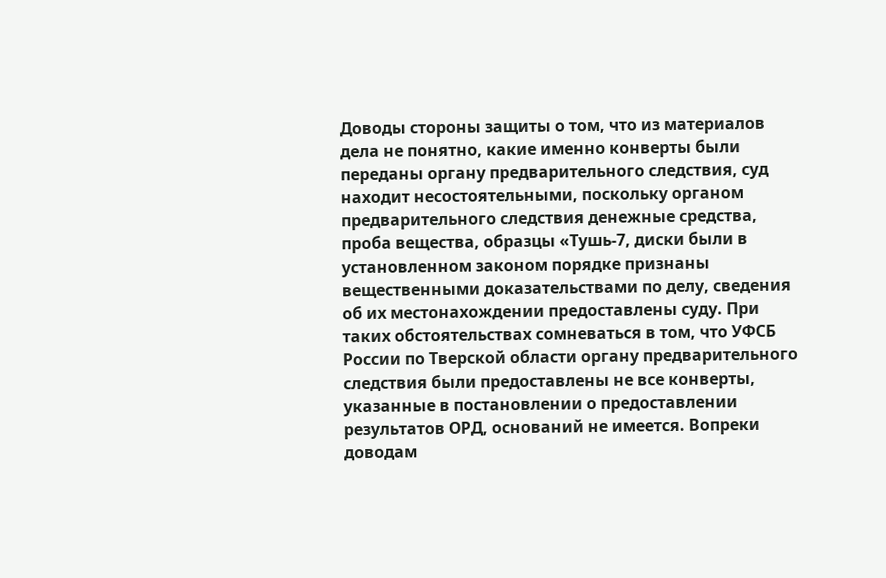Доводы стороны защиты о том, что из материалов дела не понятно, какие именно конверты были переданы органу предварительного следствия, суд находит несостоятельными, поскольку органом предварительного следствия денежные средства, проба вещества, образцы «Тушь-7, диски были в установленном законом порядке признаны вещественными доказательствами по делу, сведения об их местонахождении предоставлены суду. При таких обстоятельствах сомневаться в том, что УФСБ России по Тверской области органу предварительного следствия были предоставлены не все конверты, указанные в постановлении о предоставлении результатов ОРД, оснований не имеется. Вопреки доводам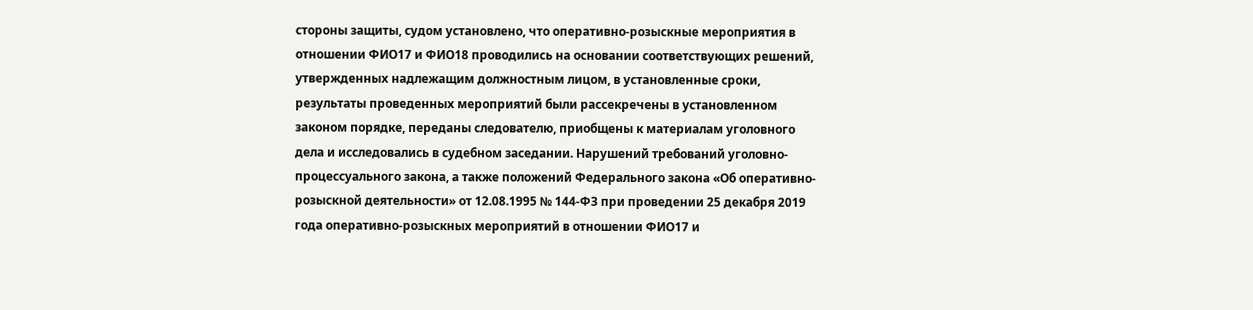стороны защиты, судом установлено, что оперативно-розыскные мероприятия в отношении ФИО17 и ФИО18 проводились на основании соответствующих решений, утвержденных надлежащим должностным лицом, в установленные сроки, результаты проведенных мероприятий были рассекречены в установленном законом порядке, переданы следователю, приобщены к материалам уголовного дела и исследовались в судебном заседании. Нарушений требований уголовно-процессуального закона, а также положений Федерального закона «Об оперативно-розыскной деятельности» от 12.08.1995 № 144-ФЗ при проведении 25 декабря 2019 года оперативно-розыскных мероприятий в отношении ФИО17 и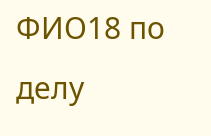ФИО18 по делу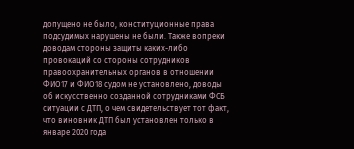допущено не было, конституционные права подсудимых нарушены не были. Также вопреки доводам стороны защиты каких-либо провокаций со стороны сотрудников правоохранительных органов в отношении ФИО17 и ФИО18 судом не установлено, доводы об искусственно созданной сотрудниками ФСБ ситуации с ДТП, о чем свидетельствует тот факт, что виновник ДТП был установлен только в январе 2020 года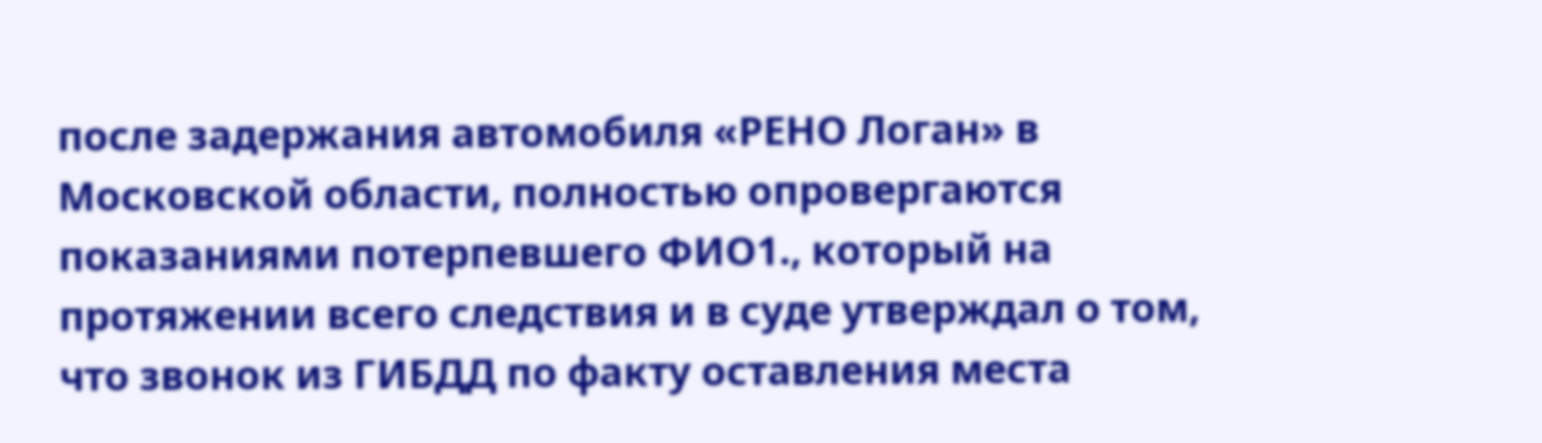после задержания автомобиля «РЕНО Логан» в Московской области, полностью опровергаются показаниями потерпевшего ФИО1., который на протяжении всего следствия и в суде утверждал о том, что звонок из ГИБДД по факту оставления места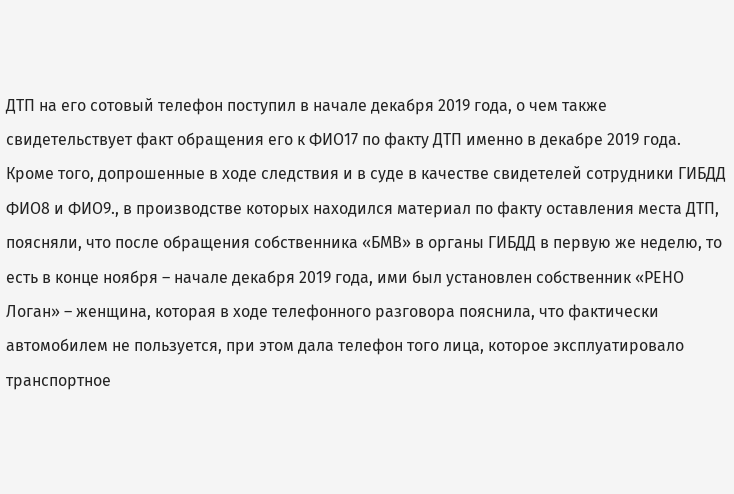ДТП на его сотовый телефон поступил в начале декабря 2019 года, о чем также свидетельствует факт обращения его к ФИО17 по факту ДТП именно в декабре 2019 года. Кроме того, допрошенные в ходе следствия и в суде в качестве свидетелей сотрудники ГИБДД ФИО8 и ФИО9., в производстве которых находился материал по факту оставления места ДТП, поясняли, что после обращения собственника «БМВ» в органы ГИБДД в первую же неделю, то есть в конце ноября – начале декабря 2019 года, ими был установлен собственник «РЕНО Логан» – женщина, которая в ходе телефонного разговора пояснила, что фактически автомобилем не пользуется, при этом дала телефон того лица, которое эксплуатировало транспортное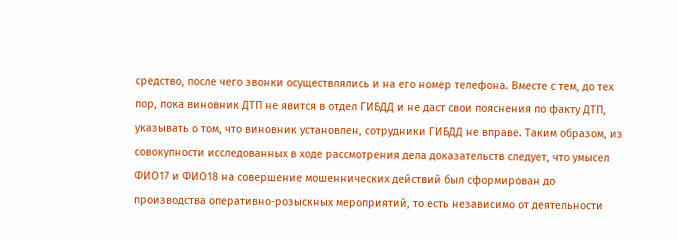средство, после чего звонки осуществлялись и на его номер телефона. Вместе с тем, до тех пор, пока виновник ДТП не явится в отдел ГИБДД и не даст свои пояснения по факту ДТП, указывать о том, что виновник установлен, сотрудники ГИБДД не вправе. Таким образом, из совокупности исследованных в ходе рассмотрения дела доказательств следует, что умысел ФИО17 и ФИО18 на совершение мошеннических действий был сформирован до производства оперативно-розыскных мероприятий, то есть независимо от деятельности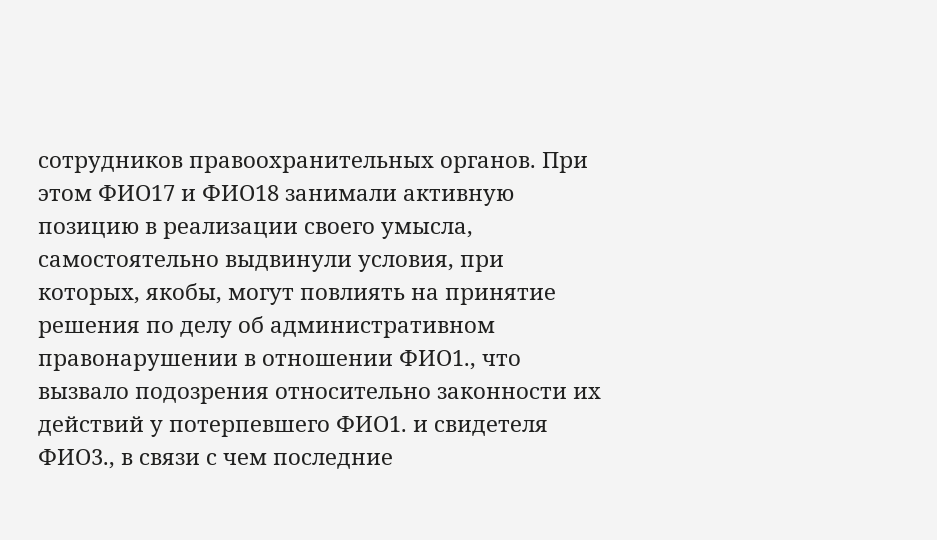сотрудников правоохранительных органов. При этом ФИО17 и ФИО18 занимали активную позицию в реализации своего умысла, самостоятельно выдвинули условия, при которых, якобы, могут повлиять на принятие решения по делу об административном правонарушении в отношении ФИО1., что вызвало подозрения относительно законности их действий у потерпевшего ФИО1. и свидетеля ФИО3., в связи с чем последние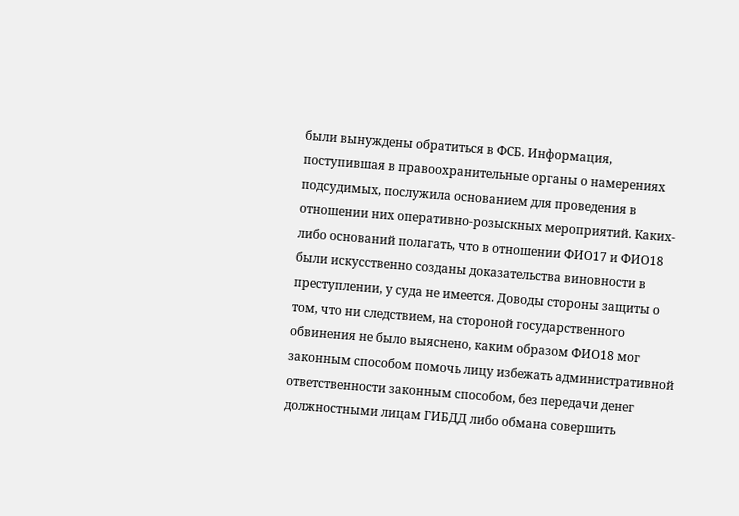были вынуждены обратиться в ФСБ. Информация, поступившая в правоохранительные органы о намерениях подсудимых, послужила основанием для проведения в отношении них оперативно-розыскных мероприятий. Каких-либо оснований полагать, что в отношении ФИО17 и ФИО18 были искусственно созданы доказательства виновности в преступлении, у суда не имеется. Доводы стороны защиты о том, что ни следствием, на стороной государственного обвинения не было выяснено, каким образом ФИО18 мог законным способом помочь лицу избежать административной ответственности законным способом, без передачи денег должностными лицам ГИБДД либо обмана совершить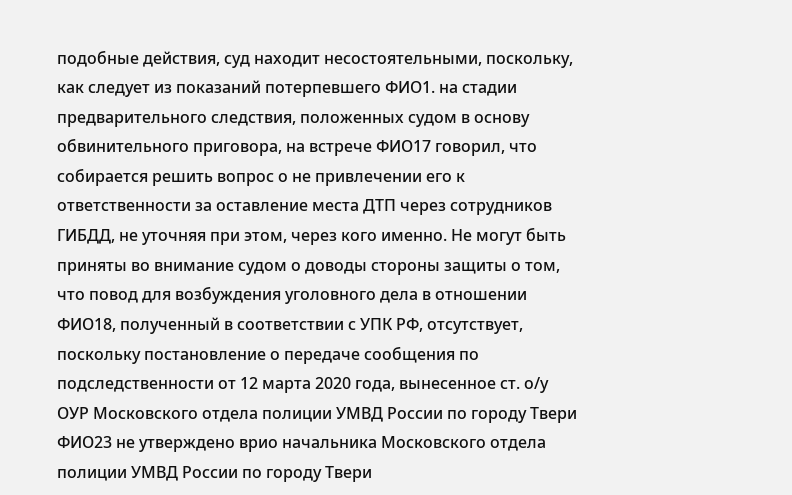подобные действия, суд находит несостоятельными, поскольку, как следует из показаний потерпевшего ФИО1. на стадии предварительного следствия, положенных судом в основу обвинительного приговора, на встрече ФИО17 говорил, что собирается решить вопрос о не привлечении его к ответственности за оставление места ДТП через сотрудников ГИБДД, не уточняя при этом, через кого именно. Не могут быть приняты во внимание судом о доводы стороны защиты о том, что повод для возбуждения уголовного дела в отношении ФИО18, полученный в соответствии с УПК РФ, отсутствует, поскольку постановление о передаче сообщения по подследственности от 12 марта 2020 года, вынесенное ст. о/у ОУР Московского отдела полиции УМВД России по городу Твери ФИО23 не утверждено врио начальника Московского отдела полиции УМВД России по городу Твери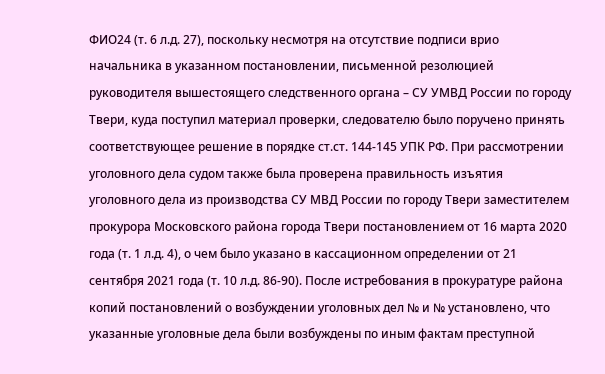ФИО24 (т. 6 л.д. 27), поскольку несмотря на отсутствие подписи врио начальника в указанном постановлении, письменной резолюцией руководителя вышестоящего следственного органа – СУ УМВД России по городу Твери, куда поступил материал проверки, следователю было поручено принять соответствующее решение в порядке ст.ст. 144-145 УПК РФ. При рассмотрении уголовного дела судом также была проверена правильность изъятия уголовного дела из производства СУ МВД России по городу Твери заместителем прокурора Московского района города Твери постановлением от 16 марта 2020 года (т. 1 л.д. 4), о чем было указано в кассационном определении от 21 сентября 2021 года (т. 10 л.д. 86-90). После истребования в прокуратуре района копий постановлений о возбуждении уголовных дел № и № установлено, что указанные уголовные дела были возбуждены по иным фактам преступной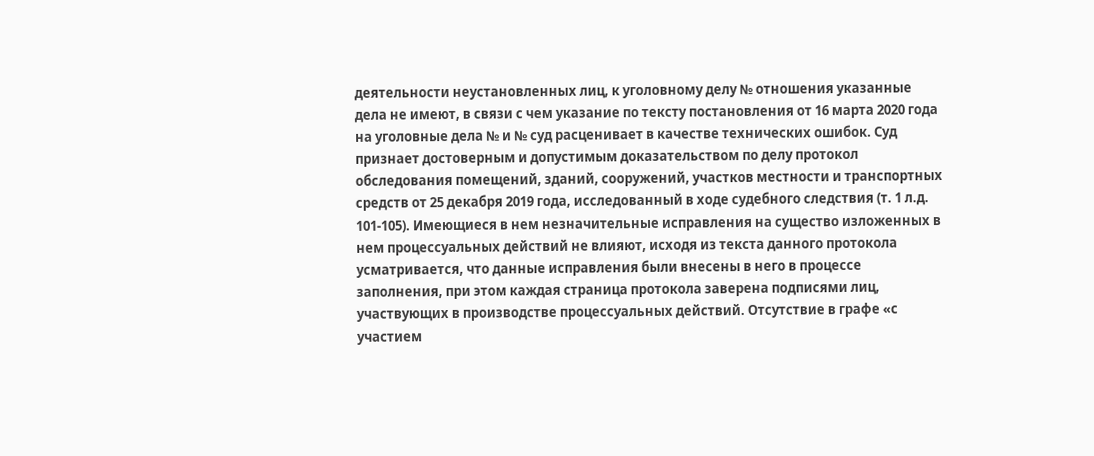деятельности неустановленных лиц, к уголовному делу № отношения указанные дела не имеют, в связи с чем указание по тексту постановления от 16 марта 2020 года на уголовные дела № и № суд расценивает в качестве технических ошибок. Суд признает достоверным и допустимым доказательством по делу протокол обследования помещений, зданий, сооружений, участков местности и транспортных средств от 25 декабря 2019 года, исследованный в ходе судебного следствия (т. 1 л.д. 101-105). Имеющиеся в нем незначительные исправления на существо изложенных в нем процессуальных действий не влияют, исходя из текста данного протокола усматривается, что данные исправления были внесены в него в процессе заполнения, при этом каждая страница протокола заверена подписями лиц, участвующих в производстве процессуальных действий. Отсутствие в графе «с участием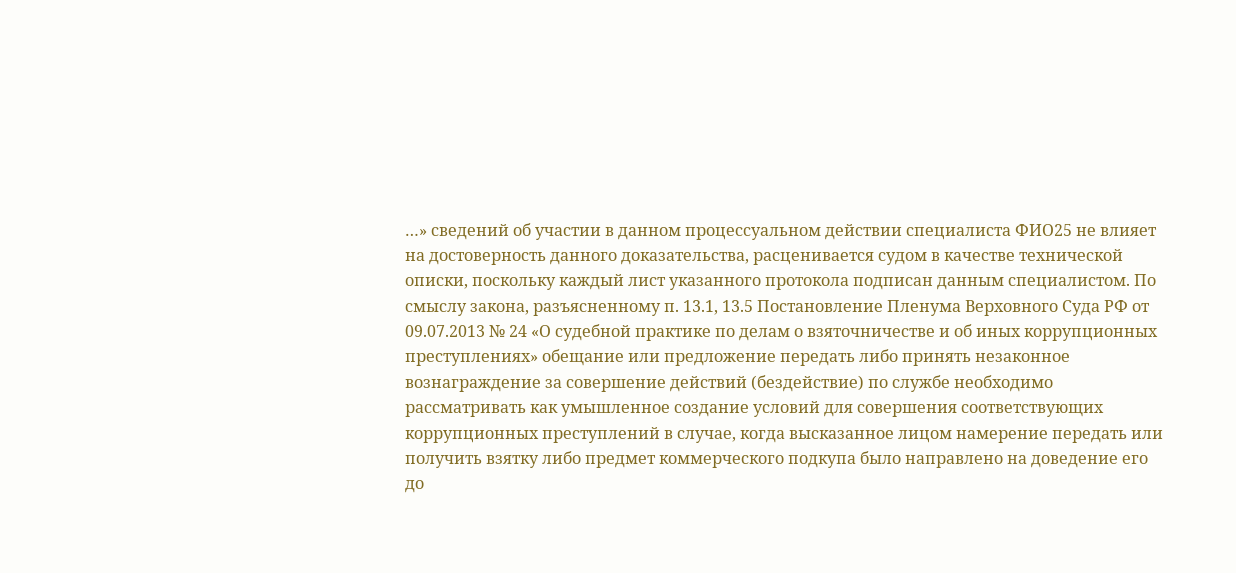…» сведений об участии в данном процессуальном действии специалиста ФИО25 не влияет на достоверность данного доказательства, расценивается судом в качестве технической описки, поскольку каждый лист указанного протокола подписан данным специалистом. По смыслу закона, разъясненному п. 13.1, 13.5 Постановление Пленума Верховного Суда РФ от 09.07.2013 № 24 «О судебной практике по делам о взяточничестве и об иных коррупционных преступлениях» обещание или предложение передать либо принять незаконное вознаграждение за совершение действий (бездействие) по службе необходимо рассматривать как умышленное создание условий для совершения соответствующих коррупционных преступлений в случае, когда высказанное лицом намерение передать или получить взятку либо предмет коммерческого подкупа было направлено на доведение его до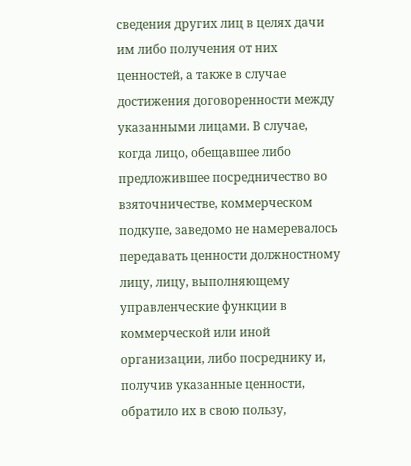сведения других лиц в целях дачи им либо получения от них ценностей, а также в случае достижения договоренности между указанными лицами. В случае, когда лицо, обещавшее либо предложившее посредничество во взяточничестве, коммерческом подкупе, заведомо не намеревалось передавать ценности должностному лицу, лицу, выполняющему управленческие функции в коммерческой или иной организации, либо посреднику и, получив указанные ценности, обратило их в свою пользу,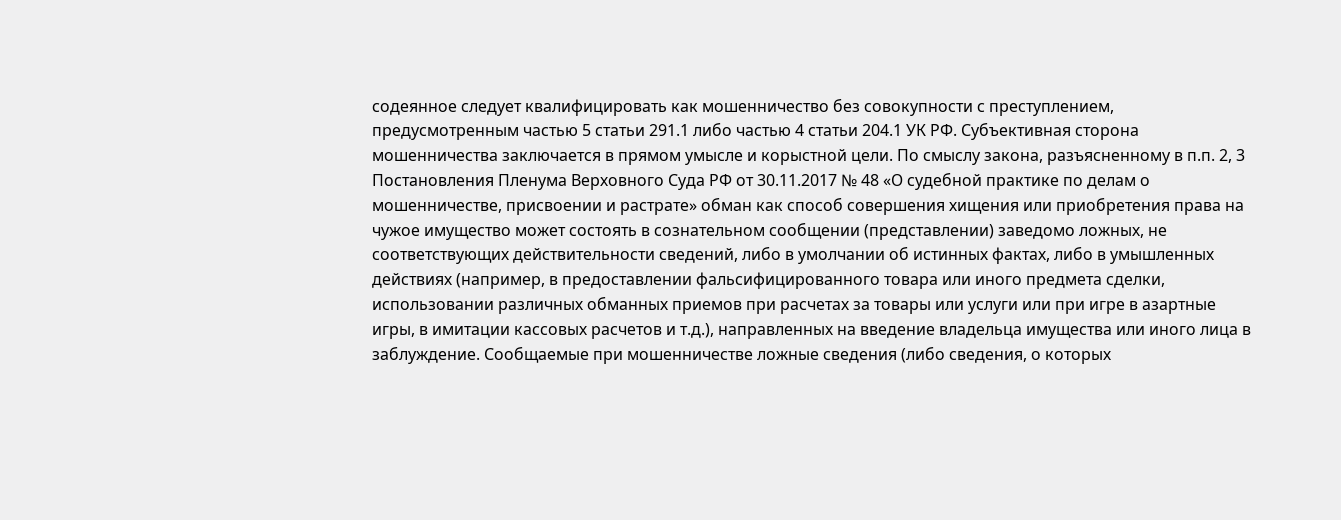содеянное следует квалифицировать как мошенничество без совокупности с преступлением, предусмотренным частью 5 статьи 291.1 либо частью 4 статьи 204.1 УК РФ. Субъективная сторона мошенничества заключается в прямом умысле и корыстной цели. По смыслу закона, разъясненному в п.п. 2, 3 Постановления Пленума Верховного Суда РФ от 30.11.2017 № 48 «О судебной практике по делам о мошенничестве, присвоении и растрате» обман как способ совершения хищения или приобретения права на чужое имущество может состоять в сознательном сообщении (представлении) заведомо ложных, не соответствующих действительности сведений, либо в умолчании об истинных фактах, либо в умышленных действиях (например, в предоставлении фальсифицированного товара или иного предмета сделки, использовании различных обманных приемов при расчетах за товары или услуги или при игре в азартные игры, в имитации кассовых расчетов и т.д.), направленных на введение владельца имущества или иного лица в заблуждение. Сообщаемые при мошенничестве ложные сведения (либо сведения, о которых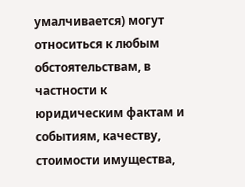умалчивается) могут относиться к любым обстоятельствам, в частности к юридическим фактам и событиям, качеству, стоимости имущества,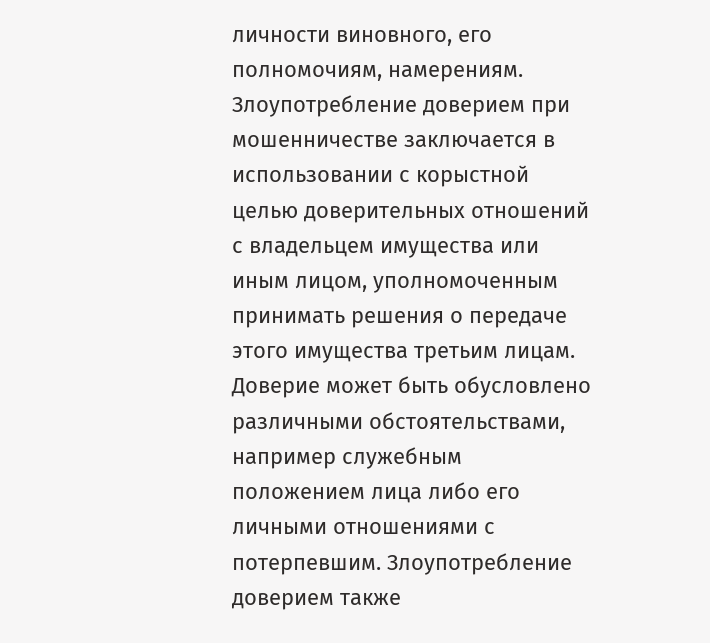личности виновного, его полномочиям, намерениям. Злоупотребление доверием при мошенничестве заключается в использовании с корыстной целью доверительных отношений с владельцем имущества или иным лицом, уполномоченным принимать решения о передаче этого имущества третьим лицам. Доверие может быть обусловлено различными обстоятельствами, например служебным положением лица либо его личными отношениями с потерпевшим. Злоупотребление доверием также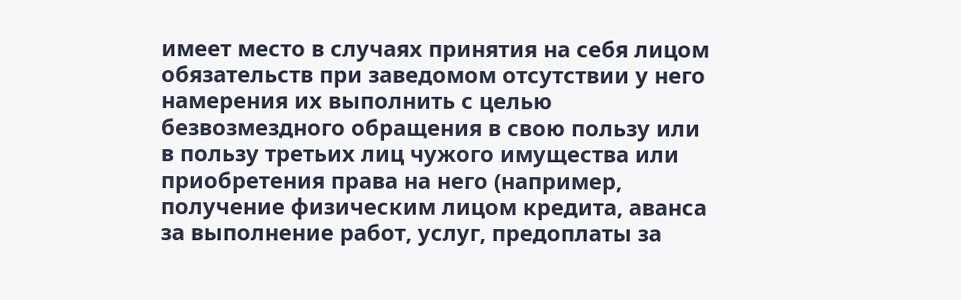имеет место в случаях принятия на себя лицом обязательств при заведомом отсутствии у него намерения их выполнить с целью безвозмездного обращения в свою пользу или в пользу третьих лиц чужого имущества или приобретения права на него (например, получение физическим лицом кредита, аванса за выполнение работ, услуг, предоплаты за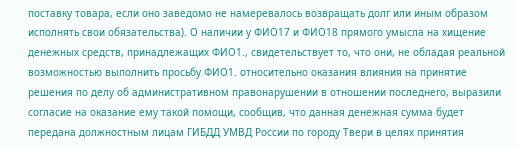поставку товара, если оно заведомо не намеревалось возвращать долг или иным образом исполнять свои обязательства). О наличии у ФИО17 и ФИО18 прямого умысла на хищение денежных средств, принадлежащих ФИО1., свидетельствует то, что они, не обладая реальной возможностью выполнить просьбу ФИО1. относительно оказания влияния на принятие решения по делу об административном правонарушении в отношении последнего, выразили согласие на оказание ему такой помощи, сообщив, что данная денежная сумма будет передана должностным лицам ГИБДД УМВД России по городу Твери в целях принятия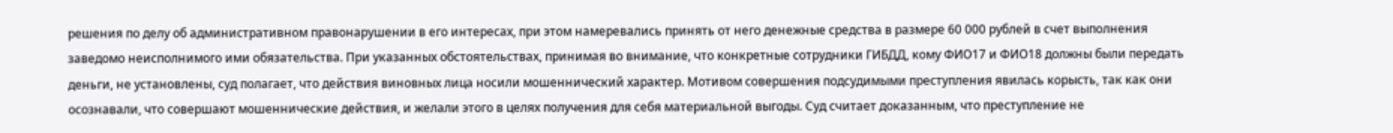решения по делу об административном правонарушении в его интересах, при этом намеревались принять от него денежные средства в размере 60 000 рублей в счет выполнения заведомо неисполнимого ими обязательства. При указанных обстоятельствах, принимая во внимание, что конкретные сотрудники ГИБДД, кому ФИО17 и ФИО18 должны были передать деньги, не установлены, суд полагает, что действия виновных лица носили мошеннический характер. Мотивом совершения подсудимыми преступления явилась корысть, так как они осознавали, что совершают мошеннические действия, и желали этого в целях получения для себя материальной выгоды. Суд считает доказанным, что преступление не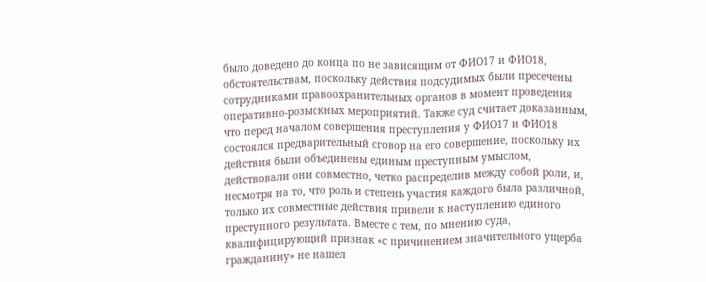было доведено до конца по не зависящим от ФИО17 и ФИО18, обстоятельствам, поскольку действия подсудимых были пресечены сотрудниками правоохранительных органов в момент проведения оперативно-розыскных мероприятий. Также суд считает доказанным, что перед началом совершения преступления у ФИО17 и ФИО18 состоялся предварительный сговор на его совершение, поскольку их действия были объединены единым преступным умыслом, действовали они совместно, четко распределив между собой роли, и, несмотря на то, что роль и степень участия каждого была различной, только их совместные действия привели к наступлению единого преступного результата. Вместе с тем, по мнению суда, квалифицирующий признак «с причинением значительного ущерба гражданину» не нашел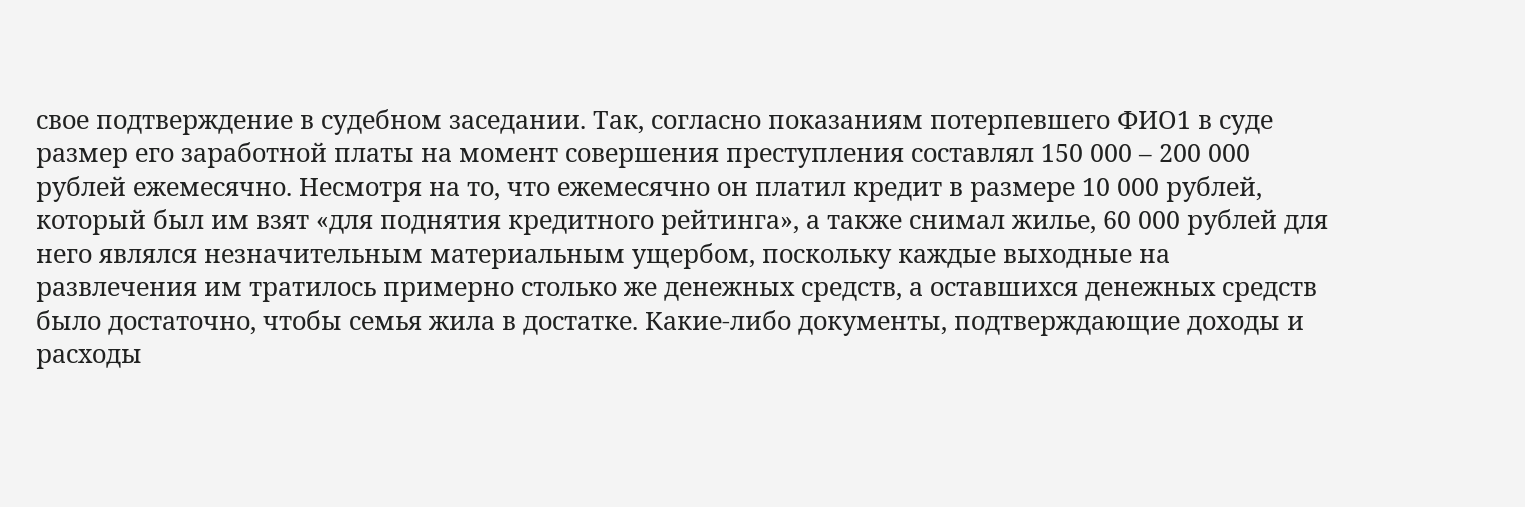свое подтверждение в судебном заседании. Так, согласно показаниям потерпевшего ФИО1 в суде размер его заработной платы на момент совершения преступления составлял 150 000 – 200 000 рублей ежемесячно. Несмотря на то, что ежемесячно он платил кредит в размере 10 000 рублей, который был им взят «для поднятия кредитного рейтинга», а также снимал жилье, 60 000 рублей для него являлся незначительным материальным ущербом, поскольку каждые выходные на развлечения им тратилось примерно столько же денежных средств, а оставшихся денежных средств было достаточно, чтобы семья жила в достатке. Какие-либо документы, подтверждающие доходы и расходы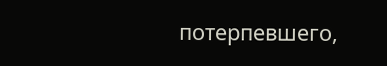потерпевшего,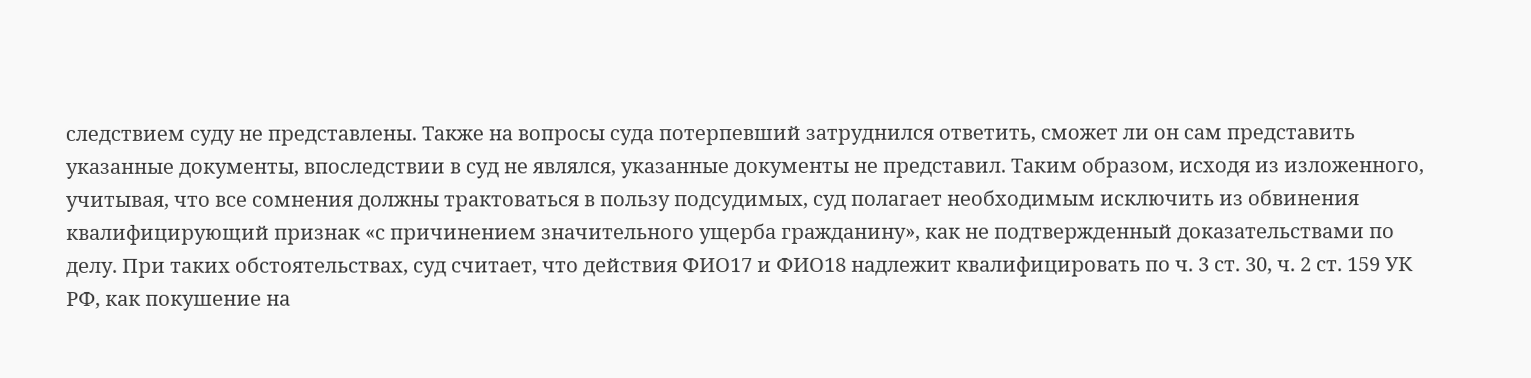следствием суду не представлены. Также на вопросы суда потерпевший затруднился ответить, сможет ли он сам представить указанные документы, впоследствии в суд не являлся, указанные документы не представил. Таким образом, исходя из изложенного, учитывая, что все сомнения должны трактоваться в пользу подсудимых, суд полагает необходимым исключить из обвинения квалифицирующий признак «с причинением значительного ущерба гражданину», как не подтвержденный доказательствами по делу. При таких обстоятельствах, суд считает, что действия ФИО17 и ФИО18 надлежит квалифицировать по ч. 3 ст. 30, ч. 2 ст. 159 УК РФ, как покушение на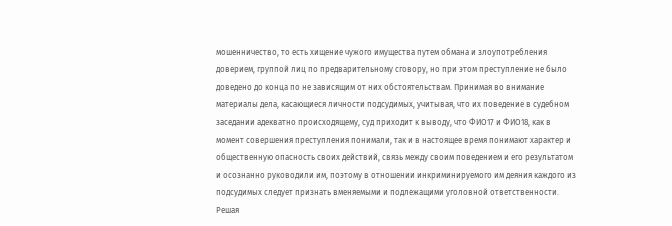мошенничество, то есть хищение чужого имущества путем обмана и злоупотребления доверием, группой лиц по предварительному сговору, но при этом преступление не было доведено до конца по не зависящим от них обстоятельствам. Принимая во внимание материалы дела, касающиеся личности подсудимых, учитывая, что их поведение в судебном заседании адекватно происходящему, суд приходит к выводу, что ФИО17 и ФИО18, как в момент совершения преступления понимали, так и в настоящее время понимают характер и общественную опасность своих действий, связь между своим поведением и его результатом и осознанно руководили им, поэтому в отношении инкриминируемого им деяния каждого из подсудимых следует признать вменяемыми и подлежащими уголовной ответственности. Решая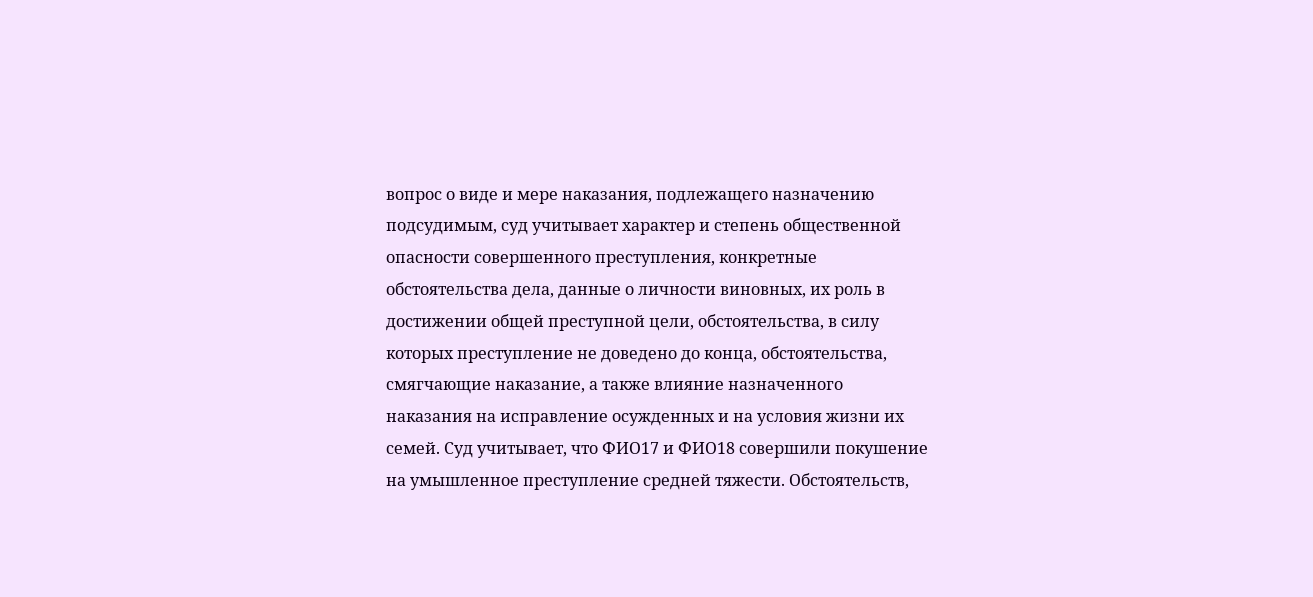вопрос о виде и мере наказания, подлежащего назначению подсудимым, суд учитывает характер и степень общественной опасности совершенного преступления, конкретные обстоятельства дела, данные о личности виновных, их роль в достижении общей преступной цели, обстоятельства, в силу которых преступление не доведено до конца, обстоятельства, смягчающие наказание, а также влияние назначенного наказания на исправление осужденных и на условия жизни их семей. Суд учитывает, что ФИО17 и ФИО18 совершили покушение на умышленное преступление средней тяжести. Обстоятельств,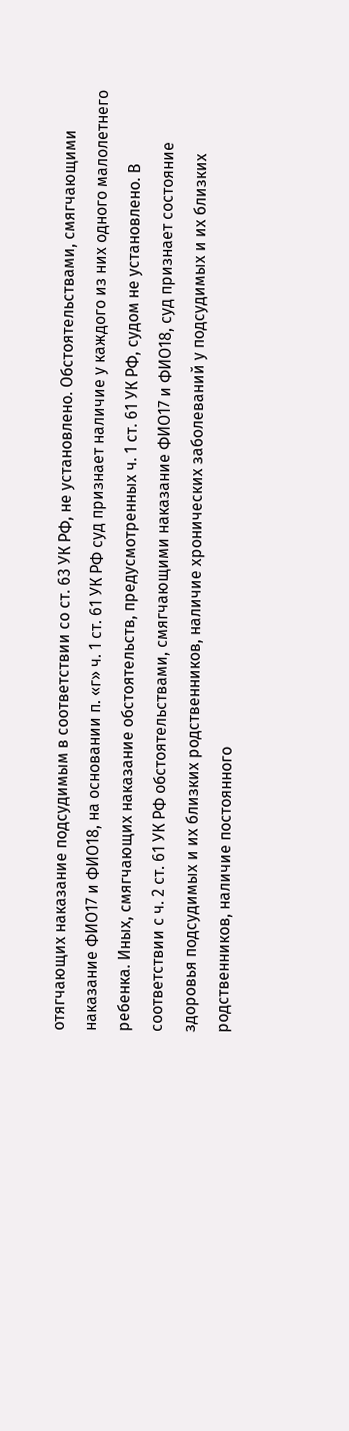отягчающих наказание подсудимым в соответствии со ст. 63 УК РФ, не установлено. Обстоятельствами, смягчающими наказание ФИО17 и ФИО18, на основании п. «г» ч. 1 ст. 61 УК РФ суд признает наличие у каждого из них одного малолетнего ребенка. Иных, смягчающих наказание обстоятельств, предусмотренных ч. 1 ст. 61 УК РФ, судом не установлено. В соответствии с ч. 2 ст. 61 УК РФ обстоятельствами, смягчающими наказание ФИО17 и ФИО18, суд признает состояние здоровья подсудимых и их близких родственников, наличие хронических заболеваний у подсудимых и их близких родственников, наличие постоянного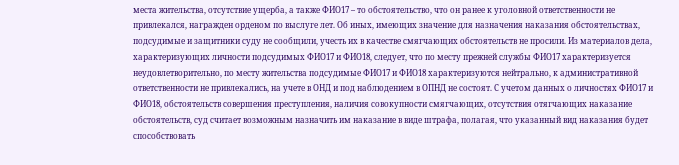места жительства, отсутствие ущерба, а также ФИО17 – то обстоятельство, что он ранее к уголовной ответственности не привлекался, награжден орденом по выслуге лет. Об иных, имеющих значение для назначения наказания обстоятельствах, подсудимые и защитники суду не сообщили, учесть их в качестве смягчающих обстоятельств не просили. Из материалов дела, характеризующих личности подсудимых ФИО17 и ФИО18, следует, что по месту прежней службы ФИО17 характеризуется неудовлетворительно, по месту жительства подсудимые ФИО17 и ФИО18 характеризуются нейтрально, к административной ответственности не привлекались, на учете в ОНД и под наблюдением в ОПНД не состоят. С учетом данных о личностях ФИО17 и ФИО18, обстоятельств совершения преступления, наличия совокупности смягчающих, отсутствия отягчающих наказание обстоятельств, суд считает возможным назначить им наказание в виде штрафа, полагая, что указанный вид наказания будет способствовать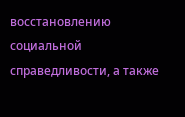восстановлению социальной справедливости, а также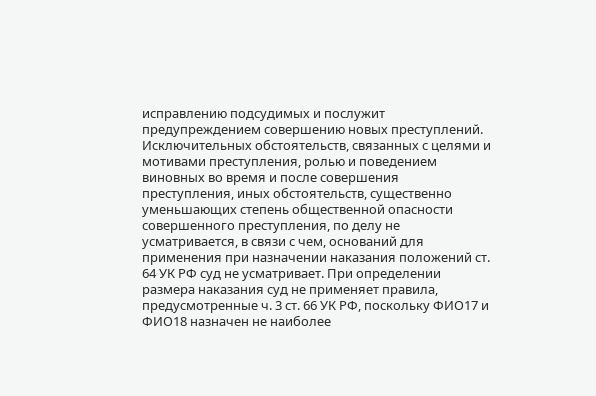исправлению подсудимых и послужит предупреждением совершению новых преступлений. Исключительных обстоятельств, связанных с целями и мотивами преступления, ролью и поведением виновных во время и после совершения преступления, иных обстоятельств, существенно уменьшающих степень общественной опасности совершенного преступления, по делу не усматривается, в связи с чем, оснований для применения при назначении наказания положений ст. 64 УК РФ суд не усматривает. При определении размера наказания суд не применяет правила, предусмотренные ч. 3 ст. 66 УК РФ, поскольку ФИО17 и ФИО18 назначен не наиболее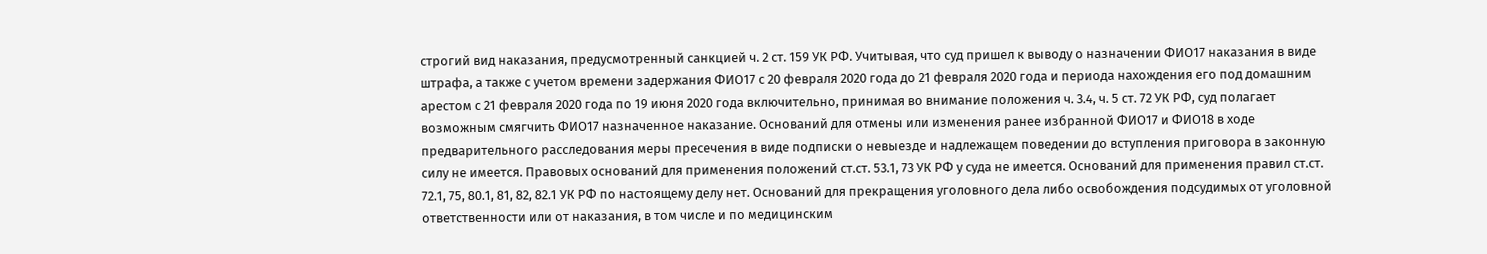строгий вид наказания, предусмотренный санкцией ч. 2 ст. 159 УК РФ. Учитывая, что суд пришел к выводу о назначении ФИО17 наказания в виде штрафа, а также с учетом времени задержания ФИО17 с 20 февраля 2020 года до 21 февраля 2020 года и периода нахождения его под домашним арестом с 21 февраля 2020 года по 19 июня 2020 года включительно, принимая во внимание положения ч. 3.4, ч. 5 ст. 72 УК РФ, суд полагает возможным смягчить ФИО17 назначенное наказание. Оснований для отмены или изменения ранее избранной ФИО17 и ФИО18 в ходе предварительного расследования меры пресечения в виде подписки о невыезде и надлежащем поведении до вступления приговора в законную силу не имеется. Правовых оснований для применения положений ст.ст. 53.1, 73 УК РФ у суда не имеется. Оснований для применения правил ст.ст. 72.1, 75, 80.1, 81, 82, 82.1 УК РФ по настоящему делу нет. Оснований для прекращения уголовного дела либо освобождения подсудимых от уголовной ответственности или от наказания, в том числе и по медицинским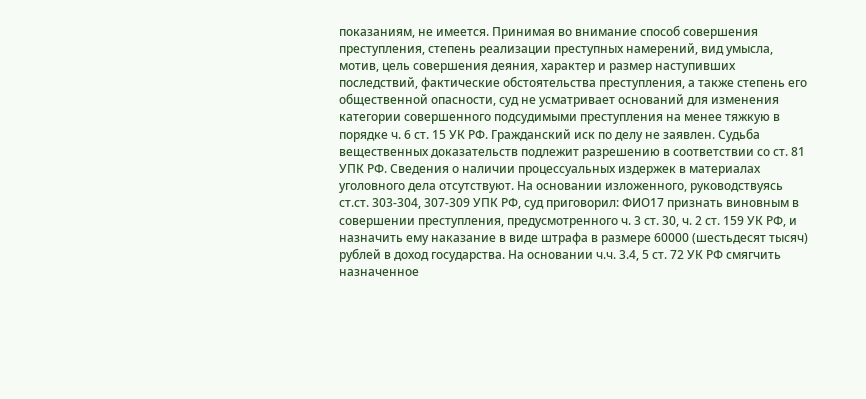показаниям, не имеется. Принимая во внимание способ совершения преступления, степень реализации преступных намерений, вид умысла, мотив, цель совершения деяния, характер и размер наступивших последствий, фактические обстоятельства преступления, а также степень его общественной опасности, суд не усматривает оснований для изменения категории совершенного подсудимыми преступления на менее тяжкую в порядке ч. 6 ст. 15 УК РФ. Гражданский иск по делу не заявлен. Судьба вещественных доказательств подлежит разрешению в соответствии со ст. 81 УПК РФ. Сведения о наличии процессуальных издержек в материалах уголовного дела отсутствуют. На основании изложенного, руководствуясь ст.ст. 303-304, 307-309 УПК РФ, суд приговорил: ФИО17 признать виновным в совершении преступления, предусмотренного ч. 3 ст. 30, ч. 2 ст. 159 УК РФ, и назначить ему наказание в виде штрафа в размере 60000 (шестьдесят тысяч) рублей в доход государства. На основании ч.ч. 3.4, 5 ст. 72 УК РФ смягчить назначенное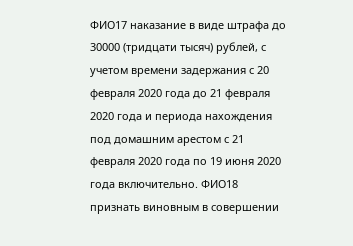ФИО17 наказание в виде штрафа до 30000 (тридцати тысяч) рублей, с учетом времени задержания с 20 февраля 2020 года до 21 февраля 2020 года и периода нахождения под домашним арестом с 21 февраля 2020 года по 19 июня 2020 года включительно. ФИО18 признать виновным в совершении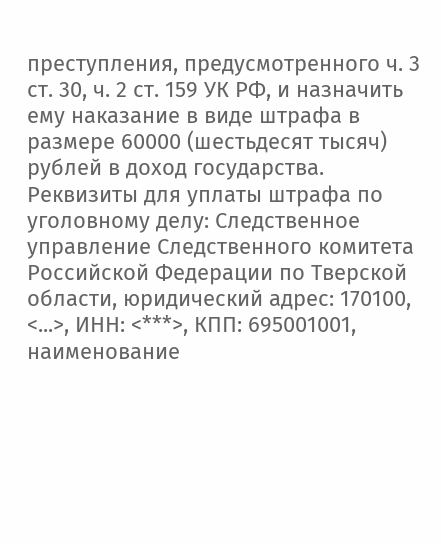преступления, предусмотренного ч. 3 ст. 30, ч. 2 ст. 159 УК РФ, и назначить ему наказание в виде штрафа в размере 60000 (шестьдесят тысяч) рублей в доход государства. Реквизиты для уплаты штрафа по уголовному делу: Следственное управление Следственного комитета Российской Федерации по Тверской области, юридический адрес: 170100, <...>, ИНН: <***>, КПП: 695001001, наименование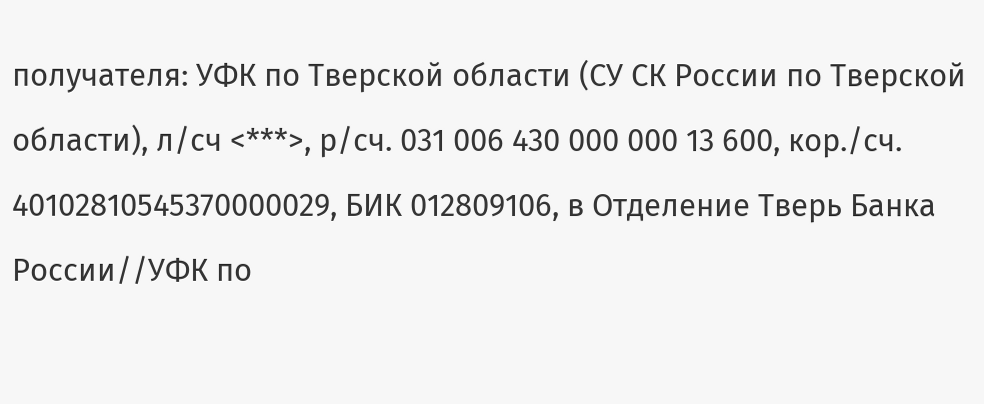получателя: УФК по Тверской области (СУ СК России по Тверской области), л/сч <***>, р/сч. 031 006 430 000 000 13 600, кор./сч. 40102810545370000029, БИК 012809106, в Отделение Тверь Банка России//УФК по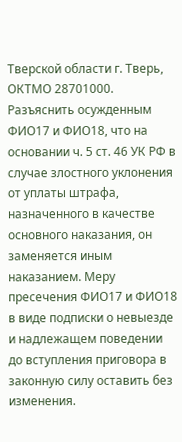Тверской области г. Тверь, ОКТМО 28701000. Разъяснить осужденным ФИО17 и ФИО18, что на основании ч. 5 ст. 46 УК РФ в случае злостного уклонения от уплаты штрафа, назначенного в качестве основного наказания, он заменяется иным наказанием. Меру пресечения ФИО17 и ФИО18 в виде подписки о невыезде и надлежащем поведении до вступления приговора в законную силу оставить без изменения.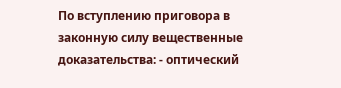По вступлению приговора в законную силу вещественные доказательства: - оптический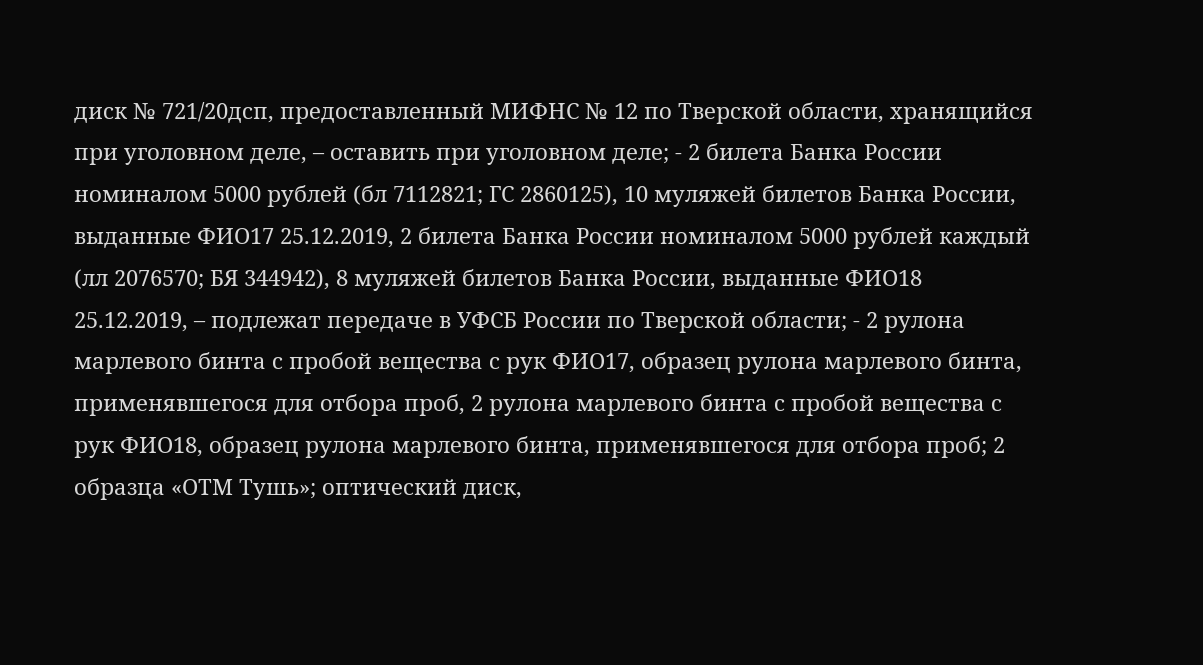диск № 721/20дсп, предоставленный МИФНС № 12 по Тверской области, хранящийся при уголовном деле, – оставить при уголовном деле; - 2 билета Банка России номиналом 5000 рублей (бл 7112821; ГС 2860125), 10 муляжей билетов Банка России, выданные ФИО17 25.12.2019, 2 билета Банка России номиналом 5000 рублей каждый (лл 2076570; БЯ 344942), 8 муляжей билетов Банка России, выданные ФИО18 25.12.2019, – подлежат передаче в УФСБ России по Тверской области; - 2 рулона марлевого бинта с пробой вещества с рук ФИО17, образец рулона марлевого бинта, применявшегося для отбора проб, 2 рулона марлевого бинта с пробой вещества с рук ФИО18, образец рулона марлевого бинта, применявшегося для отбора проб; 2 образца «ОТМ Тушь»; оптический диск,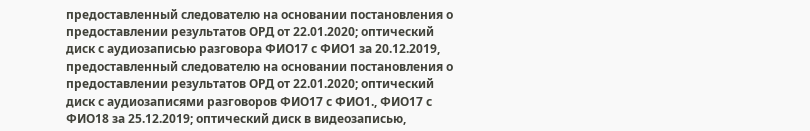предоставленный следователю на основании постановления о предоставлении результатов ОРД от 22.01.2020; оптический диск с аудиозаписью разговора ФИО17 с ФИО1 за 20.12.2019, предоставленный следователю на основании постановления о предоставлении результатов ОРД от 22.01.2020; оптический диск с аудиозаписями разговоров ФИО17 с ФИО1., ФИО17 с ФИО18 за 25.12.2019; оптический диск в видеозаписью,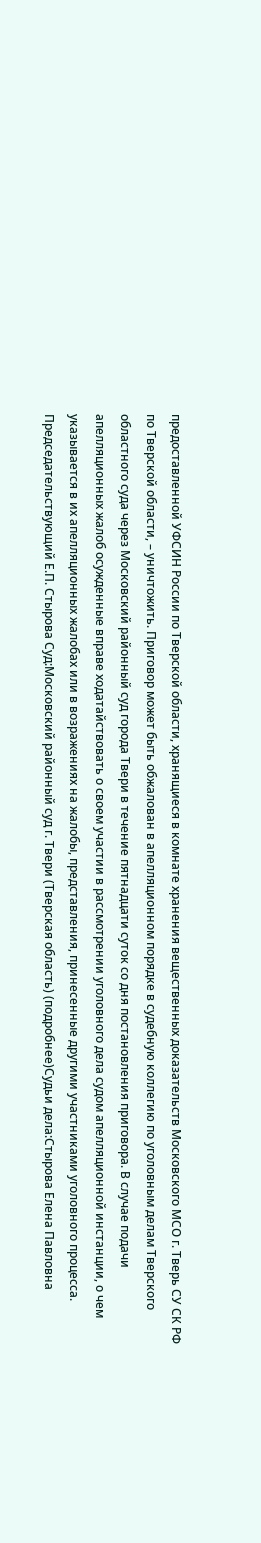предоставленной УФСИН России по Тверской области, хранящиеся в комнате хранения вещественных доказательств Московского МСО г. Тверь СУ СК РФ по Тверской области, – уничтожить. Приговор может быть обжалован в апелляционном порядке в судебную коллегию по уголовным делам Тверского областного суда через Московский районный суд города Твери в течение пятнадцати суток со дня постановления приговора. В случае подачи апелляционных жалоб осужденные вправе ходатайствовать о своем участии в рассмотрении уголовного дела судом апелляционной инстанции, о чем указывается в их апелляционных жалобах или в возражениях на жалобы, представления, принесенные другими участниками уголовного процесса. Председательствующий Е.П. Стырова Суд:Московский районный суд г. Твери (Тверская область) (подробнее)Судьи дела:Стырова Елена Павловна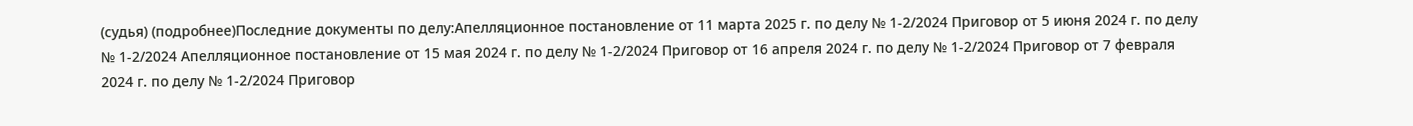(судья) (подробнее)Последние документы по делу:Апелляционное постановление от 11 марта 2025 г. по делу № 1-2/2024 Приговор от 5 июня 2024 г. по делу № 1-2/2024 Апелляционное постановление от 15 мая 2024 г. по делу № 1-2/2024 Приговор от 16 апреля 2024 г. по делу № 1-2/2024 Приговор от 7 февраля 2024 г. по делу № 1-2/2024 Приговор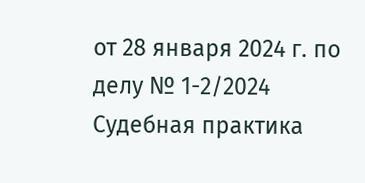от 28 января 2024 г. по делу № 1-2/2024 Судебная практика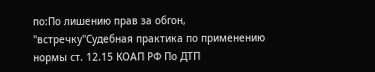по:По лишению прав за обгон, "встречку"Судебная практика по применению нормы ст. 12.15 КОАП РФ По ДТП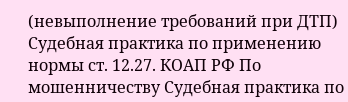(невыполнение требований при ДТП) Судебная практика по применению нормы ст. 12.27. КОАП РФ По мошенничеству Судебная практика по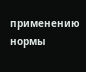применению нормы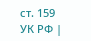ст. 159 УК РФ |